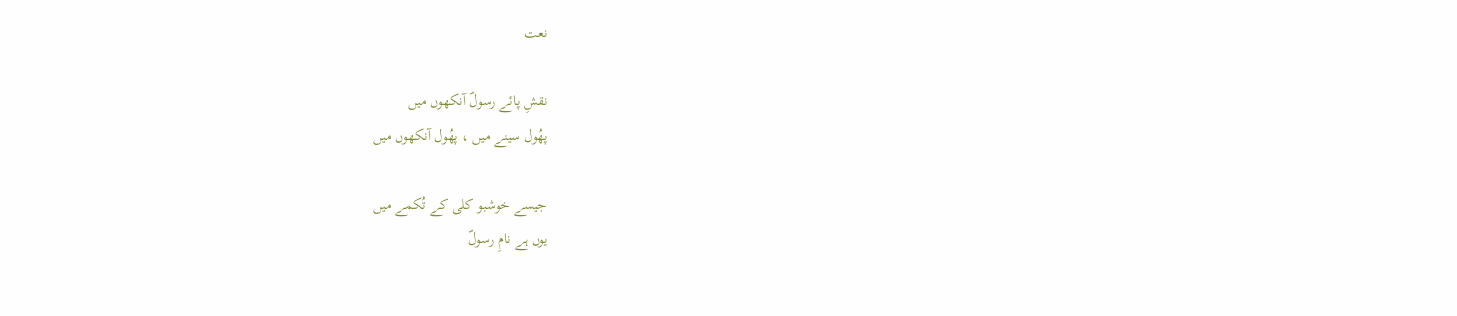نعت

نقشِ پائے رسولؐ آنکھوں میں
پھُول سینے میں ، پھُول آنکھوں میں

جیسے خوشبو کلی کے تُکمے میں
یوں ہے نامِ رسولؐ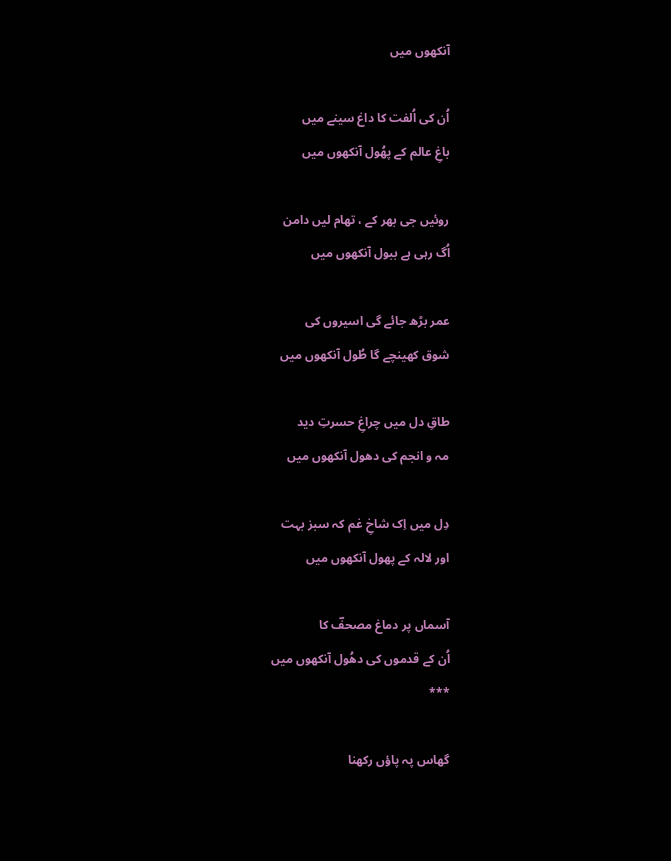آنکھوں میں

اُن کی اُلفت کا داغ سینے میں
باغِ عالم کے پھُول آنکھوں میں

روئیں جی بھر کے ، تھام لیں دامن
اُگ رہی ہے ببول آنکھوں میں

عمر بڑھ جائے گی اسیروں کی
شوق کھینچے گا طُول آنکھوں میں

طاقِ دل میں چراغِ حسرتِ دید
مہ و انجم کی دھول آنکھوں میں

دِل میں اِک شاخِ غم کہ سبز بہت
اور لالہ کے پھول آنکھوں میں

آسماں پر دماغ مصحفؔ کا
اُن کے قدموں کی دھُول آنکھوں میں
***

گھاس پہ پاؤں رکھنا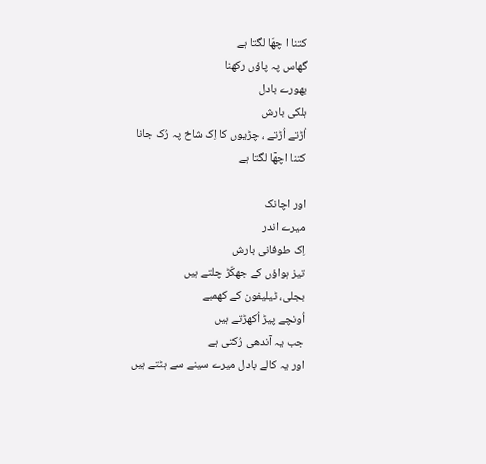کتنا ا چھّا لگتا ہے
گھاس پہ پاؤں رکھنا
بھورے بادل
ہلکی بارش
اُڑتے اُڑتے ، چڑیوں کا اِک شاخ پہ رُک جانا
کتنا اچھٓا لگتا ہے

اور اچانک
میرے اندر
اِک طوفانی بارش
تیز ہواؤں کے جھکّڑ چلتے ہیں
بجلی، ٹیلیفون کے کھمبے
اُونچے پیڑ اُکھڑتے ہیں
جب یہ آندھی رُکتی ہے
اور یہ کالے بادل میرے سینے سے ہٹتے ہیں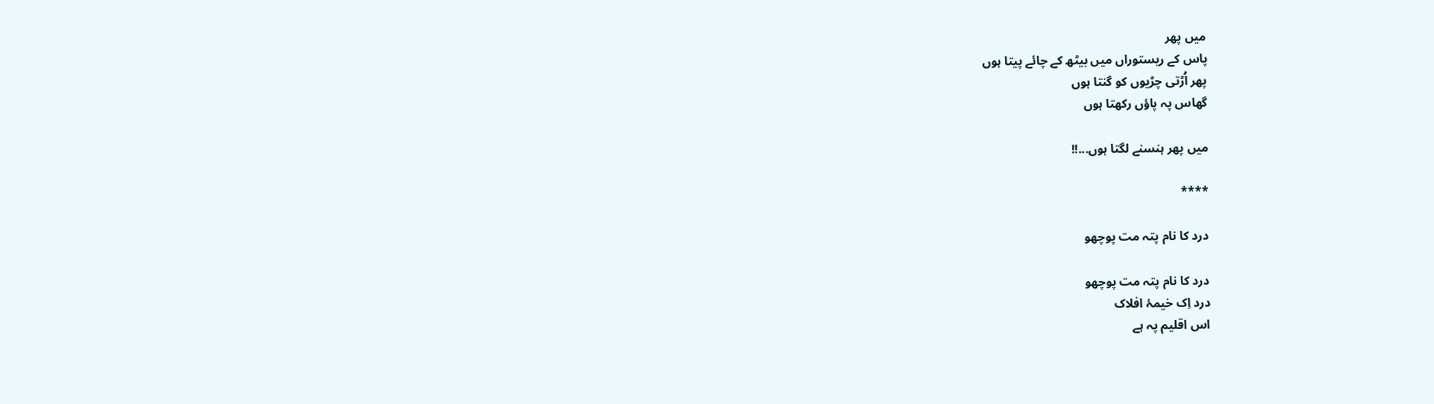میں پھر
پاس کے ریستوراں میں بیٹھ کے چائے پیتا ہوں
پھر اُڑتی چڑیوں کو گنتا ہوں
گھاس پہ پاؤں رکھتا ہوں

میں پھر ہنسنے لگتا ہوں...!!

****

درد کا نام پتہ مت پوچھو

درد کا نام پتہ مت پوچھو
درد اِک خیمۂ افلاک
اس اقلیم پہ ہے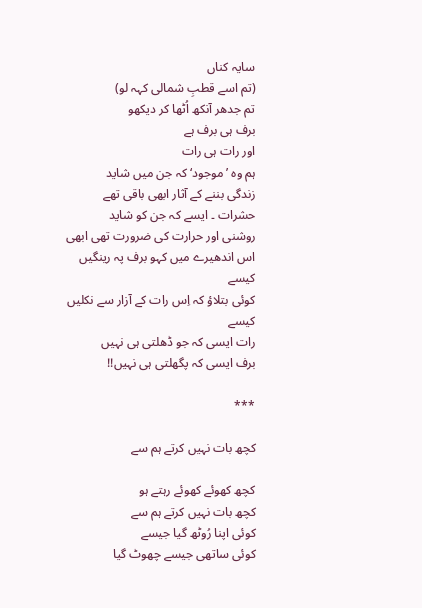سایہ کناں
(تم اسے قطبِ شمالی کہہ لو)
تم جدھر آنکھ اُٹھا کر دیکھو
برف ہی برف ہے
اور رات ہی رات
ہم وہ ’موجود‘ کہ جن میں شاید
زندگی بننے کے آثار ابھی باقی تھے
حشرات ۔ ایسے کہ جن کو شاید
روشنی اور حرارت کی ضرورت تھی ابھی
اس اندھیرے میں کہو برف پہ رینگیں کیسے
کوئی بتلاؤ کہ اِس رات کے آزار سے نکلیں کیسے
رات ایسی کہ جو ڈھلتی ہی نہیں
برف ایسی کہ پگھلتی ہی نہیں!!

***

کچھ بات نہیں کرتے ہم سے

کچھ کھوئے کھوئے رہتے ہو
کچھ بات نہیں کرتے ہم سے
کوئی اپنا رُوٹھ گیا جیسے
کوئی ساتھی جیسے چھوٹ گیا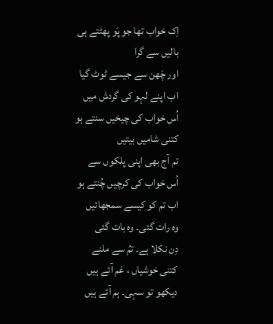اِک خواب تھا جو پَو پھٹتے ہی
بالیں سے گرا
اور چَھن سے جیسے ٹوٹ گیا
اب اپنے لہو کی گردش میں
اُس خواب کی چیخیں سنتے ہو
کتنی شامیں بیتیں
تم آج بھی اپنی پلکوں سے
اُس خواب کی کرچیں چُنتے ہو
اب تم کو کیسے سمجھائیں
وہ رات گئی۔ وہ بات گئی
دِن نکلا ہے۔ تمُ سے ملنے
کتنی خوشیاں ، غم آئے ہیں
دیکھو تو سہی۔ ہم آئے ہیں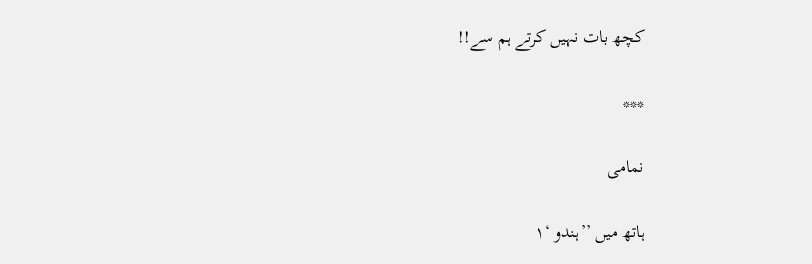کچھ بات نہیں کرتے ہم سے!!

***

نمامی

ہاتھ میں ’’ہندو ‘۱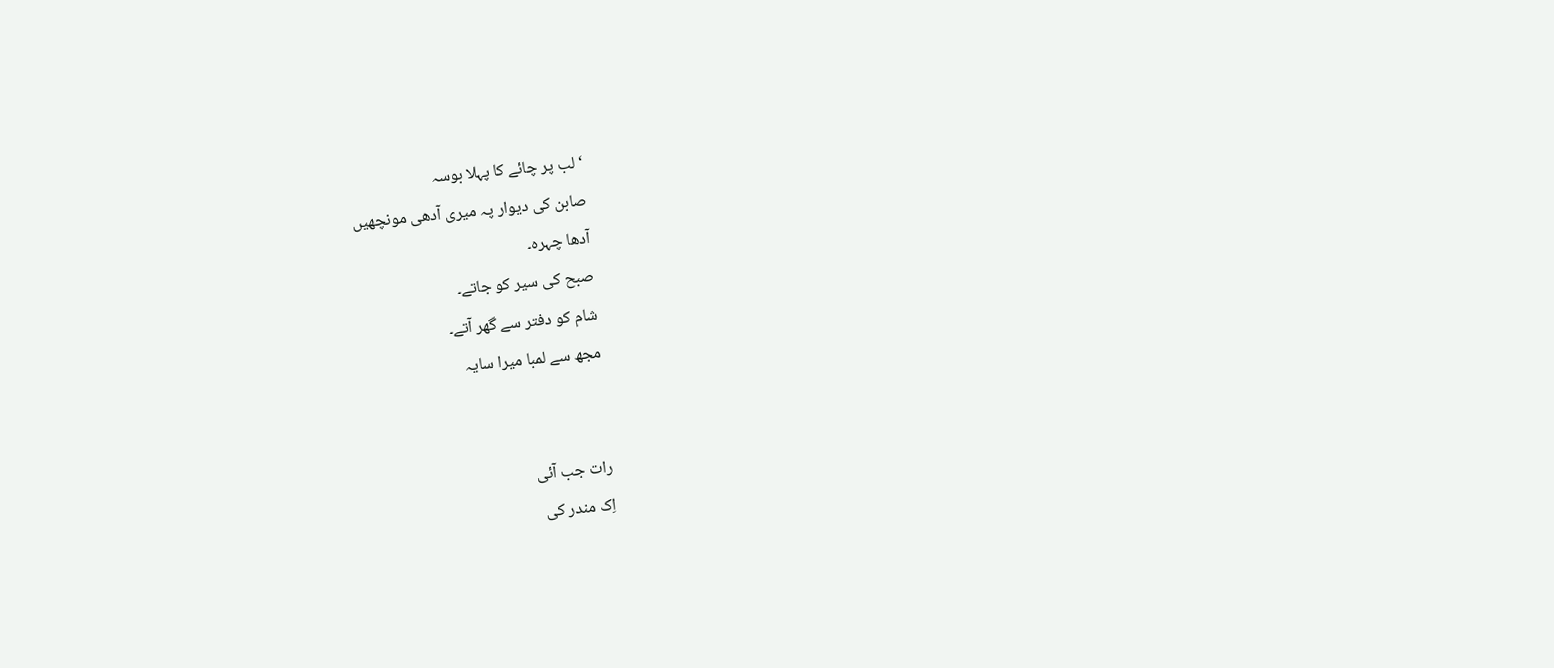‘ لب پر چائے کا پہلا بوسہ
صابن کی دیوار پہ میری آدھی مونچھیں
آدھا چہرہ۔
صبح کی سیر کو جاتے۔
شام کو دفتر سے گھر آتے۔
مجھ سے لمبا میرا سایہ


رات جب آئی
اِک مندر کی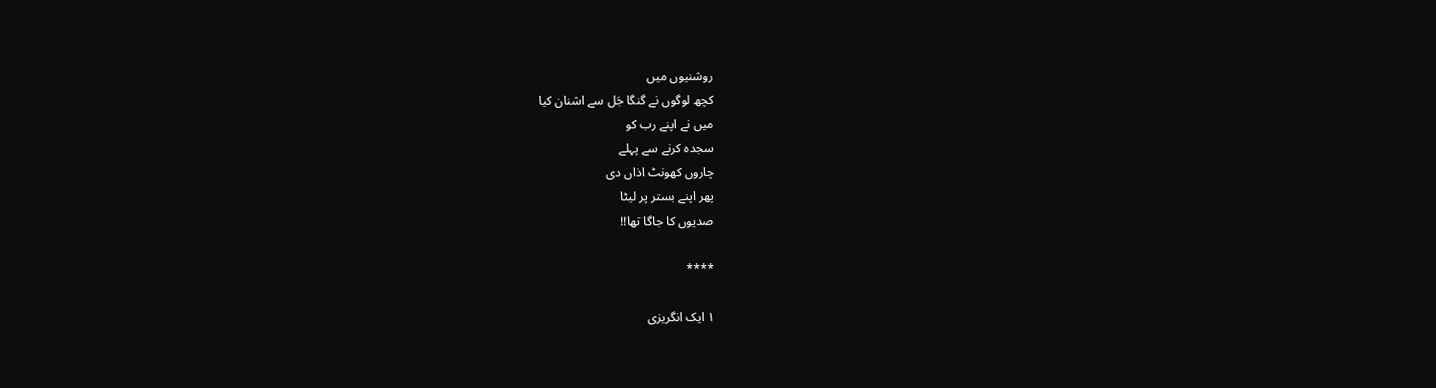روشنیوں میں
کچھ لوگوں نے گنگا جَل سے اشنان کیا
میں نے اپنے رب کو
سجدہ کرنے سے پہلے
چاروں کھونٹ اذاں دی
پھر اپنے بستر پر لیٹا
صدیوں کا جاگا تھا!!

****

۱ ایک انگریزی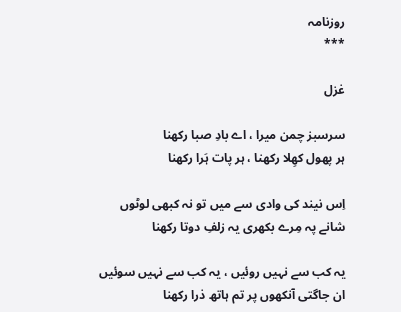روزنامہ
***

غزل

سرسبز چمن میرا ، اے بادِ صبا رکھنا
ہر پھول کھِلا رکھنا ، ہر پات ہَرا رکھنا

اِس نیند کی وادی سے میں تو نہ کبھی لوٹوں
شانے پہ مِرے بکھری یہ زلفِ دوتا رکھنا

یہ کب سے نہیں روئیں ، یہ کب سے نہیں سوئیں
ان جاگتی آنکھوں پر تم ہاتھ ذرا رکھنا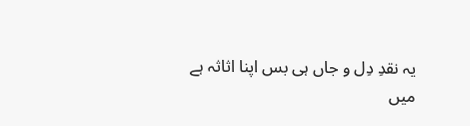یہ نقدِ دِل و جاں ہی بس اپنا اثاثہ ہے
میں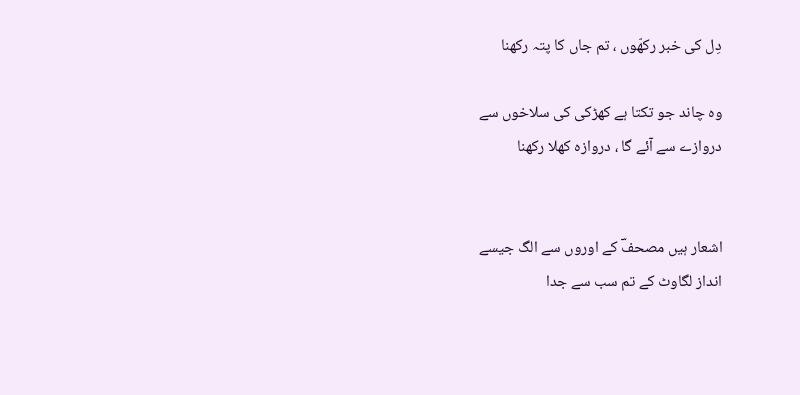دِل کی خبر رکھّوں ، تم جاں کا پتہ رکھنا

وہ چاند جو تکتا ہے کھڑکی کی سلاخوں سے
دروازے سے آئے گا ، دروازہ کھلا رکھنا


اشعار ہیں مصحفؔ کے اوروں سے الگ جیسے
انداز لگاوٹ کے تم سب سے جدا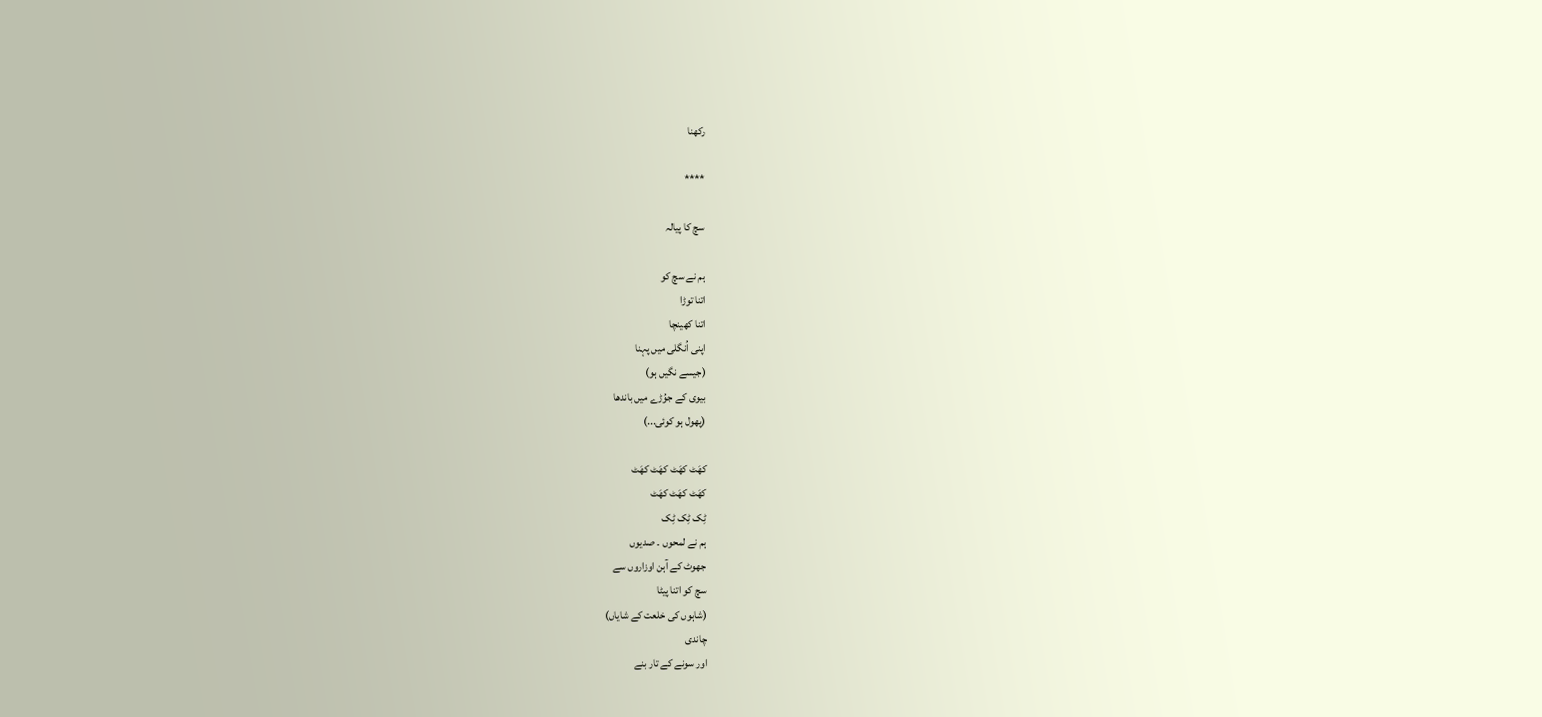رکھنا

****

سچ کا پیالہ

ہم نے سچ کو
اتنا توڑا
اتنا کھینچا
اپنی اُنگلی میں پہنا
(جیسے نگیں ہو)
بیوی کے جوُڑے میں باندھا
(پھول ہو کوئی...)

کھَٹ کھَٹ کھَٹ کھَٹ
کھَٹ کھَٹ کھَٹ
ٹِک ٹِک ٹِک
ہم نے لمحوں ۔ صدیوں
جھوٹ کے آہن اوزاروں سے
سچ کو اتنا پیٹا
(شاہوں کی خلعت کے شایاں)
چاندی
اور سونے کے تار بنے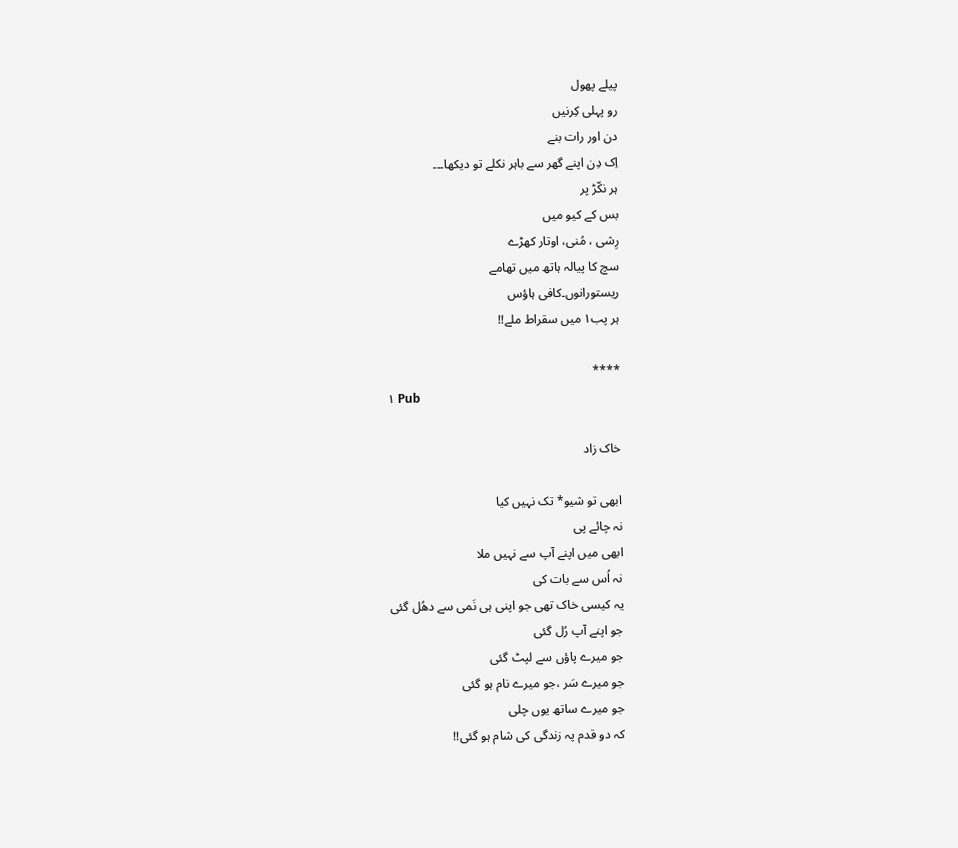پیلے پھول
رو پہلی کِرنیں
دن اور رات بنے
اِک دِن اپنے گھر سے باہر نکلے تو دیکھا۔۔۔
ہر نکّڑ پر
بس کے کیو میں
رِشی ، مُنی، اوتار کھڑے
سچ کا پیالہ ہاتھ میں تھامے
ریستورانوں۔کافی ہاؤس
ہر پب۱ میں سقراط ملے!!

****
۱ Pub

خاک زاد

ابھی تو شیو* تک نہیں کیا
نہ چائے پی
ابھی میں اپنے آپ سے نہیں ملا
نہ اُس سے بات کی
یہ کیسی خاک تھی جو اپنی ہی نَمی سے دھُل گئی
جو اپنے آپ رُل گئی
جو میرے پاؤں سے لپٹ گئی
جو میرے سَر ،جو میرے نام ہو گئی
جو میرے ساتھ یوں چلی
کہ دو قدم پہ زندگی کی شام ہو گئی!!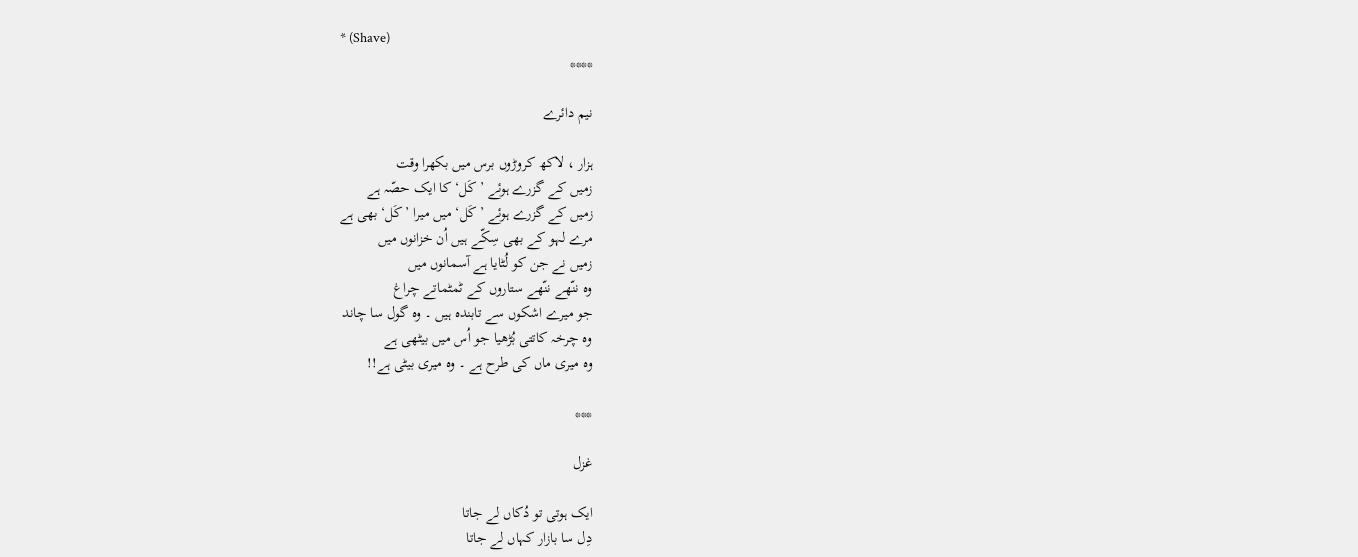* (Shave)
****

نیم دائرے

ہزار ، لاکھ کروڑوں برس میں بکھرا وقت
زمیں کے گزرے ہوئے ’ کَل‘ کا ایک حصّہ ہے
زمیں کے گزرے ہوئے ’ کَل‘ میں میرا ’ کَل‘ بھی ہے
مرے لہو کے بھی سِکّے ہیں اُن خزانوں میں
زمیں نے جن کو لُٹایا ہے آسمانوں میں
وہ ننّھے ننّھے ستاروں کے ٹمٹماتے چراغ
جو میرے اشکوں سے تابندہ ہیں ۔ وہ گول سا چاند
وہ چرخہ کاتتی بُڑھیا جو اُس میں بیٹھی ہے
وہ میری ماں کی طرح ہے ۔ وہ میری بیٹی ہے!!

***

غزل

ایک ہوتی تو دُکاں لے جاتا
دِل سا بازار کہاں لے جاتا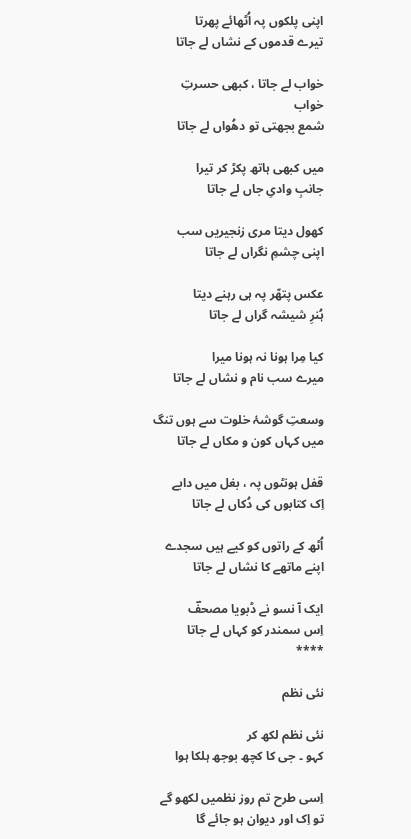اپنی پلکوں پہ اُٹھائے پھرتا
تیرے قدموں کے نشاں لے جاتا

خواب لے جاتا ، کبھی حسرتِ خواب
شمع بجھتی تو دھُواں لے جاتا

میں کبھی ہاتھ پکڑ کر تیرا
جانبِ وادیِ جاں لے جاتا

کھول دیتا مری زنجیریں سب
اپنی چشمِ نگراں لے جاتا

عکس پتھّر پہ ہی رہنے دیتا
ہُنرِ شیشہ گراں لے جاتا

کیا مِرا ہونا نہ ہونا میرا
میرے سب نام و نشاں لے جاتا

وسعتِ گوشۂ خلوت سے ہوں تنگ
میں کہاں کون و مکاں لے جاتا

قفل ہونٹوں پہ ، بغل میں دابے
اِک کتابوں کی دُکاں لے جاتا

اُٹھ کے راتوں کو کیے ہیں سجدے
اپنے ماتھے کا نشاں لے جاتا

ایک آ نسو نے ڈبویا مصحفؔ
اِس سمندر کو کہاں لے جاتا
****

نئی نظم

نئی نظم لکھ کر
کہو ۔ جی کا کچھ بوجھ ہلکا ہوا

اِسی طرح تم روز نظمیں لکھو گے
تو اِک اور دیوان ہو جائے گا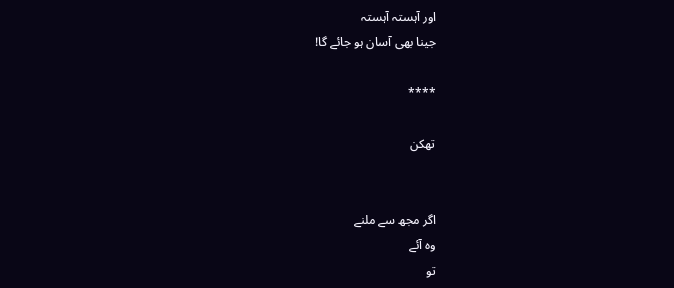اور آہستہ آہستہ
جینا بھی آسان ہو جائے گا!

****

تھکن


اگر مجھ سے ملنے
وہ آئے
تو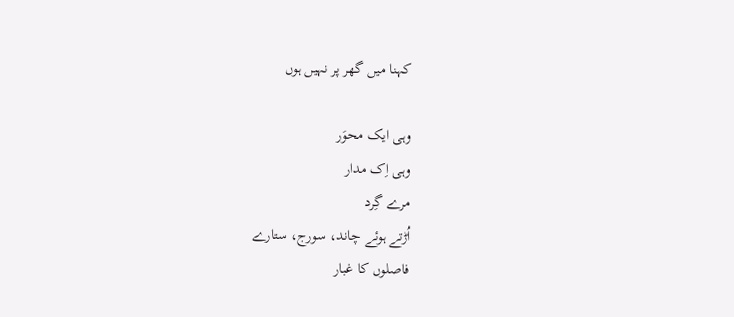کہنا میں گھر پر نہیں ہوں

وہی ایک محوَر
وہی اِک مدار
مرے گِرد
اُڑتے ہوئے چاند، سورج، ستارے
فاصلوں کا غبار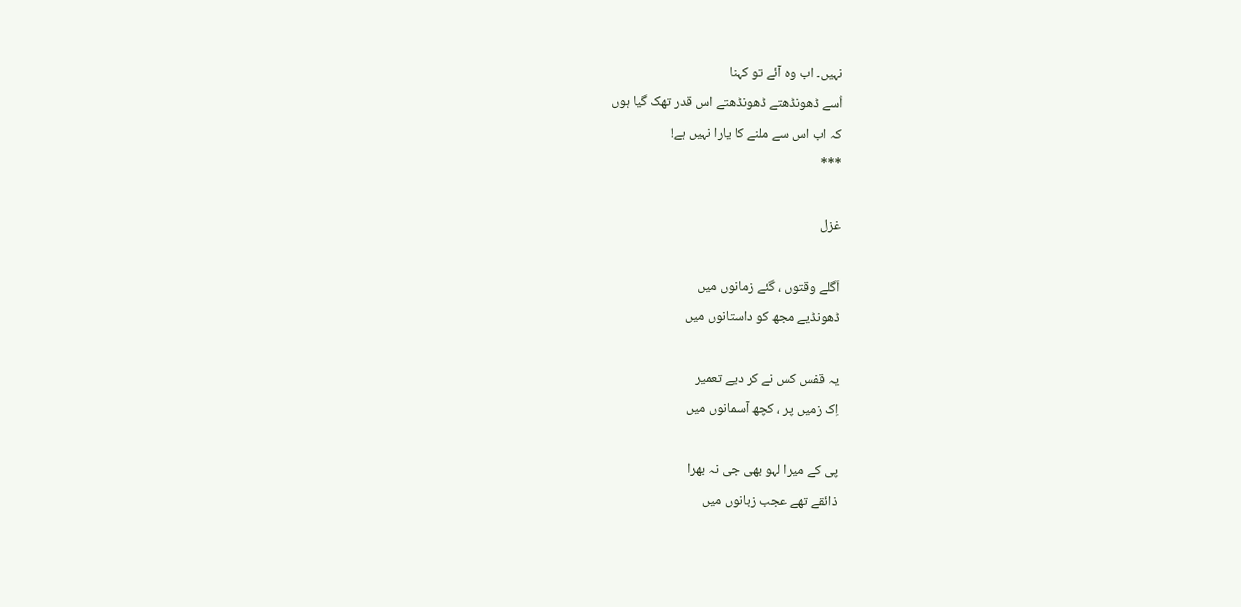نہیں۔ اب وہ آئے تو کہنا
اُسے ڈھونڈھتے ڈھونڈھتے اس قدر تھک گیا ہوں
کہ اب اس سے ملنے کا یارا نہیں ہے!
***

غزل

اَگلے وقتوں ، گئے زمانوں میں
ڈھونڈیے مجھ کو داستانوں میں

یہ قفس کس نے کر دیے تعمیر
اِک زمیں پر ، کچھ آسمانوں میں

پی کے میرا لہو بھی جی نہ بھرا
ذائقے تھے عجب زبانوں میں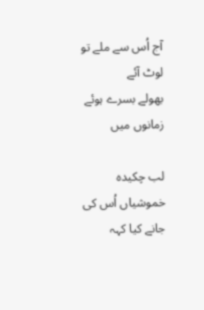آج اُس سے ملے تو لوٹ آئے
بھولے بسرے ہوئے زمانوں میں

لب چکیدہ خموشیاں اُس کی
جانے کیا کہہ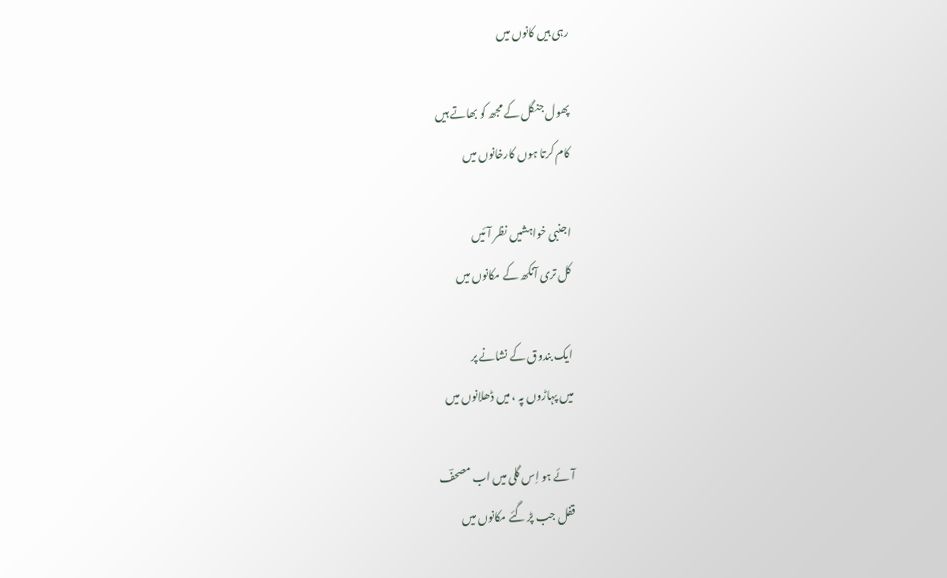رہی ہیں کانوں میں

پھول جنگل کے مجھ کو بھاتے ہیں
کام کرتا ہوں کارخانوں میں

اجنبی خواہشیں نظر آئیں
کل تری آنکھ کے مکانوں میں

ایک بندوق کے نشانے پر
میں پہاڑوں پہ ، میں ڈھلانوں میں

آئے ہو اِس گلی میں اب مصحفؔ
قفل جب پڑ گئے مکانوں میں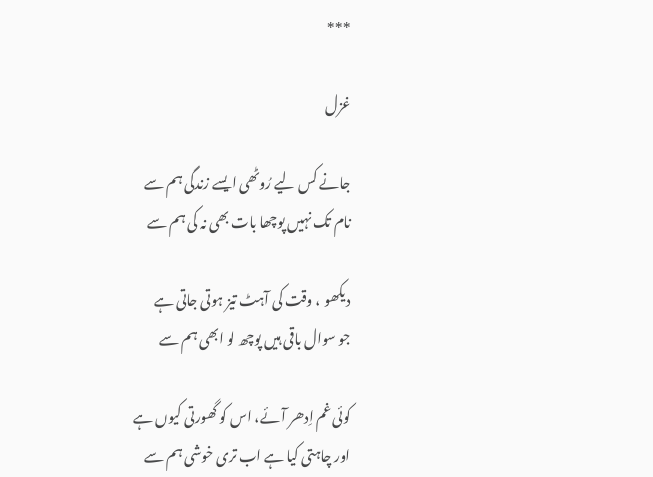***

غزل

جانے کس لیے رُوٹھی ایسے زندگی ہم سے
نام تک نہیں پوچھا بات بھی نہ کی ہم سے

دیکھو ، وقت کی آہٹ تیز ہوتی جاتی ہے
جو سوال باقی ہیں پوچھ لو ابھی ہم سے

کوئی غم اِدھر آئے، اس کو گھورتی کیوں ہے
اور چاہتی کیا ہے اب تری خوشی ہم سے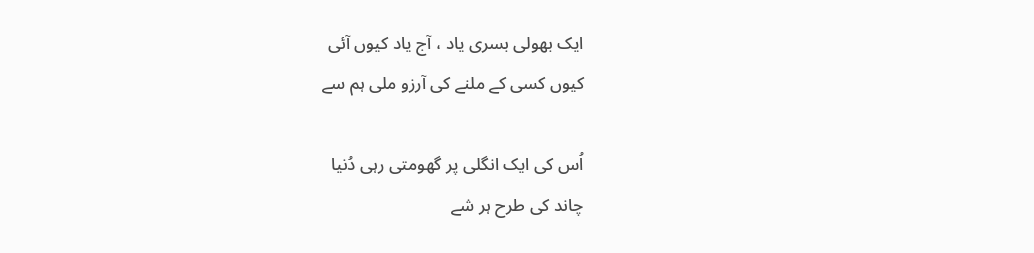ایک بھولی بسری یاد ، آج یاد کیوں آئی
کیوں کسی کے ملنے کی آرزو ملی ہم سے

اُس کی ایک انگلی پر گھومتی رہی دُنیا
چاند کی طرح ہر شے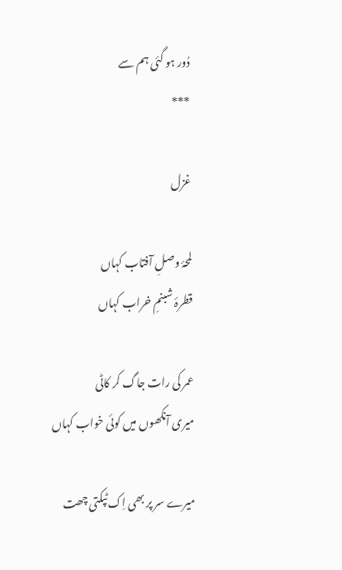دُور ہو گئی ہم سے
***

غزل

لمحۂ وصلِ آفتاب کہاں
قطرۂ شبنمِ خراب کہاں

عمر کی رات جاگ کر کاٹی
میری آنکھوں میں کوئی خواب کہاں

میرے سر پر بھی اِک ٹپکتی چھت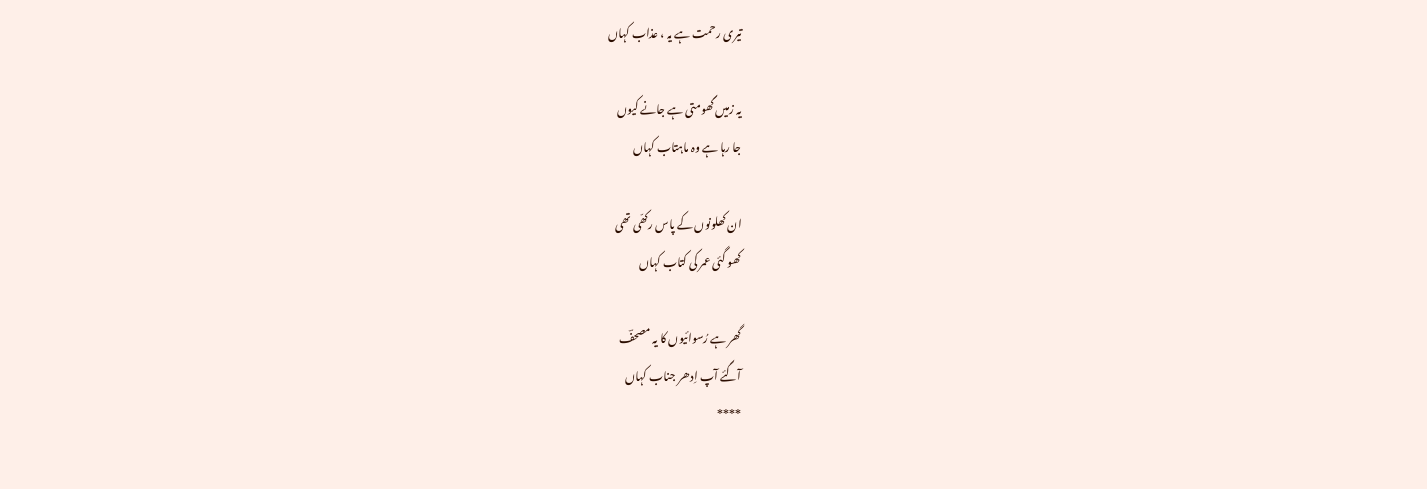تیری رحمت ہے یہ ، عذاب کہاں

یہ زمیں گھومتی ہے جانے کیوں
جا رہا ہے وہ ماہتاب کہاں

ان کھلونوں کے پاس رکھّی تھی
کھو گئی عمر کی کتاب کہاں

گھر ہے رُسوائیوں کا یہ مصحفؔ
آگئے آپ اِدھر جناب کہاں
****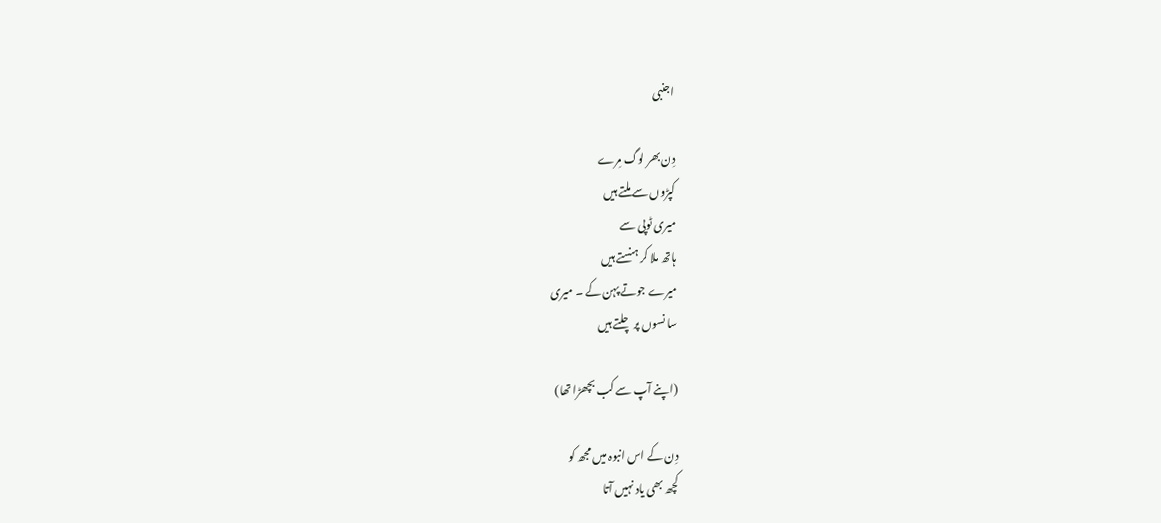اجنبی

دِن بھر لوگ مِرے
کپڑوں سے ملتے ہیں
میری ٹوپی سے
ہاتھ ملا کر ہنستے ہیں
میرے جوتے پہن کے ۔ میری
سا نسوں پر چلتے ہیں

(اپنے آپ سے کب بچھڑا تھا)

دِن کے اس انبوہ میں مجھ کو
کچھ بھی یاد نہیں آتا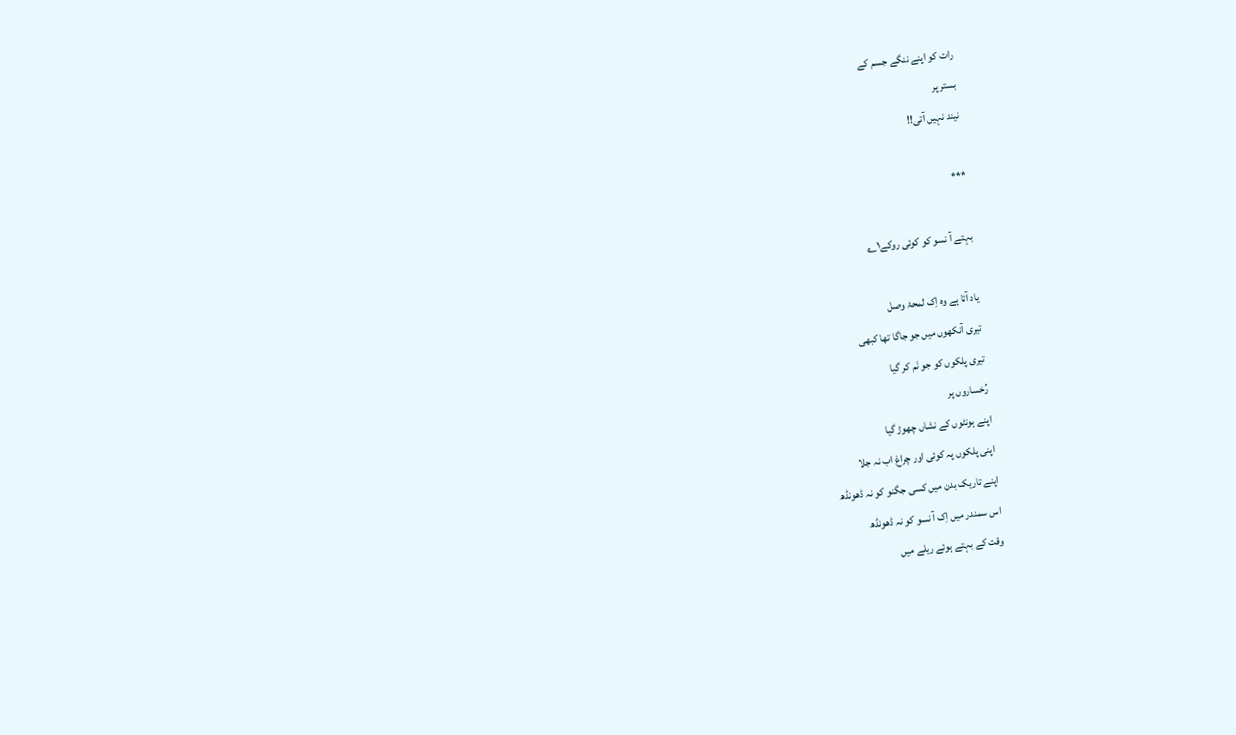رات کو اپنے ننگے جسم کے
بستر پر
نیند نہیں آتی!!

***

بہتے آ نسو کو کوئی روکے؂۱

یاد آتا ہے وہ اِک لمحۂ وصل
تیری آنکھوں میں جو جاگا تھا کبھی
تیری پلکوں کو جو نَم کر گیا
رُخساروں پر
اپنے ہونٹوں کے نشاں چھوڑ گیا
اپنی پلکوں پہ کوئی اور چراغ اب نہ جلا
اپنے تاریک بدن میں کسی جگنو کو نہ ڈھونڈھ
اس سمندر میں اِک آ نسو کو نہ ڈھونڈھ
وقت کے بہتے ہوئے ریلے میں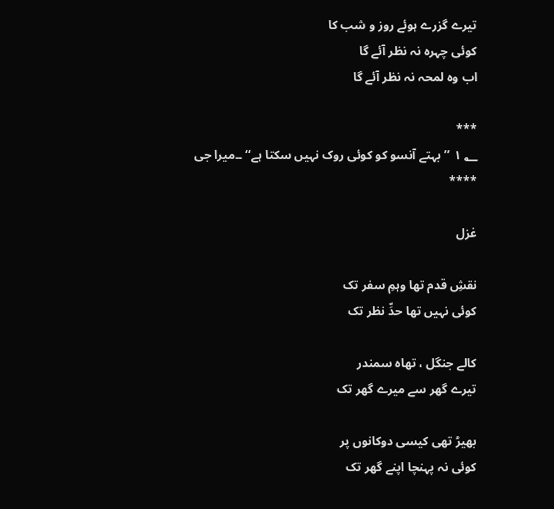تیرے گزرے ہوئے روز و شب کا
کوئی چہرہ نہ نظر آئے گا
اب وہ لمحہ نہ نظر آئے گا

***
؂ ۱ ’’بہتے آنسو کو کوئی روک نہیں سکتا ہے‘‘ ۔۔میرا جی
****

غزل

نقشِ قدم تھا وہمِ سفر تک
کوئی نہیں تھا حدِّ نظر تک

کالے جنگل ، تھاہ سمندر
تیرے گھر سے میرے گھر تک

بھیڑ تھی کیسی دوکانوں پر
کوئی نہ پہنچا اپنے گھر تک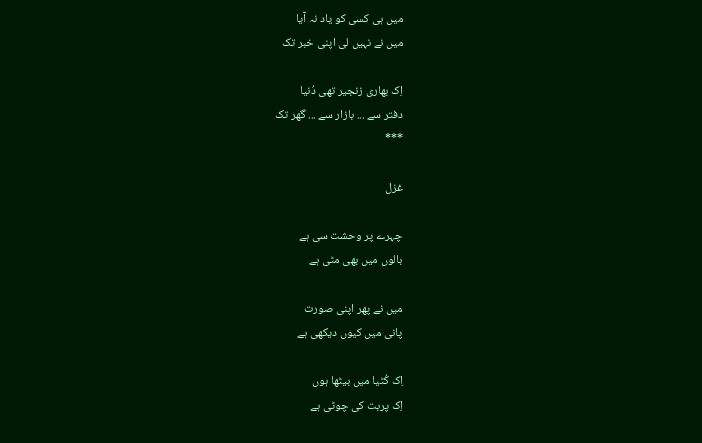میں ہی کسی کو یاد نہ آیا
میں نے نہیں لی اپنی خبر تک

اِک بھاری زنجیر تھی دُنیا
دفتر سے ... بازار سے ... گھر تک
***

غزل

چہرے پر وحشت سی ہے
بالوں میں بھی مٹی ہے

میں نے پھر اپنی صورت
پانی میں کیوں دیکھی ہے

اِک کُٹیا میں بیٹھا ہوں
اِک پربت کی چوٹی ہے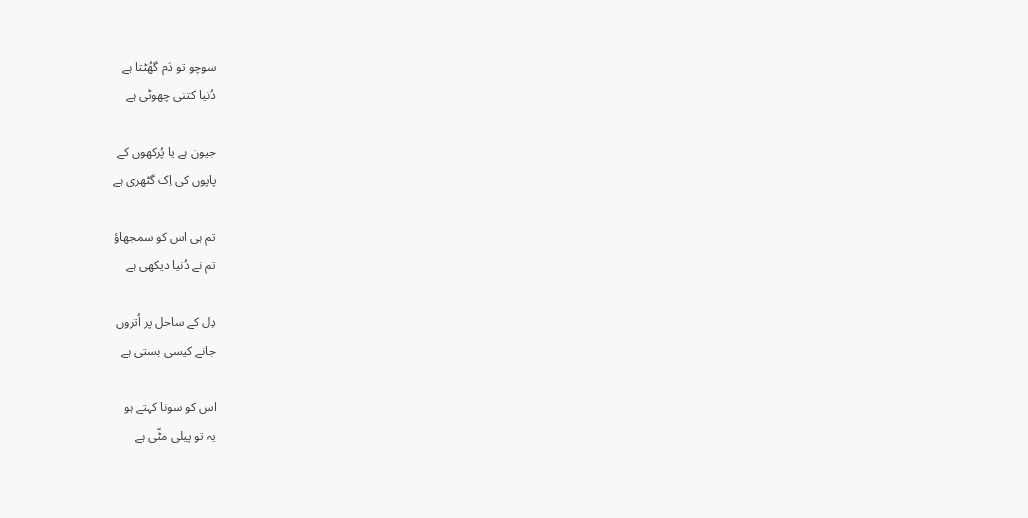سوچو تو دَم گھُٹتا ہے
دُنیا کتنی چھوٹی ہے

جیون ہے یا پُرکھوں کے
پاپوں کی اِک گٹھری ہے

تم ہی اس کو سمجھاؤ
تم نے دُنیا دیکھی ہے

دِل کے ساحل پر اُتروں
جانے کیسی بستی ہے

اس کو سونا کہتے ہو
یہ تو پیلی مٹّی ہے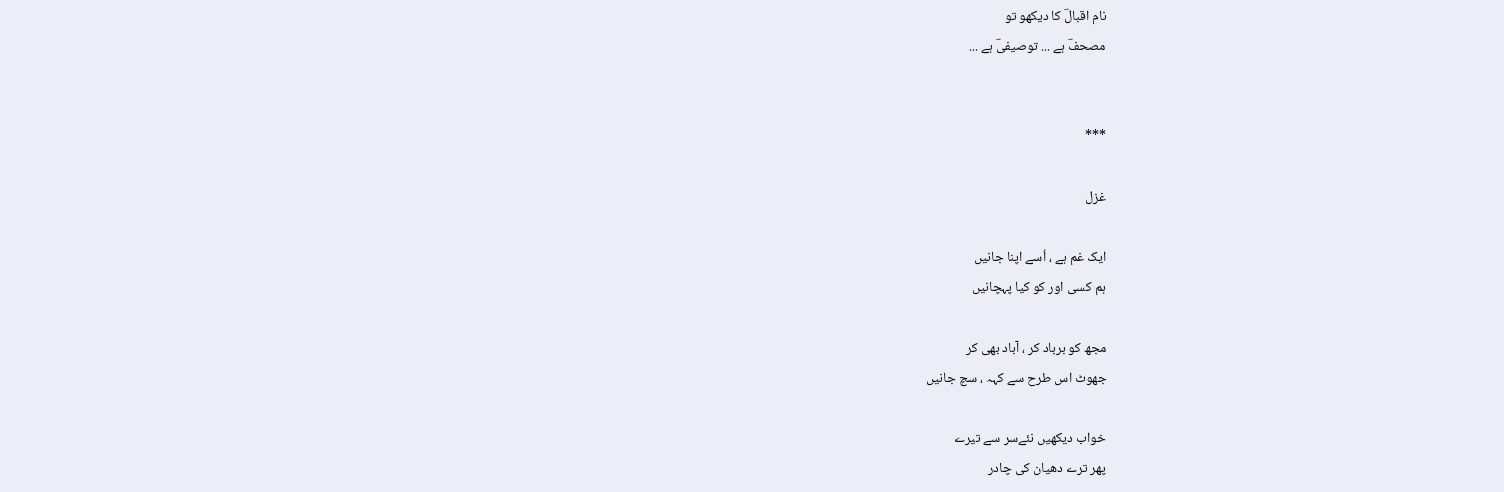نام اقبالؔ کا دیکھو تو
مصحفؔ ہے ... توصیفیؔ ہے ...


***

غزل

ایک غم ہے ، اُسے اپنا جانیں
ہم کسی اور کو کیا پہچانیں

مجھ کو برباد کر ، آباد بھی کر
جھوٹ اس طرح سے کہہ ، سچ جانیں

خواب دیکھیں نئےسر سے تیرے
پھر ترے دھیان کی چادر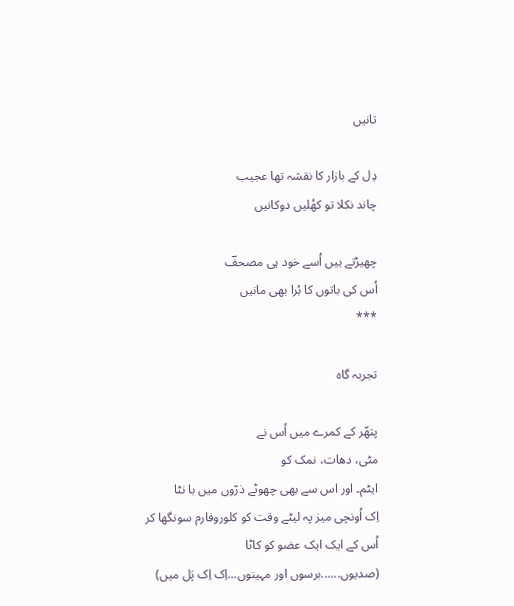تانیں

دِل کے بازار کا نقشہ تھا عجیب
چاند نکلا تو کھُلیں دوکانیں

چھیڑتے ہیں اُسے خود ہی مصحفؔ
اُس کی باتوں کا بُرا بھی مانیں
***

تجربہ گاہ

پتھّر کے کمرے میں اُس نے
مٹی، دھات، نمک کو
ایٹم۔ اور اس سے بھی چھوٹے ذرّوں میں با نٹا
اِک اُونچی میز پہ لیٹے وقت کو کلوروفارم سونگھا کر
اُس کے ایک ایک عضو کو کاٹا
(صدیوں......برسوں اور مہینوں...اِک اِک پَل میں)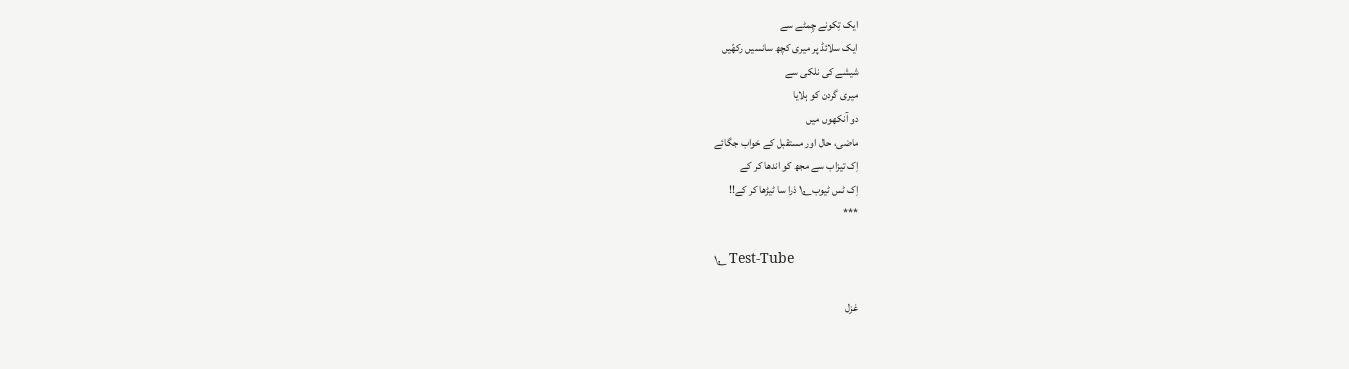ایک تِکونے چِمٹے سے
ایک سلائڈ پر میری کچھ سانسیں رکھّیں
شیشے کی نلکی سے
میری گردن کو ہلایا
دو آنکھوں میں
ماضی، حال اور مستقبل کے خواب جگائے
اِک تیزاب سے مجھ کو اندھا کر کے
اِک ٹس ٹیوب۱؂ ذرا سا ٹیڑھا کر کے!!
***

۱؂ Test-Tube

غزل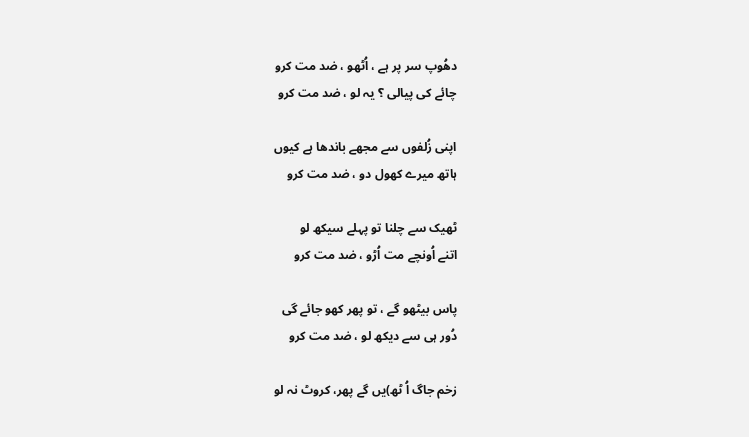دھُوپ سر پر ہے ، اُٹھو ، ضد مت کرو
چائے کی پیالی ؟ یہ لو ، ضد مت کرو

اپنی زُلفوں سے مجھے باندھا ہے کیوں
ہاتھ میرے کھول دو ، ضد مت کرو

ٹھیک سے چلنا تو پہلے سیکھ لو
اتنے اُونچے مت اُڑو ، ضد مت کرو

پاس بیٹھو گے ، تو پھر کھو جائے گی
دُور ہی سے دیکھ لو ، ضد مت کرو

زخم جاگ اُ ٹھ)یں گے پھر، کروٹ نہ لو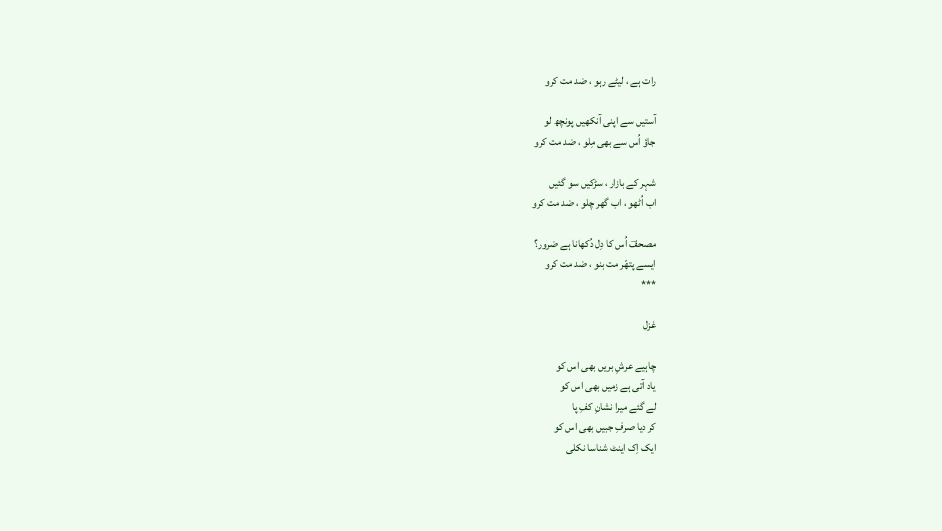رات ہے ، لیٹے رہو ، ضد مت کرو

آستیں سے اپنی آنکھیں پونچھ لو
جاؤ اُس سے بھی مِلو ، ضد مت کرو

شہر کے بازار ، سڑکیں سو گئیں
اب اُٹھو ، اب گھر چلو ، ضد مت کرو

مصحفؔ اُس کا دِل دُکھانا ہے ضرور؟
ایسے پتھّر مت بنو ، ضد مت کرو
***

غزل

چاہیے عرشِ بریں بھی اس کو
یاد آتی ہے زمیں بھی اس کو
لے گئے میرا نشانِ کفِ پا
کر دیا صرفِ جبیں بھی اس کو
ایک اِک اینٹ شناسا نکلی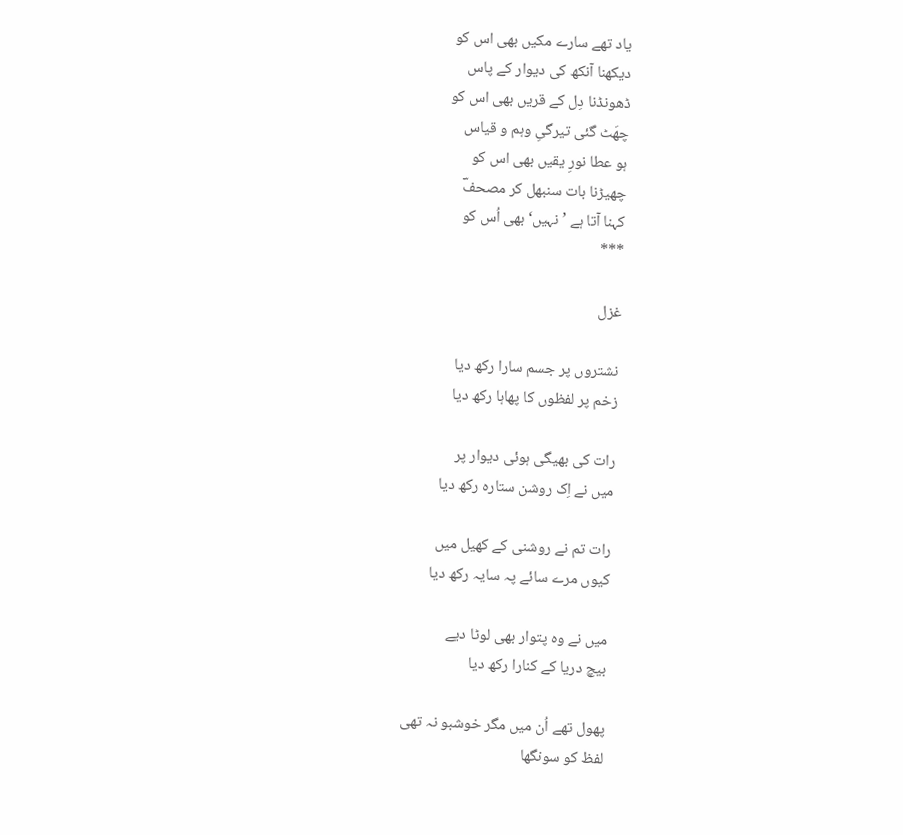یاد تھے سارے مکیں بھی اس کو
دیکھنا آنکھ کی دیوار کے پاس
ڈھونڈنا دِل کے قریں بھی اس کو
چھَٹ گئی تیرگیِ وہم و قیاس
ہو عطا نورِ یقیں بھی اس کو
چھیڑنا بات سنبھل کر مصحفؔ
کہنا آتا ہے ’نہیں‘ بھی اُس کو
***

غزل

نشتروں پر جسم سارا رکھ دیا
زخم پر لفظوں کا پھاہا رکھ دیا

رات کی بھیگی ہوئی دیوار پر
میں نے اِک روشن ستارہ رکھ دیا

رات تم نے روشنی کے کھیل میں
کیوں مرے سائے پہ سایہ رکھ دیا

میں نے وہ پتوار بھی لوٹا دیے
بیچ دریا کے کنارا رکھ دیا

پھول تھے اُن میں مگر خوشبو نہ تھی
لفظ کو سونگھا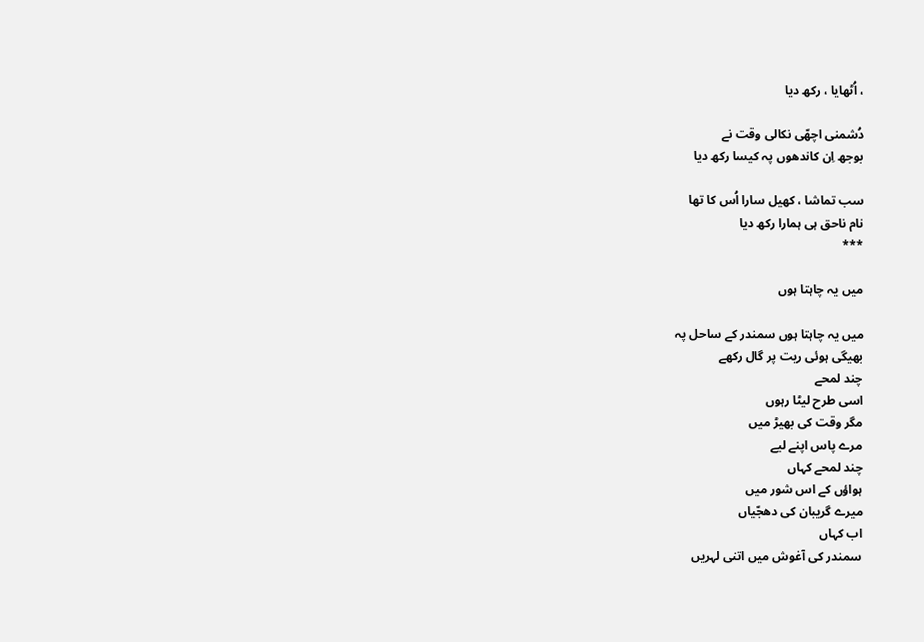، اُٹھایا ، رکھ دیا

دُشمنی اچھّی نکالی وقت نے
بوجھ اِن کاندھوں پہ کیسا رکھ دیا

سب تماشا ، کھیل سارا اُس کا تھا
نام ناحق ہی ہمارا رکھ دیا
***

میں یہ چاہتا ہوں

میں یہ چاہتا ہوں سمندر کے ساحل پہ
بھیگی ہوئی ریت پر گال رکھے
چند لمحے
اسی طرح لیٹا رہوں
مگر وقت کی بھیڑ میں
مرے پاس اپنے لیے
چند لمحے کہاں
ہواؤں کے اس شور میں
میرے گریبان کی دھجّیاں
اب کہاں
سمندر کی آغوش میں اتنی لہریں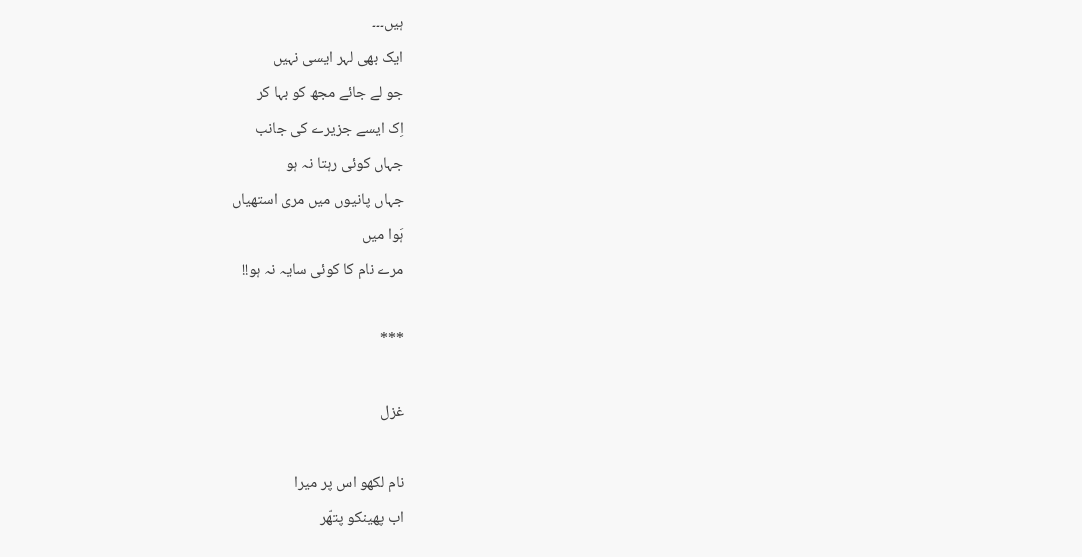ہیں۔۔۔
ایک بھی لہر ایسی نہیں
جو لے جائے مجھ کو بہا کر
اِک ایسے جزیرے کی جانب
جہاں کوئی رہتا نہ ہو
جہاں پانیوں میں مری استھیاں
ہَوا میں
مرے نام کا کوئی سایہ نہ ہو!!

***

غزل

نام لکھو اس پر میرا
اب پھینکو پتھّر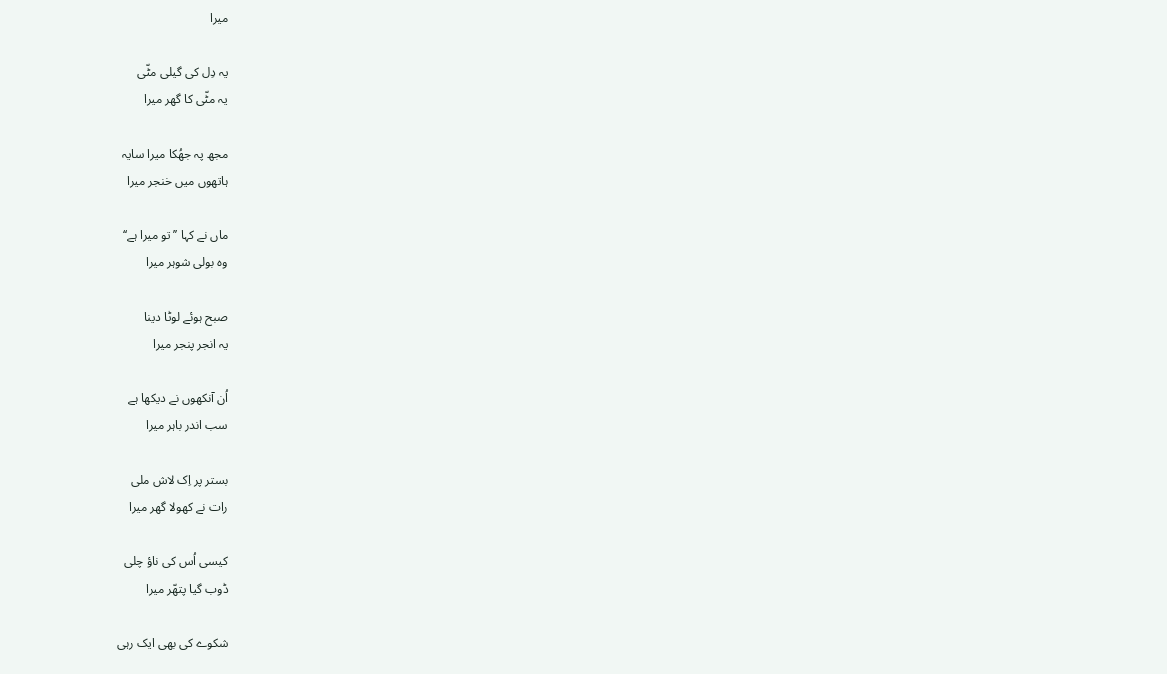میرا

یہ دِل کی گیلی مٹّی
یہ مٹّی کا گھر میرا

مجھ پہ جھُکا میرا سایہ
ہاتھوں میں خنجر میرا

ماں نے کہا ’’تو میرا ہے‘‘
وہ بولی شوہر میرا

صبح ہوئے لوٹا دینا
یہ انجر پنجر میرا

اُن آنکھوں نے دیکھا ہے
سب اندر باہر میرا

بستر پر اِک لاش ملی
رات نے کھولا گھر میرا

کیسی اُس کی ناؤ چلی
ڈوب گیا پتھّر میرا

شکوے کی بھی ایک رہی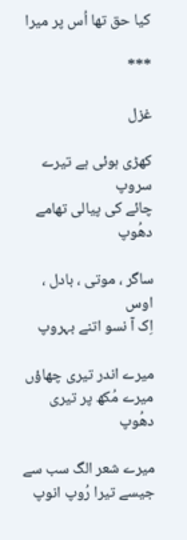کیا حق تھا اُس پر میرا

***

غزل

کھڑی ہوئی ہے تیرے سروپ
چائے کی پیالی تھامے دھُوپ

ساگر ، موتی ، بادل ، اوس
اِک آ نسو اتنے بہروپ

میرے اندر تیری چھاؤں
میرے مُکھ پر تیری دھُوپ

میرے شعر الگ سب سے
جیسے تیرا رُوپ انوپ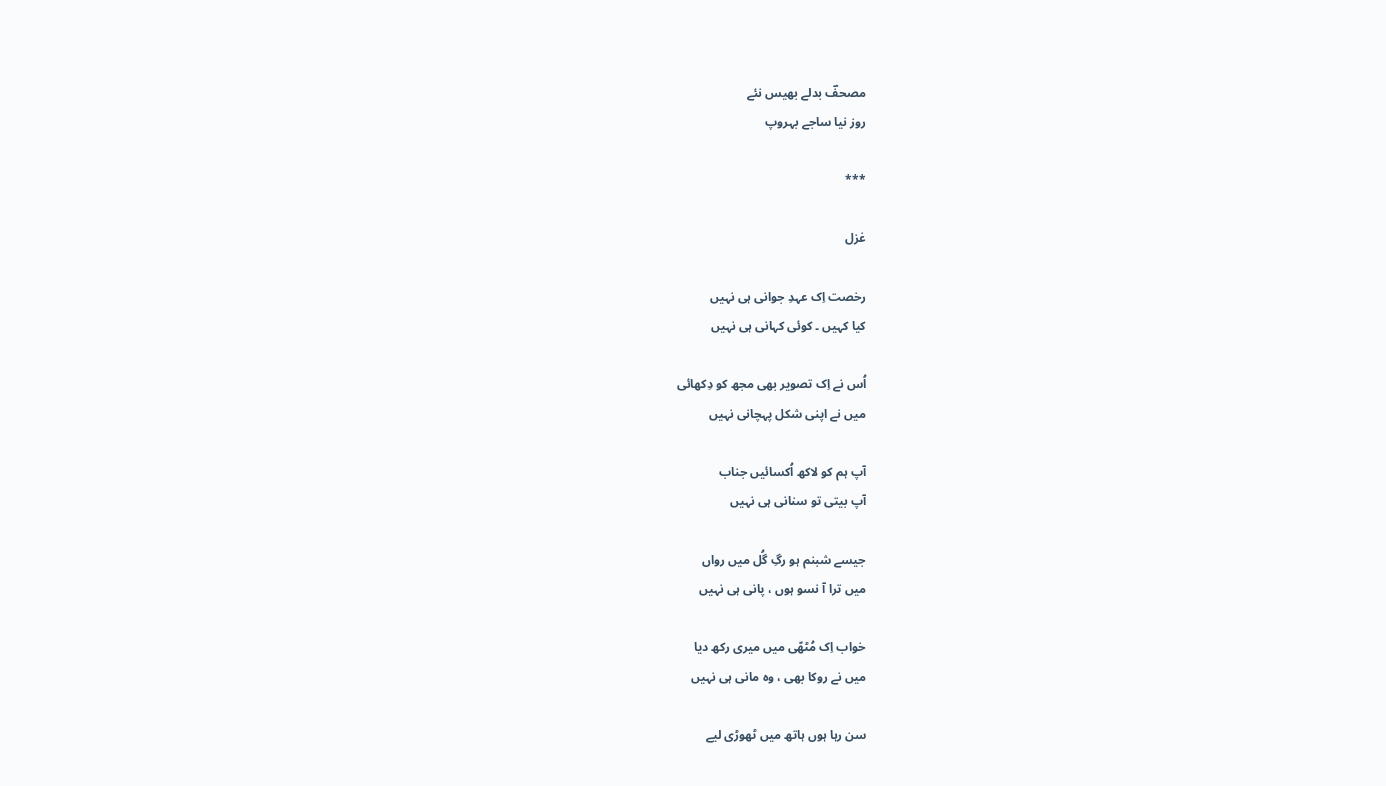مصحفؔ بدلے بھیس نئے
روز نیا ساجے بہروپ

***

غزل

رخصت اِک عہدِ جوانی ہی نہیں
کیا کہیں ۔ کوئی کہانی ہی نہیں

اُس نے اِک تصویر بھی مجھ کو دِکھائی
میں نے اپنی شکل پہچانی نہیں

آپ ہم کو لاکھ اُکسائیں جناب
آپ بیتی تو سنانی ہی نہیں

جیسے شبنم ہو رگِ گُل میں رواں
میں ترا آ نسو ہوں ، پانی ہی نہیں

خواب اِک مُٹھّی میں میری رکھ دیا
میں نے روکا بھی ، وہ مانی ہی نہیں

سن رہا ہوں ہاتھ میں ٹھوڑی لیے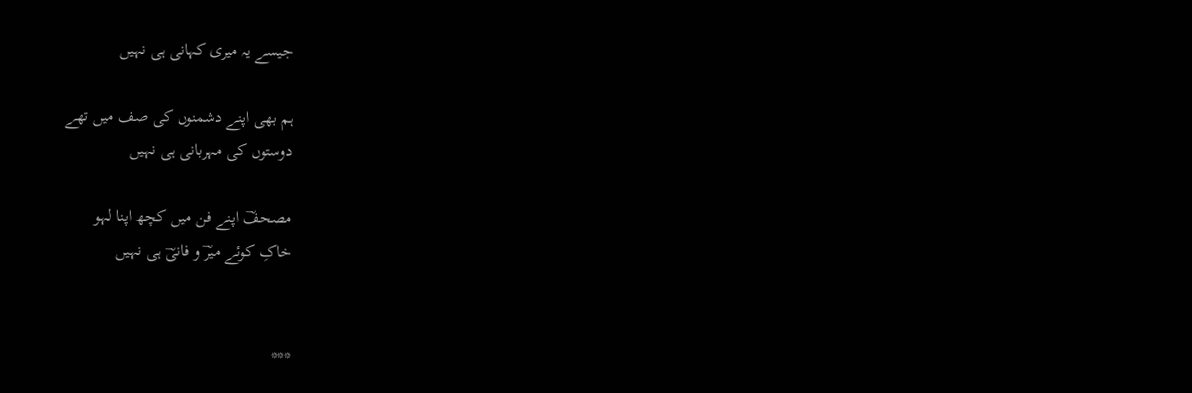جیسے یہ میری کہانی ہی نہیں

ہم بھی اپنے دشمنوں کی صف میں تھے
دوستوں کی مہربانی ہی نہیں

مصحفؔ اپنے فن میں کچھ اپنا لہو
خاکِ کوئے میرؔ و فانیؔ ہی نہیں


***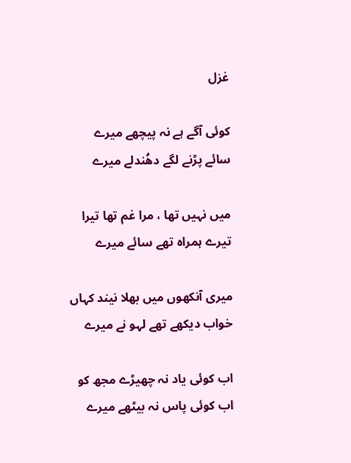غزل

کوئی آگے ہے نہ پیچھے میرے
سائے پڑنے لگے دھُندلے میرے

میں نہیں تھا ، مرا غم تھا تیرا
تیرے ہمراہ تھے سائے میرے

میری آنکھوں میں بھلا نیند کہاں
خواب دیکھے تھے لہو نے میرے

اب کوئی یاد نہ چھیڑے مجھ کو
اب کوئی پاس نہ بیٹھے میرے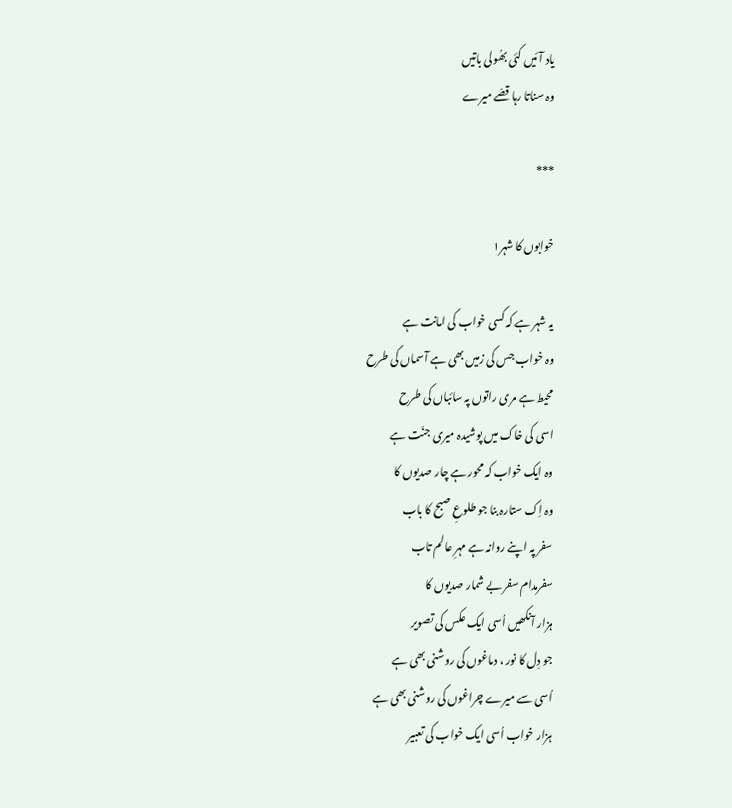یاد آئیں کئی بھُولی باتیں
وہ سناتا رہا قصّے میرے

***

خوابوں کا شہر۱

یہ شہر ہے کہ کسی خواب کی امانت ہے
وہ خواب جس کی زمیں بھی ہے آسماں کی طرح
محیط ہے مری راتوں پہ سائباں کی طرح
اسی کی خاک میں پوشیدہ میری جنّت ہے
وہ ایک خواب کہ محور ہے چار صدیوں کا
وہ اِک ستارہ بنا جو طلوعِ صبح کا باب
سفر پہ اپنے روانہ ہے مہرِ عالم تاب
سفرمدام سفر بے شمار صدیوں کا
ہزار آنکھیں اُسی ایک عکس کی تصویر
جو دِل کا نور ، دماغوں کی روشنی بھی ہے
اُسی سے میرے چراغوں کی روشنی بھی ہے
ہزار خواب اُسی ایک خواب کی تعبیر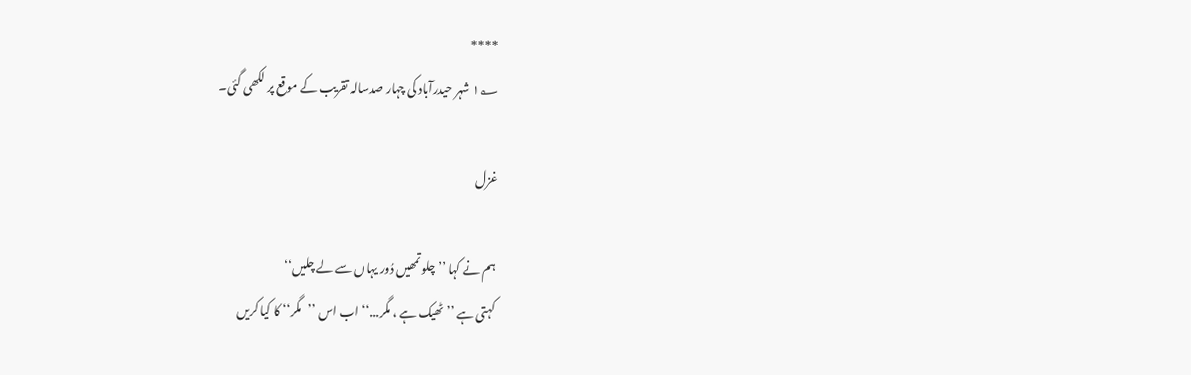****
۱؂ شہر حیدرآباد کی چہار صدسالہ تقریب کے موقع پر لکھی گئی۔

غزل

ہم نے کہا ’’چلو تمھیں دُور یہاں سے لے چلیں‘‘
کہتی ہے ’’ٹھیک ہے ، مگر...‘‘ اب اس ’’مگر‘‘ کا کیا کریں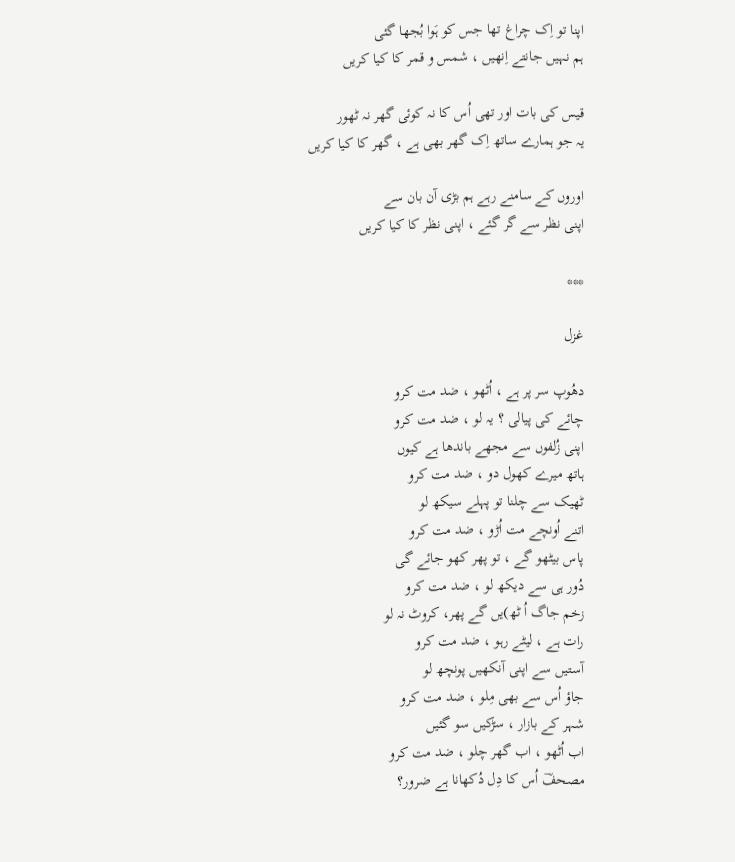اپنا تو اِک چراغ تھا جس کو ہَوا بُجھا گئی
ہم نہیں جانتے اِنھیں ، شمس و قمر کا کیا کریں

قیس کی بات اور تھی اُس کا نہ کوئی گھر نہ ٹھور
یہ جو ہمارے ساتھ اِک گھر بھی ہے ، گھر کا کیا کریں

اوروں کے سامنے رہے ہم بڑی آن بان سے
اپنی نظر سے گر گئے ، اپنی نظر کا کیا کریں

***

غزل

دھُوپ سر پر ہے ، اُٹھو ، ضد مت کرو
چائے کی پیالی ؟ یہ لو ، ضد مت کرو
اپنی زُلفوں سے مجھے باندھا ہے کیوں
ہاتھ میرے کھول دو ، ضد مت کرو
ٹھیک سے چلنا تو پہلے سیکھ لو
اتنے اُونچے مت اُڑو ، ضد مت کرو
پاس بیٹھو گے ، تو پھر کھو جائے گی
دُور ہی سے دیکھ لو ، ضد مت کرو
زخم جاگ اُ ٹھ)یں گے پھر، کروٹ نہ لو
رات ہے ، لیٹے رہو ، ضد مت کرو
آستیں سے اپنی آنکھیں پونچھ لو
جاؤ اُس سے بھی مِلو ، ضد مت کرو
شہر کے بازار ، سڑکیں سو گئیں
اب اُٹھو ، اب گھر چلو ، ضد مت کرو
مصحفؔ اُس کا دِل دُکھانا ہے ضرور؟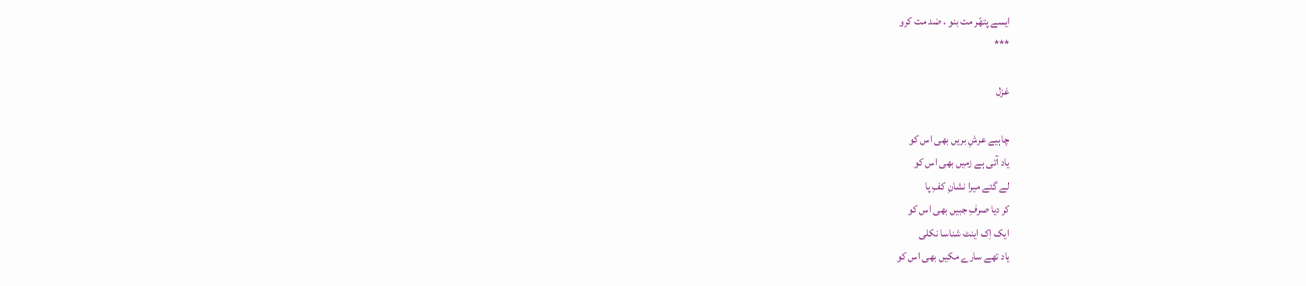ایسے پتھّر مت بنو ، ضد مت کرو
***

غزل

چاہیے عرشِ بریں بھی اس کو
یاد آتی ہے زمیں بھی اس کو
لے گئے میرا نشانِ کفِ پا
کر دیا صرفِ جبیں بھی اس کو
ایک اِک اینٹ شناسا نکلی
یاد تھے سارے مکیں بھی اس کو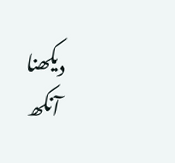دیکھنا آنکھ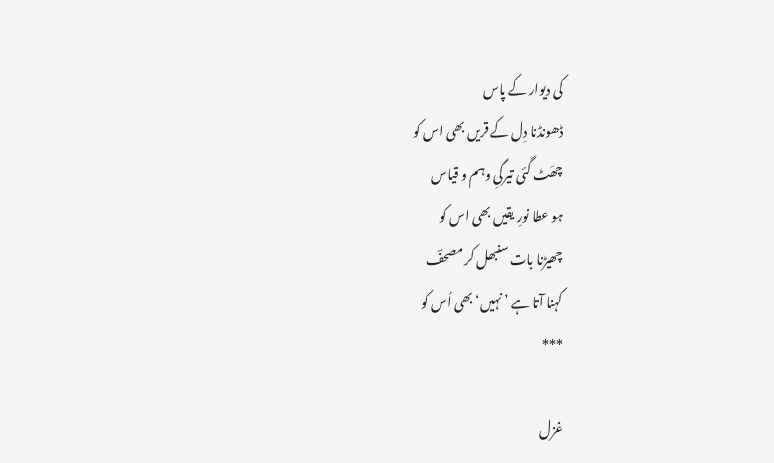کی دیوار کے پاس
ڈھونڈنا دِل کے قریں بھی اس کو
چھَٹ گئی تیرگیِ وہم و قیاس
ہو عطا نورِ یقیں بھی اس کو
چھیڑنا بات سنبھل کر مصحفؔ
کہنا آتا ہے ’نہیں‘ بھی اُس کو
***

غزل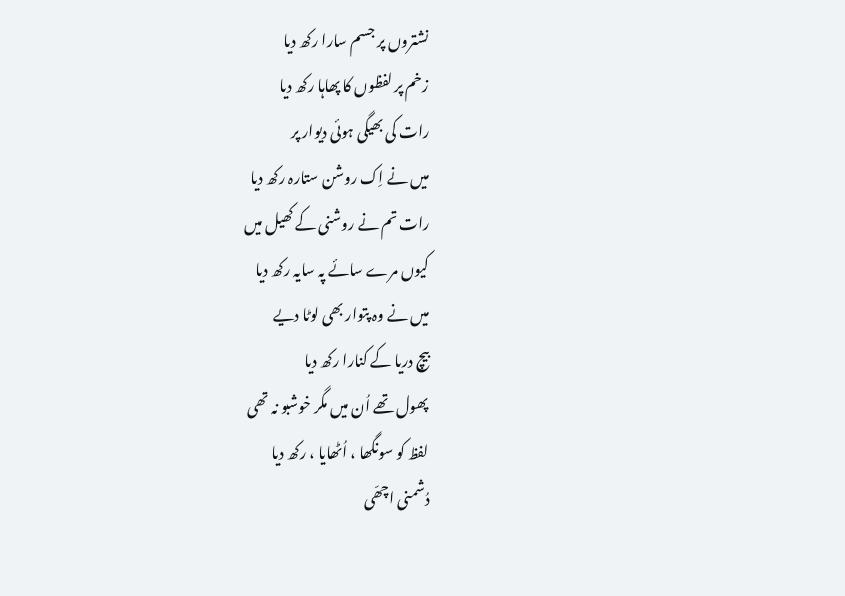نشتروں پر جسم سارا رکھ دیا
زخم پر لفظوں کا پھاہا رکھ دیا
رات کی بھیگی ہوئی دیوار پر
میں نے اِک روشن ستارہ رکھ دیا
رات تم نے روشنی کے کھیل میں
کیوں مرے سائے پہ سایہ رکھ دیا
میں نے وہ پتوار بھی لوٹا دیے
بیچ دریا کے کنارا رکھ دیا
پھول تھے اُن میں مگر خوشبو نہ تھی
لفظ کو سونگھا ، اُٹھایا ، رکھ دیا
دُشمنی اچھّی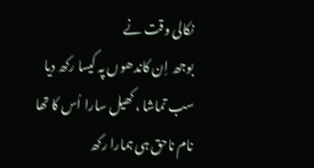نکالی وقت نے
بوجھ اِن کاندھوں پہ کیسا رکھ دیا
سب تماشا ، کھیل سارا اُس کا تھا
نام ناحق ہی ہمارا رکھ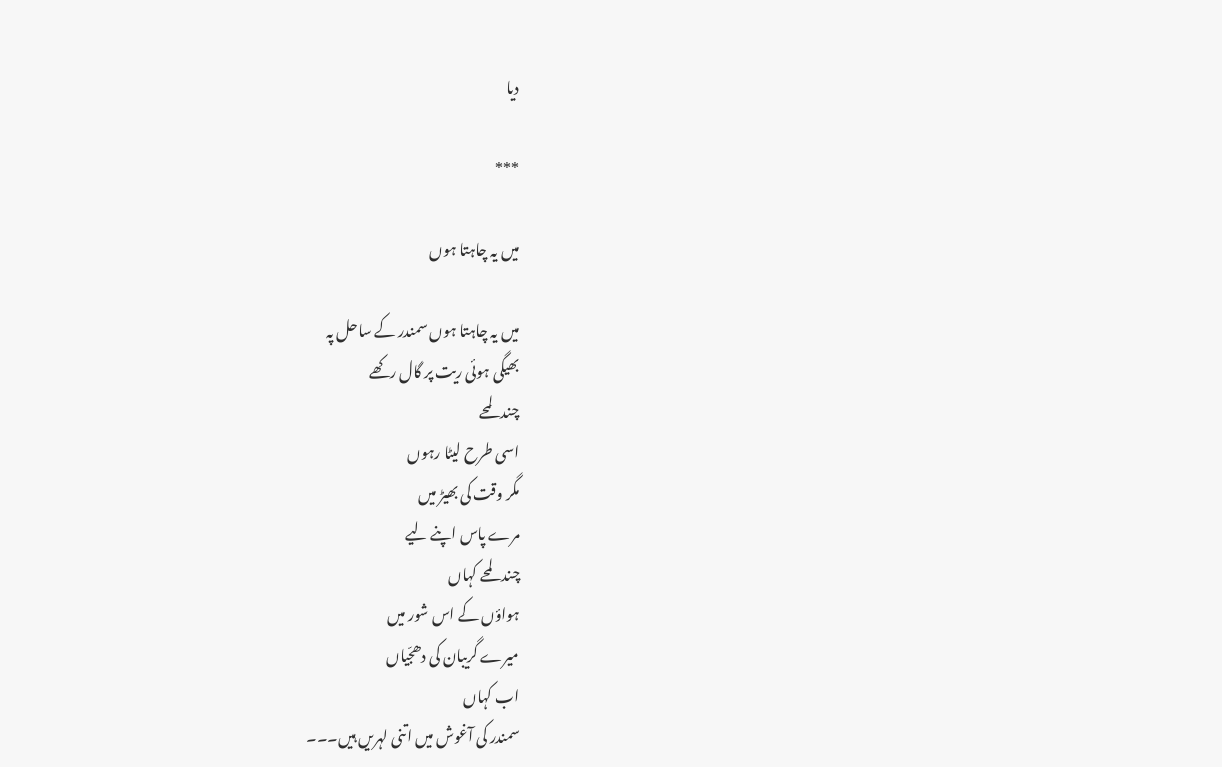دیا

***

میں یہ چاہتا ہوں

میں یہ چاہتا ہوں سمندر کے ساحل پہ
بھیگی ہوئی ریت پر گال رکھے
چند لمحے
اسی طرح لیٹا رہوں
مگر وقت کی بھیڑ میں
مرے پاس اپنے لیے
چند لمحے کہاں
ہواؤں کے اس شور میں
میرے گریبان کی دھجّیاں
اب کہاں
سمندر کی آغوش میں اتنی لہریں ہیں۔۔۔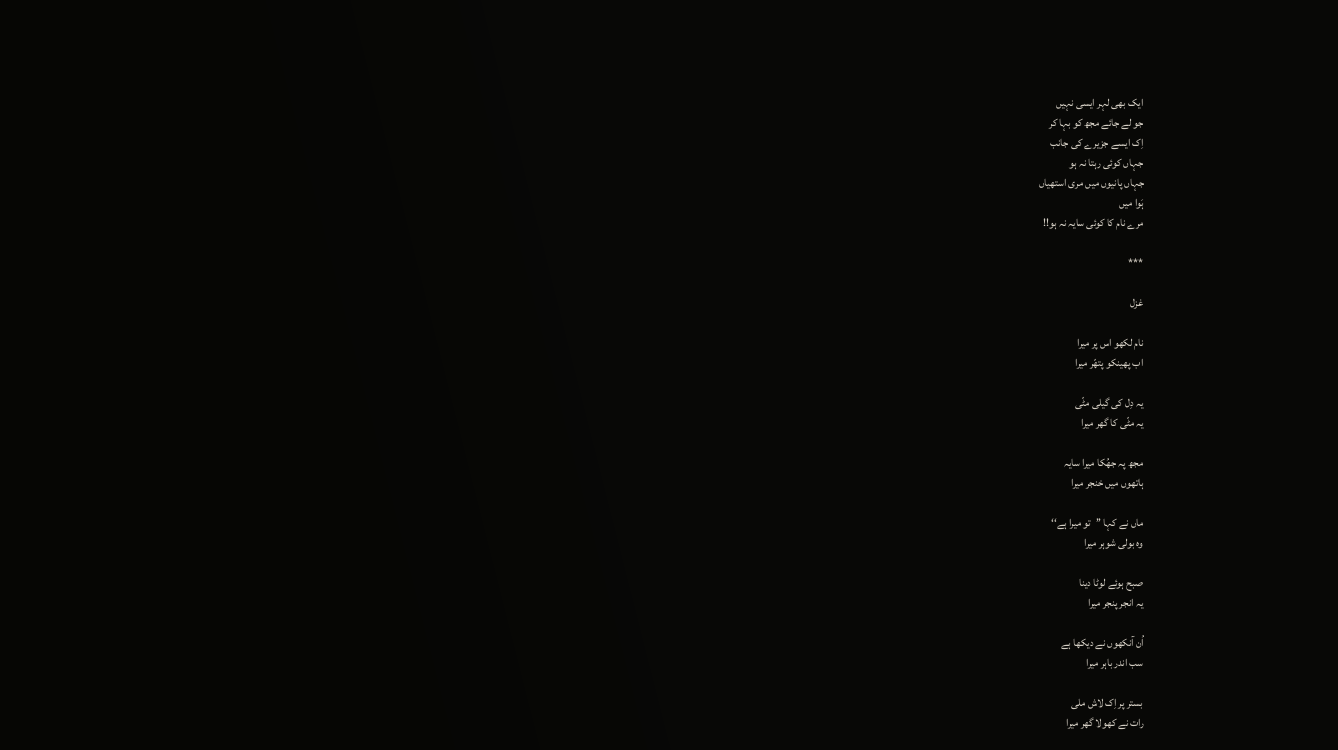ایک بھی لہر ایسی نہیں
جو لے جائے مجھ کو بہا کر
اِک ایسے جزیرے کی جانب
جہاں کوئی رہتا نہ ہو
جہاں پانیوں میں مری استھیاں
ہَوا میں
مرے نام کا کوئی سایہ نہ ہو!!

***

غزل

نام لکھو اس پر میرا
اب پھینکو پتھّر میرا

یہ دِل کی گیلی مٹّی
یہ مٹّی کا گھر میرا

مجھ پہ جھُکا میرا سایہ
ہاتھوں میں خنجر میرا

ماں نے کہا ’’تو میرا ہے‘‘
وہ بولی شوہر میرا

صبح ہوئے لوٹا دینا
یہ انجر پنجر میرا

اُن آنکھوں نے دیکھا ہے
سب اندر باہر میرا

بستر پر اِک لاش ملی
رات نے کھولا گھر میرا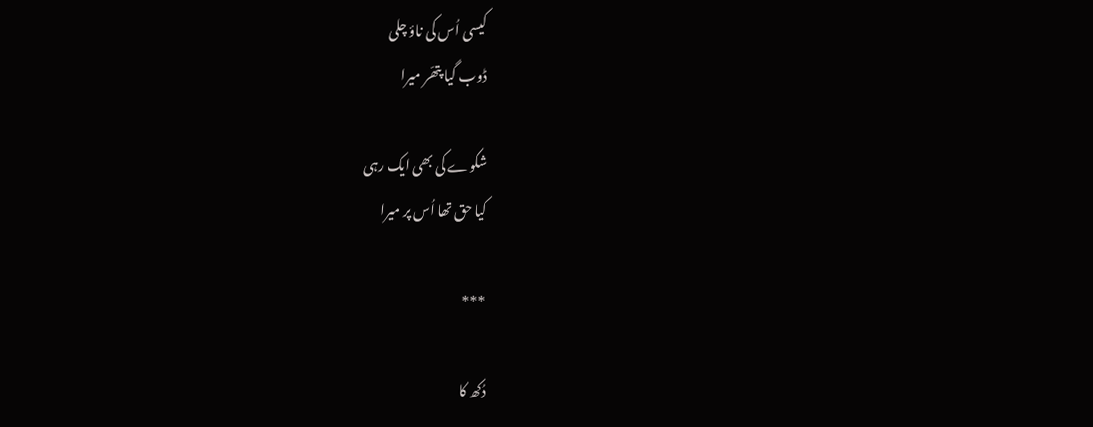کیسی اُس کی ناؤ چلی
ڈوب گیا پتھّر میرا

شکوے کی بھی ایک رہی
کیا حق تھا اُس پر میرا

***

دُکھ کا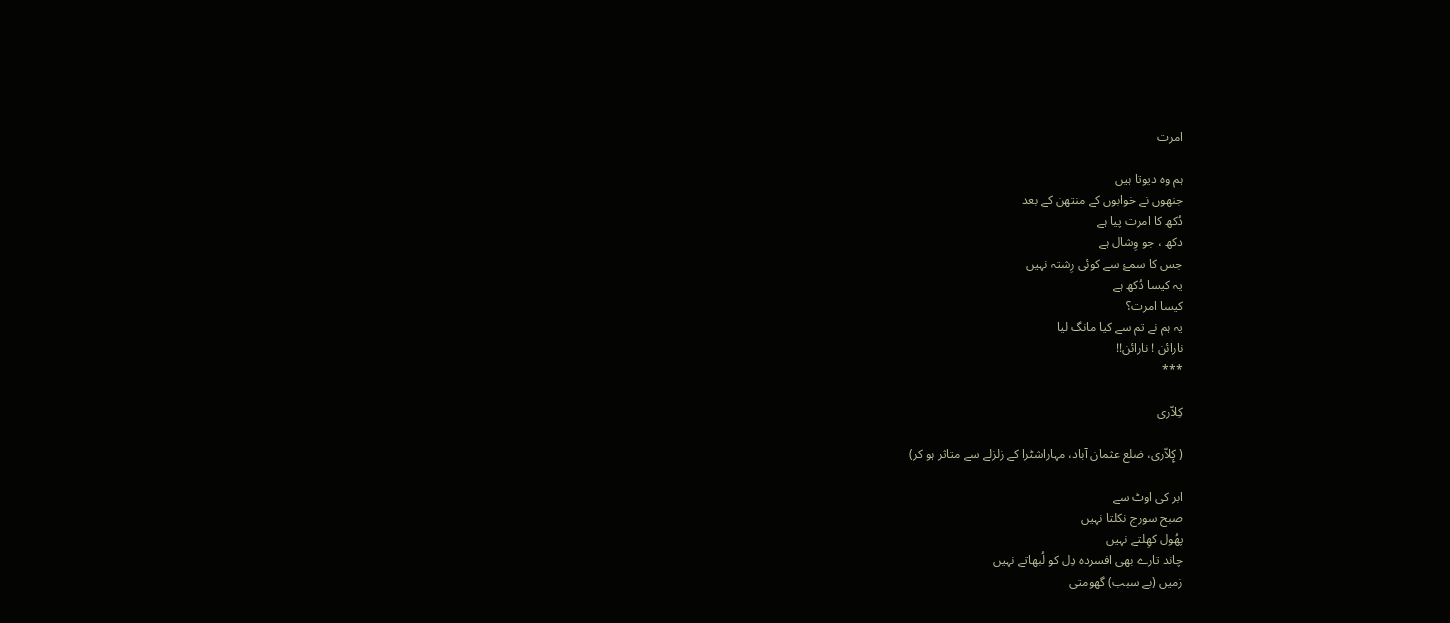امرت

ہم وہ دیوتا ہیں
جنھوں نے خوابوں کے منتھن کے بعد
دُکھ کا امرت پیا ہے
دکھ ، جو وِشال ہے
جس کا سمۓ سے کوئی رِشتہ نہیں
یہ کیسا دُکھ ہے
کیسا امرت؟
یہ ہم نے تم سے کیا مانگ لیا
نارائن ! نارائن!!
***

کِلاّری

( کِٕلاّری، ضلع عثمان آباد، مہاراشٹرا کے زلزلے سے متاثر ہو کر)

ابر کی اوٹ سے
صبح سورج نکلتا نہیں
پھُول کھِلتے نہیں
چاند تارے بھی افسردہ دِل کو لُبھاتے نہیں
زمیں (بے سبب) گھومتی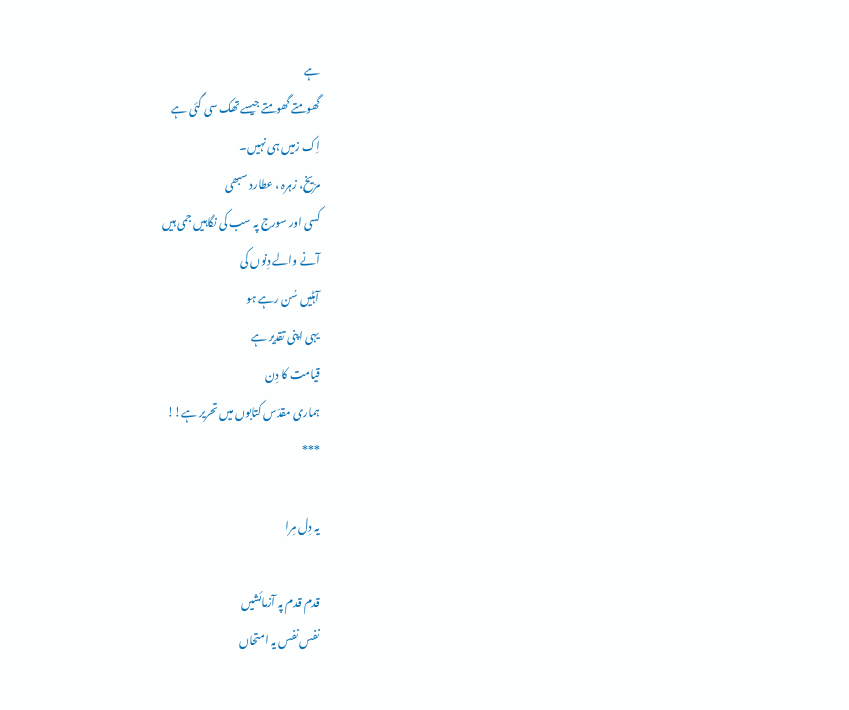ہے
گھومتے گھومتے جیسے تھک سی گئی ہے
اِک زمیں ہی نہیں۔
مرّیخ، زہرہ ، عطارد سبھی
کسی اور سورج پہ سب کی نگاہیں جمی ہیں
آنے والے دِنوں کی
آہٹیں سُن رہے ہو
یہی اپنی تقدیر ہے
قیامت کا دِن
ہماری مقدّس کتابوں میں تحریر ہے!!
***

یہ دِل مِرا

قدم قدم پہ آزمائشیں
نفس نفس یہ امتحاں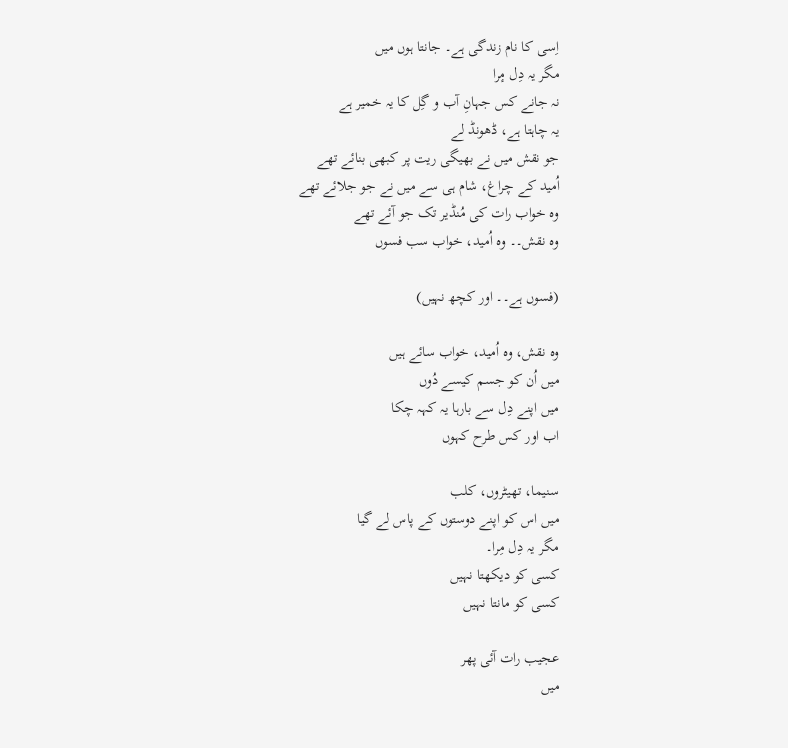اِسی کا نام زندگی ہے۔ جانتا ہوں میں
مگر یہ دِل مٕرا
نہ جانے کس جہانِ آب و گِل کا یہ خمیر ہے
یہ چاہتا ہے، ڈھونڈ لے
جو نقش میں نے بھیگی ریت پر کبھی بنائے تھے
اُمید کے چراغ، شام ہی سے میں نے جو جلائے تھے
وہ خواب رات کی مُنڈیر تک جو آئے تھے
وہ نقش۔۔ وہ اُمید، خواب سب فسوں

(فسوں ہے۔۔ اور کچھ نہیں)

وہ نقش، وہ اُمید، خواب سائے ہیں
میں اُن کو جسم کیسے دُوں
میں اپنے دِل سے بارہا یہ کہہ چکا
اب اور کس طرح کہوں

سنیما، تھیٹروں، کلب
میں اس کو اپنے دوستوں کے پاس لے گیا
مگر یہ دِل مِرا۔
کسی کو دیکھتا نہیں
کسی کو مانتا نہیں

عجیب رات آئی پھر
میں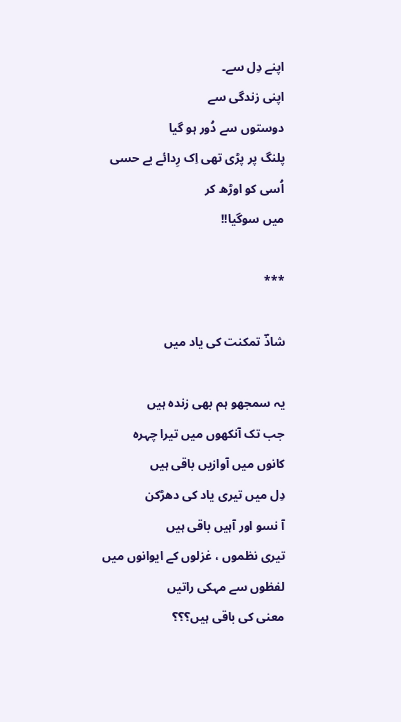اپنے دِل سے۔
اپنی زندگی سے
دوستوں سے دُور ہو گیا
پلنگ پر پڑی تھی اِک رِدائے بے حسی
اُسی کو اوڑھ کر
میں سوگیا!!

***

شاذؔ تمکنت کی یاد میں

یہ سمجھو ہم بھی زندہ ہیں
جب تک آنکھوں میں تیرا چہرہ
کانوں میں آوازیں باقی ہیں
دِل میں تیری یاد کی دھڑکن
آ نسو اور آہیں باقی ہیں
تیری نظموں ، غزلوں کے ایوانوں میں
لفظوں سے مہکی راتیں
معنی کی باقی ہیں؟؟؟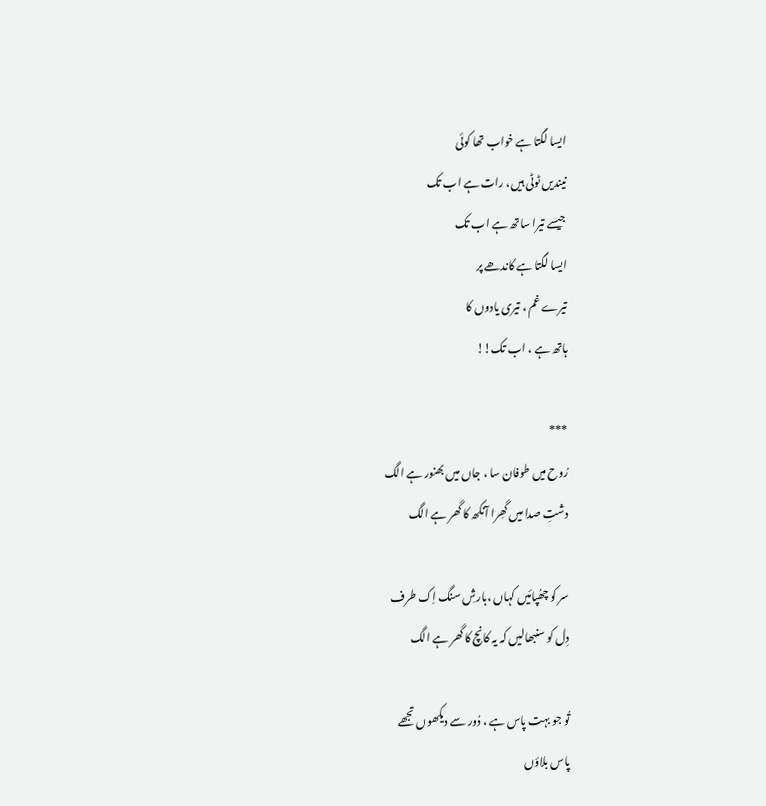ایسا لگتا ہے خواب تھا کوئی
نیندیں ٹوٹی ہیں، رات ہے اب تک
جیسے تیرا ساتھ ہے اب تک
ایسا لگتا ہے کاندھے پر
تیرے غم ، تیری یادوں کا
ہاتھ ہے ، اب تک!!

***
رُوح میں طوفان سا ، جاں میں بھنور ہے الگ
دشتِ صدا میں گھِرا آنکھ کا گھر ہے الگ

سر کو چھُپائیں کہاں ،بارشِ سنگ اِک طرف
دِل کو سنبھالیں کہ یہ کانچ کا گھر ہے الگ

تُو جو بہت پاس ہے ، دُور سے دیکھوں تجھے
پاس بلاؤں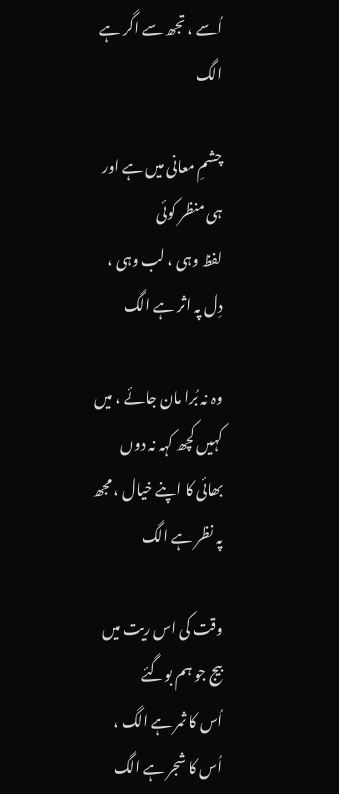اُسے ، تجھ سے اگر ہے الگ

چشمِ معانی میں ہے اور ہی منظر کوئی
لفظ وہی ، لب وہی ، دِل پہ اثر ہے الگ

وہ نہ بُرا مان جائے ، میں کہیں کچھ کہہ نہ دوں
بھائی کا اپنے خیال ، مجھ پہ نظر ہے الگ

وقت کی اس ریت میں بیج جو ہم بوگئے
اُس کا ثمر ہے الگ ، اُس کا شجر ہے الگ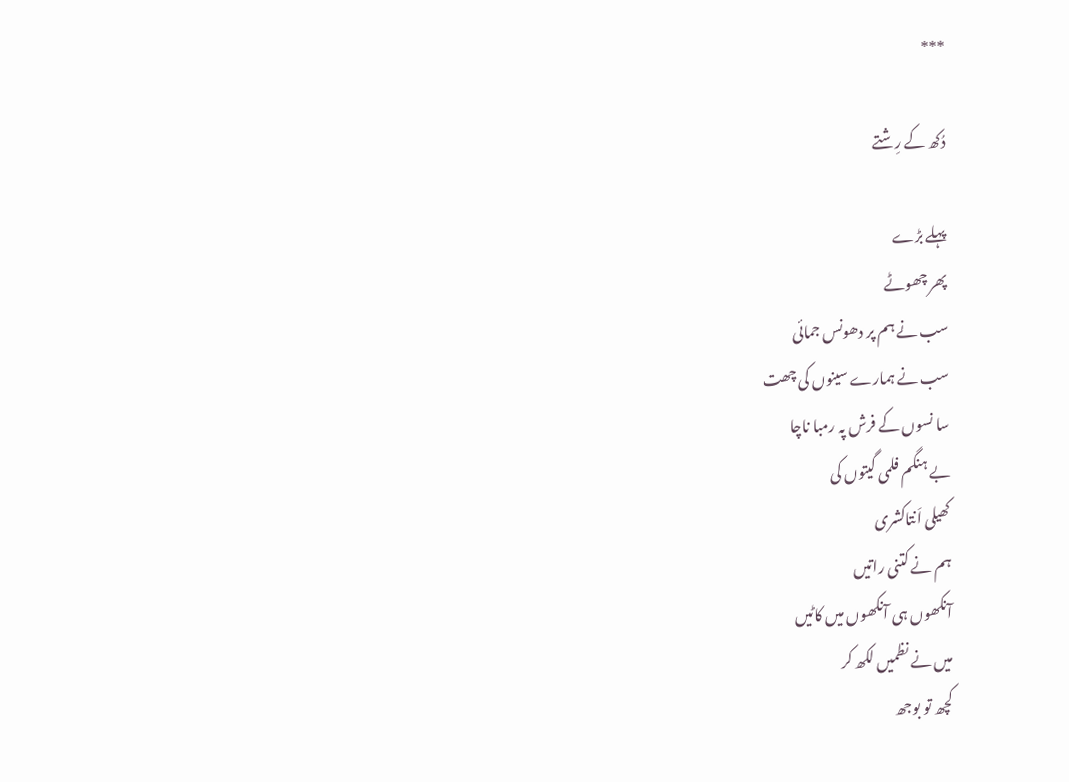***

دُکھ کے رِشتے

پہلے بڑے
پھر چھوٹے
سب نے ہم پر دھونس جمائی
سب نے ہمارے سینوں کی چھت
سا نسوں کے فرش پہ رمبا ناچا
بے ہنگم فلمی گیتوں کی
کھیلی اَنتاکشری
ہم نے کتنی راتیں
آنکھوں ہی آنکھوں میں کاٹیں
میں نے نظمیں لکھ کر
کچھ تو بوجھ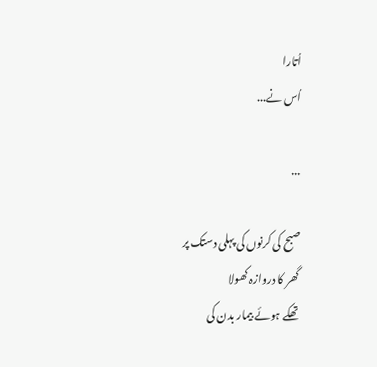اُتارا
اُس نے...

...

صبح کی کرنوں کی پہلی دستک پر
گھر کا دروازہ کھولا
تھکے ہوئے بیمار بدن کی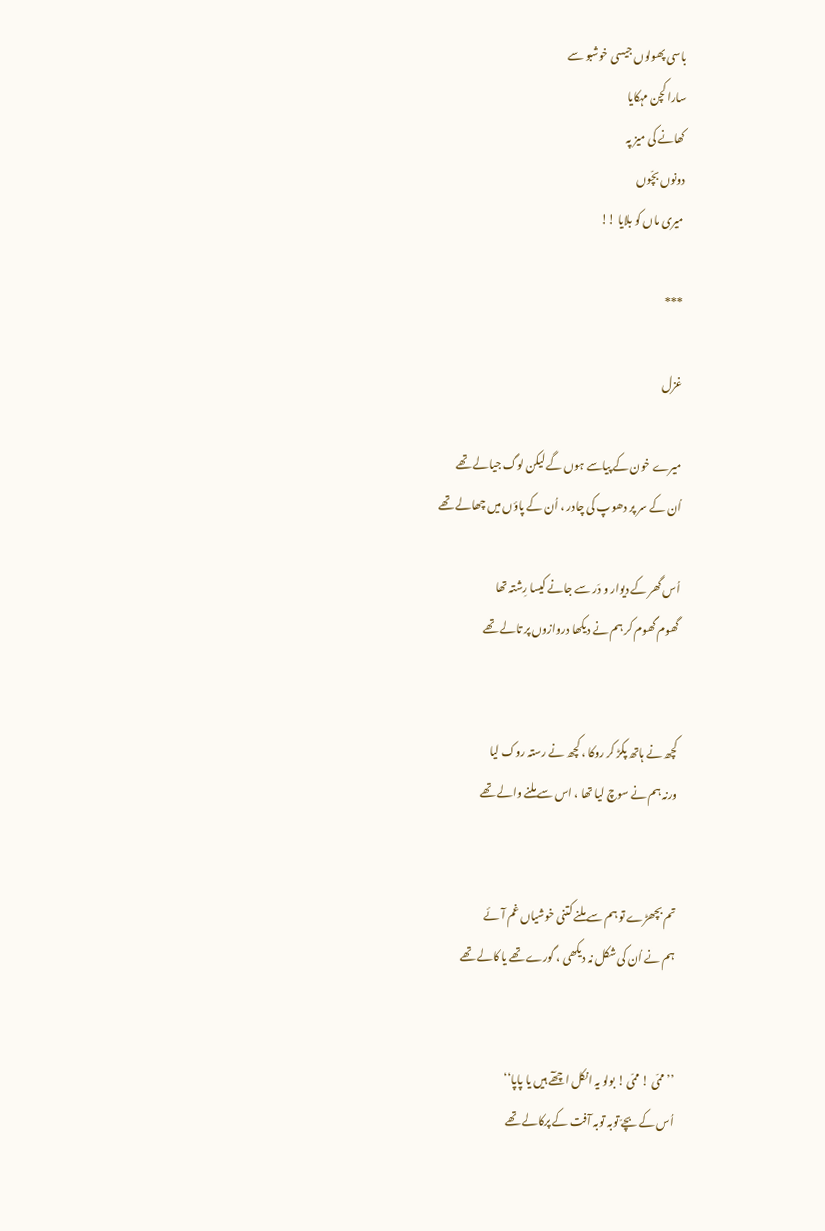باسی پھولوں جیسی خوشبو سے
سارا کچن مہکایا
کھانے کی میز پہ
دونوں بچّوں
میری ماں کو بلایا !!

***

غزل

میرے خون کے پیاسے ہوں گے لیکن لوگ جیالے تھے
اُن کے سر پر دھوپ کی چادر ، اُن کے پاؤں میں چھالے تھے

اُس گھر کے دیوار و دَر سے جانے کیسا رِشتہ تھا
گھوم گھوم کر ہم نے دیکھا دروازوں پر تالے تھے


کچھ نے ہاتھ پکڑ کر روکا ، کچھ نے رستہ روک لیا
ورنہ ہم نے سوچ لیا تھا ، اس سے ملنے والے تھے


تم بچھڑے تو ہم سے ملنے کتنی خوشیاں غم آئے
ہم نے اُن کی شکل نہ دیکھی ، گورے تھے یا کالے تھے


’’ممّی ! ممّی ! بولو یہ انکل اچھٓے ہیں یا پاپا‘‘
اُس کے بچےّ توبہ توبہ آفت کے پرکالے تھے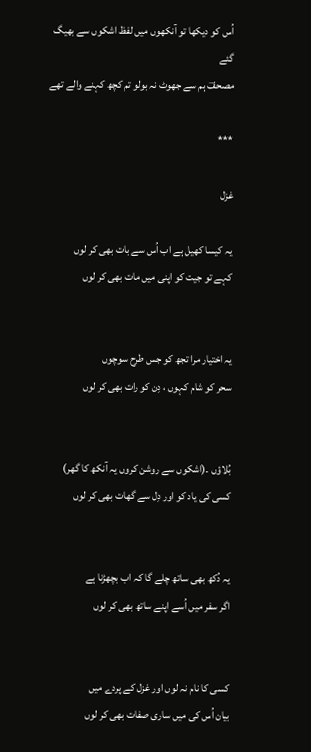اُس کو دیکھا تو آنکھوں میں لفظ اشکوں سے بھیگ گئے
مصحفؔ ہم سے جھوٹ نہ بولو تم کچھ کہنے والے تھے

***

غزل

یہ کیسا کھیل ہے اب اُس سے بات بھی کر لوں
کہے تو جیت کو اپنی میں مات بھی کر لوں


یہ اختیار مرا تجھ کو جس طرح سوچوں
سحر کو شام کہوں ، دِن کو رات بھی کر لوں


بُلاؤں ۔(اشکوں سے روشن کروں یہ آنکھ کا گھر)
کسی کی یاد کو اور دِل سے گھات بھی کر لوں


یہ دُکھ بھی ساتھ چلے گا کہ اب بچھڑنا ہے
اگر سفر میں اُسے اپنے ساتھ بھی کر لوں


کسی کا نام نہ لوں اور غزل کے پردے میں
بیان اُس کی میں ساری صفات بھی کر لوں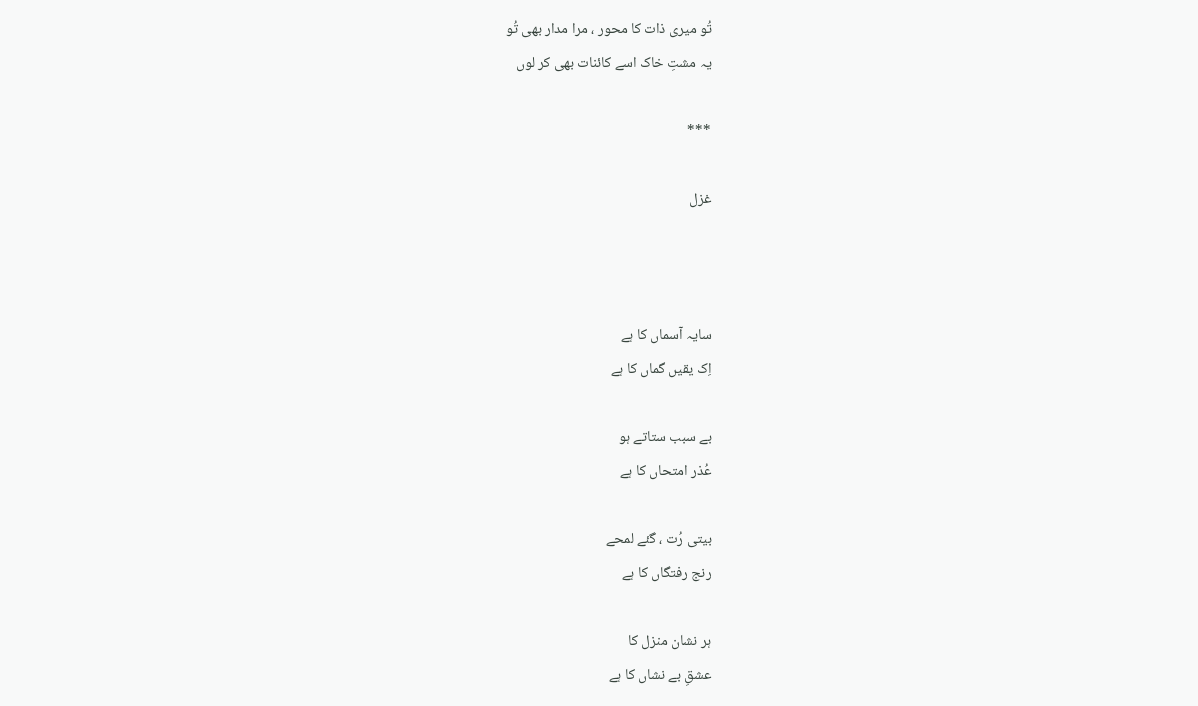تُو میری ذات کا محور ، مرا مدار بھی تُو
یہ مشتِ خاک اسے کائنات بھی کر لوں

***

غزل



سایہ آسماں کا ہے
اِک یقیں گماں کا ہے

بے سبب ستاتے ہو
عُذر امتحاں کا ہے

بیتی رُت ، گئے لمحے
رنج رفتگاں کا ہے

ہر نشان منزل کا
عشقِ بے نشاں کا ہے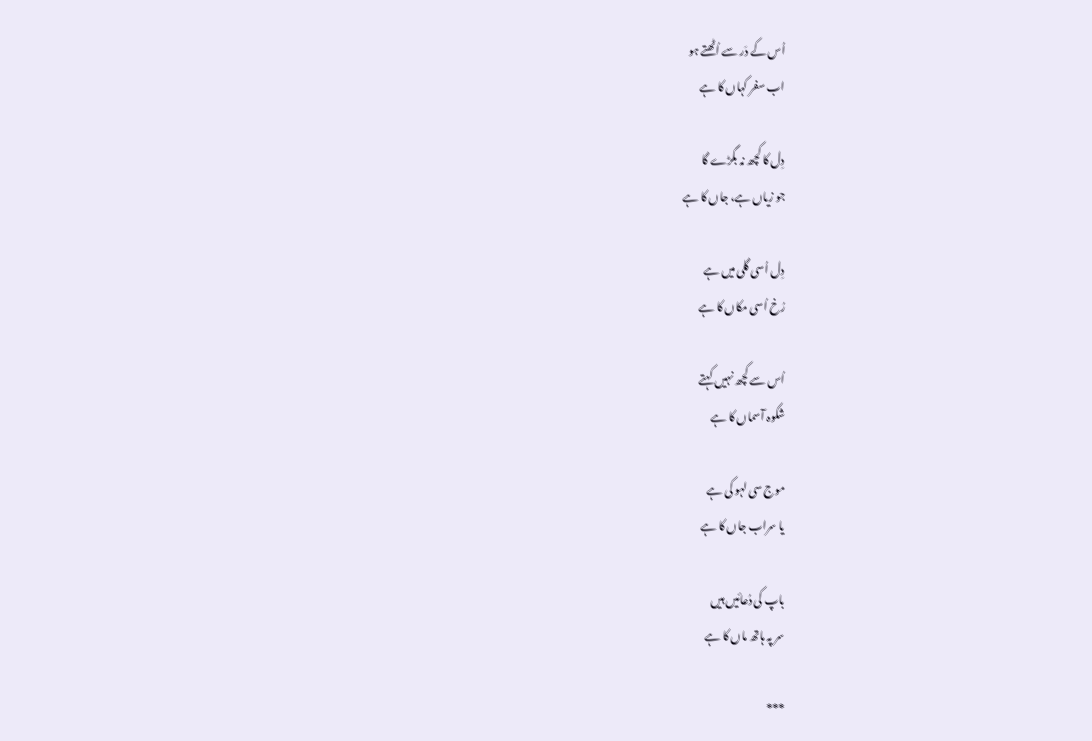اُس کے دَر سے اُٹھتے ہو
اب سفر کہاں کا ہے

دِل کا کچھ نہ بگڑے گا
جو زیاں ہے، جاں کا ہے

دِل اُسی گلی میں ہے
رُخ اُسی مکاں کا ہے

اُس سے کچھ نہیں کہتے
شکوہ آسماں کا ہے

موج سی لہو کی ہے
یا سراب جاں کا ہے

باپ کی دُعائیں ہیں
سر پہ ہاتھ ماں کا ہے

***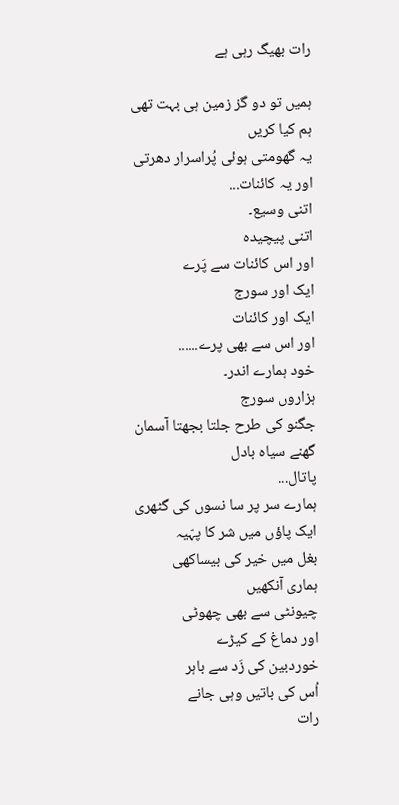رات بھیگ رہی ہے

ہمیں تو دو گز زمین ہی بہت تھی
ہم کیا کریں
یہ گھومتی ہوئی پُراسرار دھرتی
اور یہ کائنات...
اتنی وسیع۔
اتنی پیچیدہ
اور اس کائنات سے پَرے
ایک اور سورج
ایک اور کائنات
اور اس سے بھی پرے......
خود ہمارے اندر۔
ہزاروں سورج
جگنو کی طرح جلتا بجھتا آسمان
گھنے سیاہ بادل
پاتال...
ہمارے سر پر سا نسوں کی گٹھری
ایک پاؤں میں شر کا پہّیہ
بغل میں خیر کی بیساکھی
ہماری آنکھیں
چیونٹی سے بھی چھوٹی
اور دماغ کے کیڑے
خوردبین کی زَد سے باہر
اُس کی باتیں وہی جانے
رات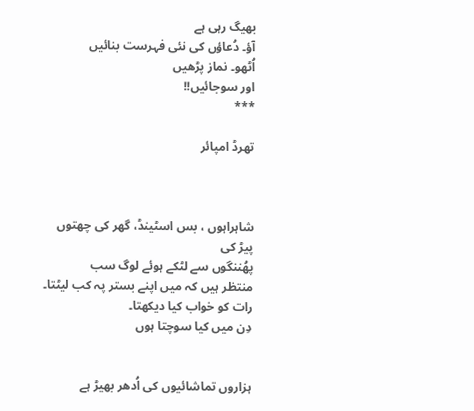بھیگ رہی ہے
آؤ۔ دُعاؤں کی نئی فہرست بنائیں
اُٹھو۔ نماز پڑھیں
اور سوجائیں!!
***

تھرڈ امپائر



شاہراہوں ، بس اسٹینڈ، گھر کی چھتوں
پیڑ کی
پھُننگوں سے لٹکے ہوئے لوگ سب
منتظر ہیں کہ میں اپنے بستر پہ کب لیٹتا۔
رات کو خواب کیا دیکھتا۔
دِن میں کیا سوچتا ہوں


ہزاروں تماشائیوں کی اُدھر بھیڑ ہے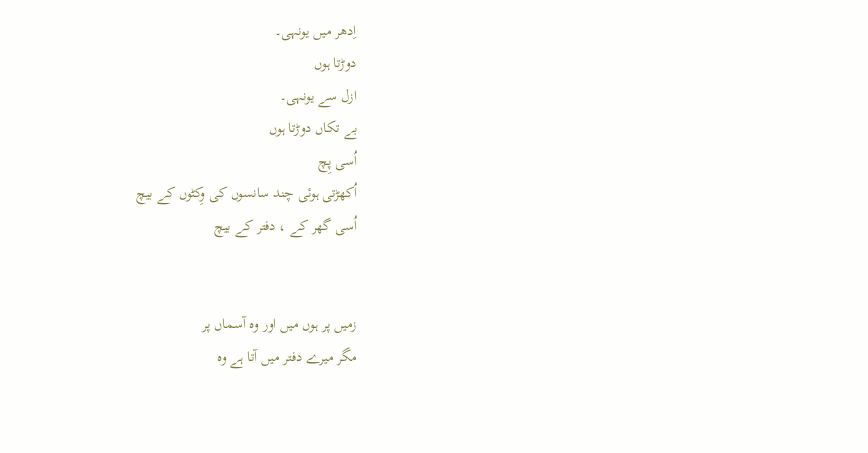اِدھر میں یونہی۔
دوڑتا ہوں
ازل سے یونہی۔
بے تکاں دوڑتا ہوں
اُسی پِچ
اُکھڑتی ہوئی چند سانسوں کی وِکٹوں کے بیچ
اُسی گھر کے ، دفتر کے بیچ


زمیں پر ہوں میں اور وہ آسماں پر
مگر میرے دفتر میں آتا ہے وہ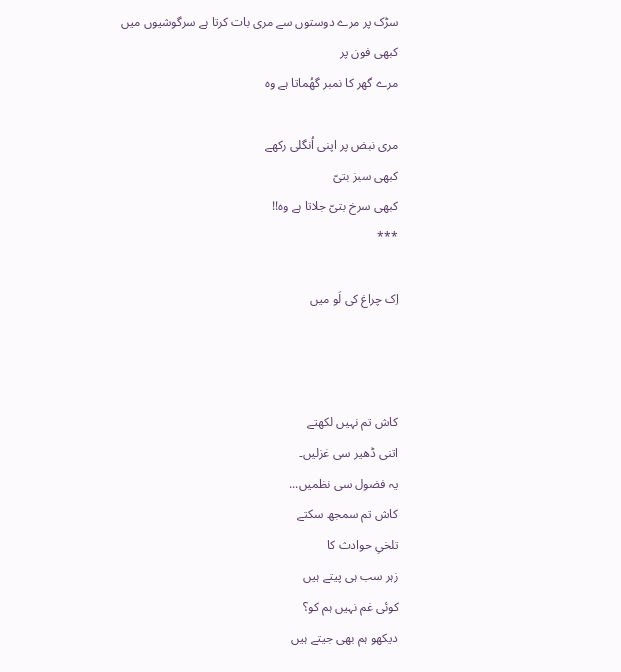سڑک پر مرے دوستوں سے مری بات کرتا ہے سرگوشیوں میں
کبھی فون پر
مرے گھر کا نمبر گھُماتا ہے وہ

مری نبض پر اپنی اُنگلی رکھے
کبھی سبز بتیّ
کبھی سرخ بتیّ جلاتا ہے وہ!!
***

اِک چراغ کی لَو میں



کاش تم نہیں لکھتے
اتنی ڈھیر سی غزلیں۔
یہ فضول سی نظمیں...
کاش تم سمجھ سکتے
تلخیِ حوادث کا
زہر سب ہی پیتے ہیں
کوئی غم نہیں ہم کو؟
دیکھو ہم بھی جیتے ہیں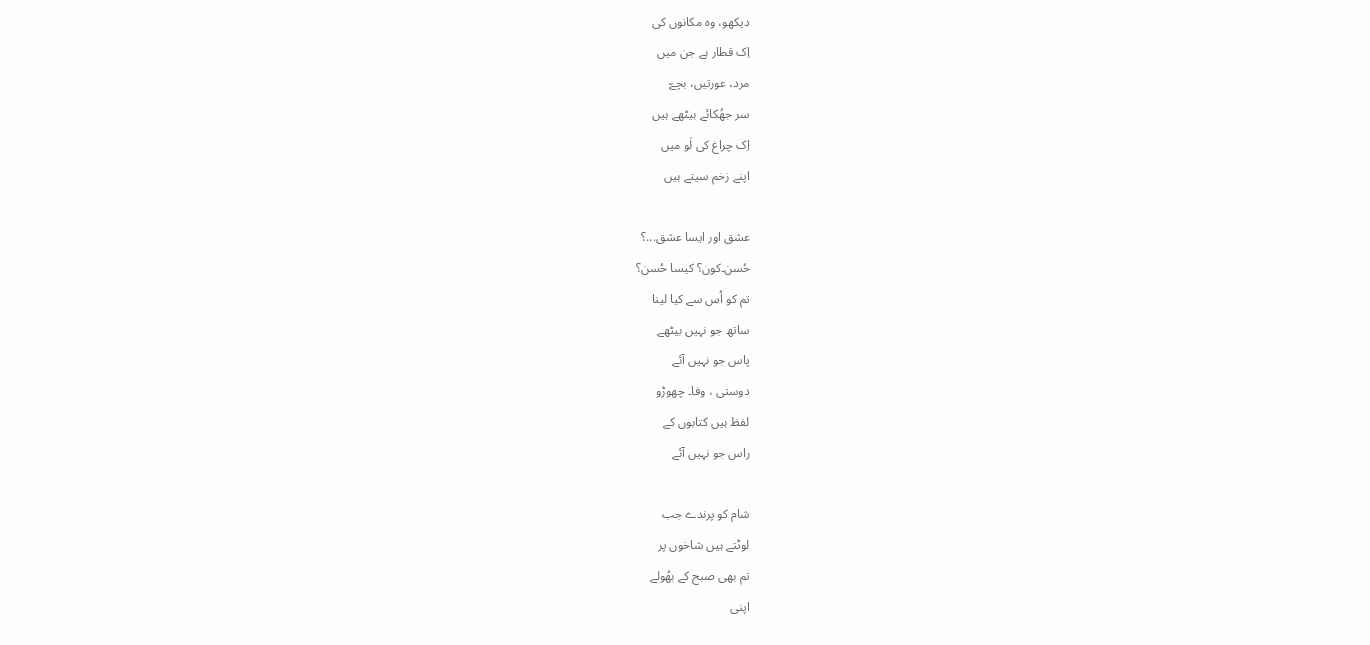دیکھو، وہ مکانوں کی
اِک قطار ہے جن میں
مرد، عورتیں، بچےّ
سر جھُکائے بیٹھے ہیں
اِک چراغ کی لَو میں
اپنے زخم سیتے ہیں

عشق اور ایسا عشق...؟
حُسن۔کون؟ کیسا حُسن؟
تم کو اُس سے کیا لینا
ساتھ جو نہیں بیٹھے
پاس جو نہیں آئے
دوستی ، وفا۔ چھوڑو
لفظ ہیں کتابوں کے
راس جو نہیں آئے

شام کو پرندے جب
لوٹتے ہیں شاخوں پر
تم بھی صبح کے بھُولے
اپنی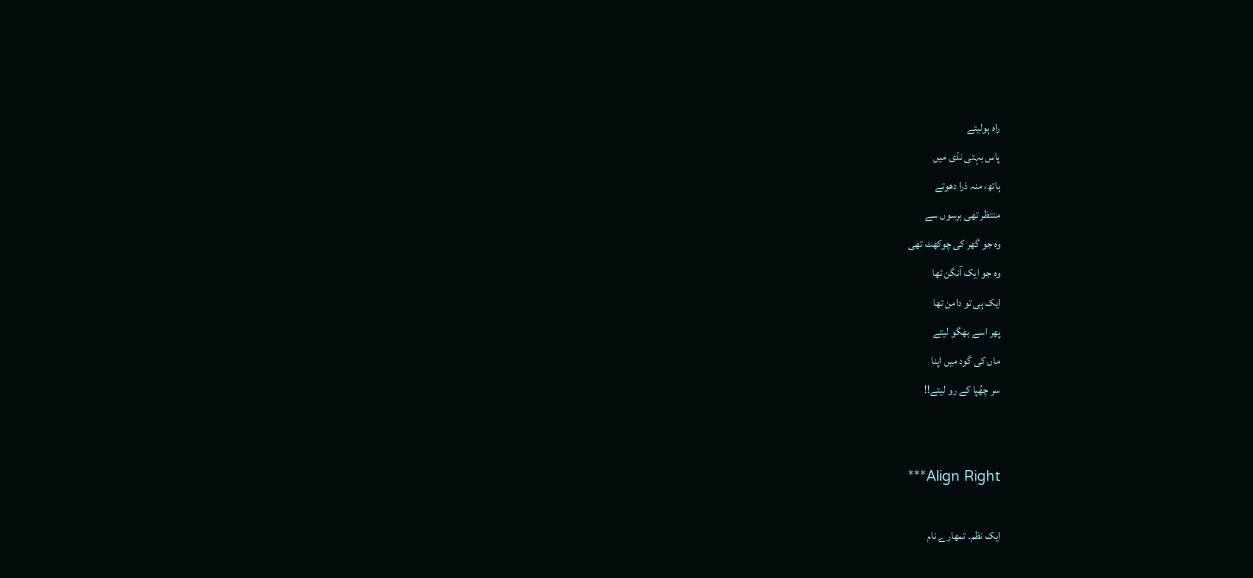راہ ہولیتے
پاس بہتی ندّی میں
ہاتھ، منہ ذرا دھوتے
منتظر تھی برسوں سے
وہ جو گھر کی چوکھٹ تھی
وہ جو ایک آنگن تھا
ایک ہی تو دامن تھا
پھر اسے بھگو لیتے
ماں کی گود میں اپنا
سر چھُپا کے رو لیتے!!


***Align Right

ایک نظم۔ تمھارے نام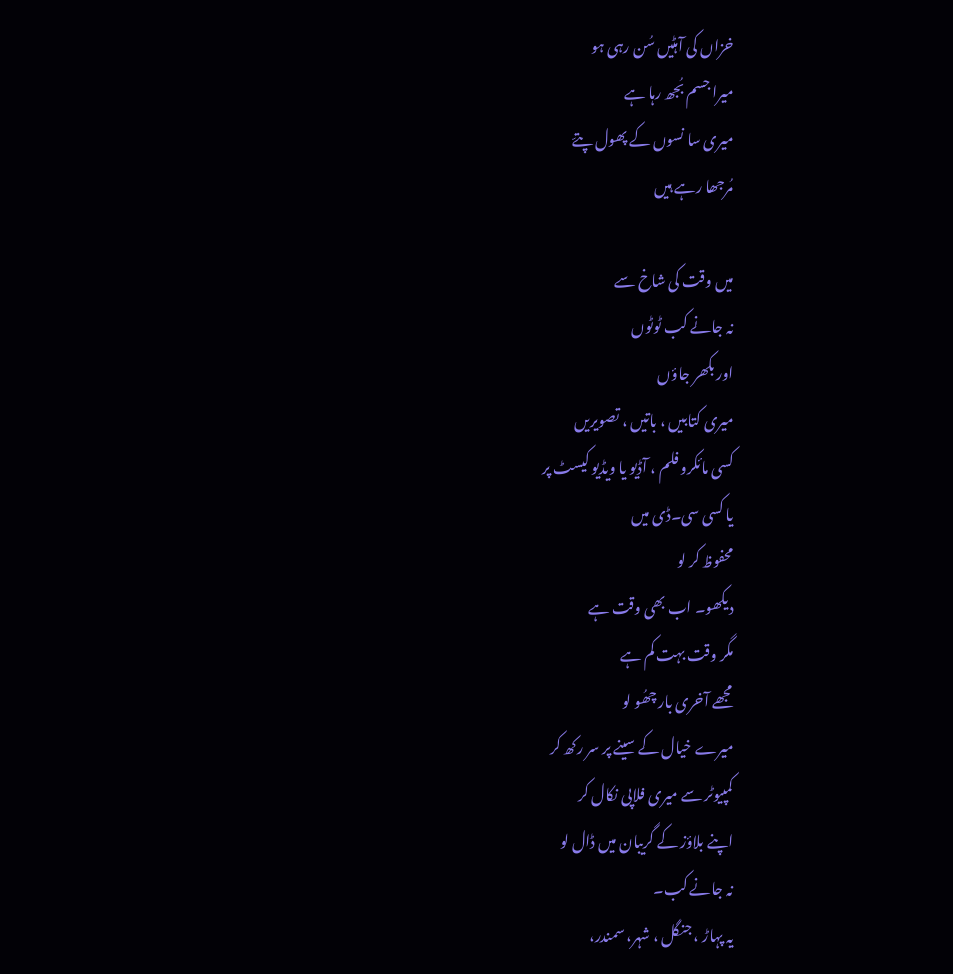خزاں کی آہٹیں سُن رہی ہو
میرا جسم بُجھ رہا ہے
میری سا نسوں کے پھول پتےّ
مُرجھا رہے ہیں

میں وقت کی شاخ سے
نہ جانے کب ٹوٹوں
اور بکھر جاؤں
میری کتابیں ، باتیں ، تصویریں
کسی مائکرو فلم ، آڈیو یا ویڈیو کیسٹ پر
یا کسی سی۔ڈی میں
محفوظ کر لو
دیکھو۔ اب بھی وقت ہے
مگر وقت بہت کم ہے
مجھے آخری بار چھُو لو
میرے خیال کے سینے پر سر رکھ کر
کمپیوٹر سے میری فلاپی نکال کر
اپنے بلاؤز کے گریبان میں ڈال لو
نہ جانے کب۔
یہ پہاڑ ، جنگل ، شہر، سمندر،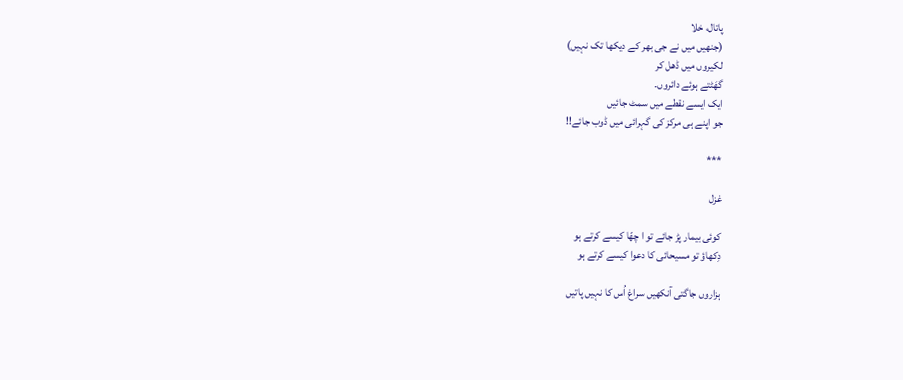پاتال، خلا
(جنھیں میں نے جی بھر کے دیکھا تک نہیں)
لکیروں میں ڈھل کر
گھَٹتے ہوئے دائروں۔
ایک ایسے نقطے میں سمٹ جائیں
جو اپنے ہی مرکز کی گہرائی میں ڈوب جائے!!

***

غزل

کوئی بیمار پڑ جائے تو ا چھّا کیسے کرتے ہو
دِکھاؤ تو مسیحائی کا دعوا کیسے کرتے ہو

ہزاروں جاگتی آنکھیں سراغ اُس کا نہیں پاتیں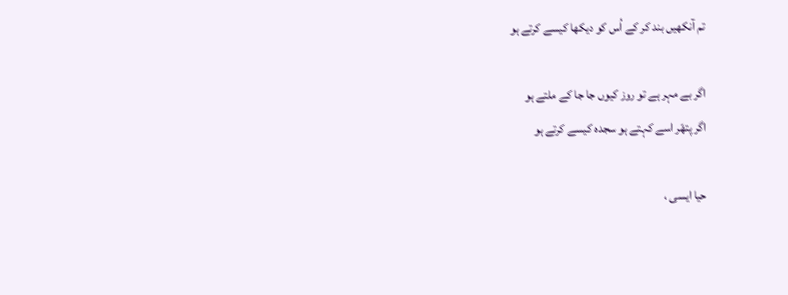تم آنکھیں بند کر کے اُس کو دیکھا کیسے کرتے ہو

اگر بے مہر ہے تو روز کیوں جا جا کے ملتے ہو
اگر پتھّر اسے کہتے ہو سجدہ کیسے کرتے ہو

حیا ایسی ،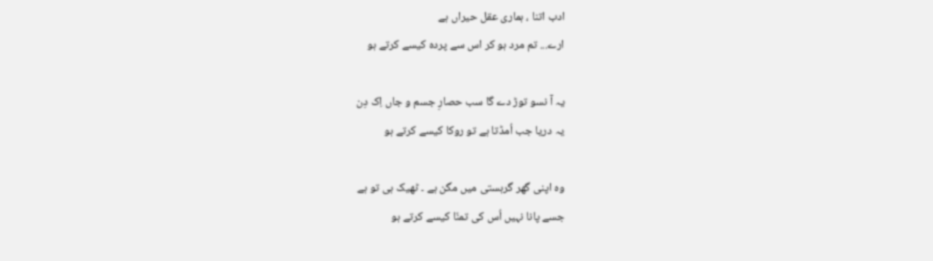ادب اتنا ، ہماری عقل حیراں ہے
ارے... تم مرد ہو کر اس سے پردہ کیسے کرتے ہو

یہ آ نسو توڑ دے گا سب حصارِ جسم و جاں اِک دِن
یہ دریا جب اُمڈتا ہے تو روکا کیسے کرتے ہو

وہ اپنی گھر گرہستی میں مگن ہے ۔ ٹھیک ہی تو ہے
جسے پانا نہیں اُس کی تمنّا کیسے کرتے ہو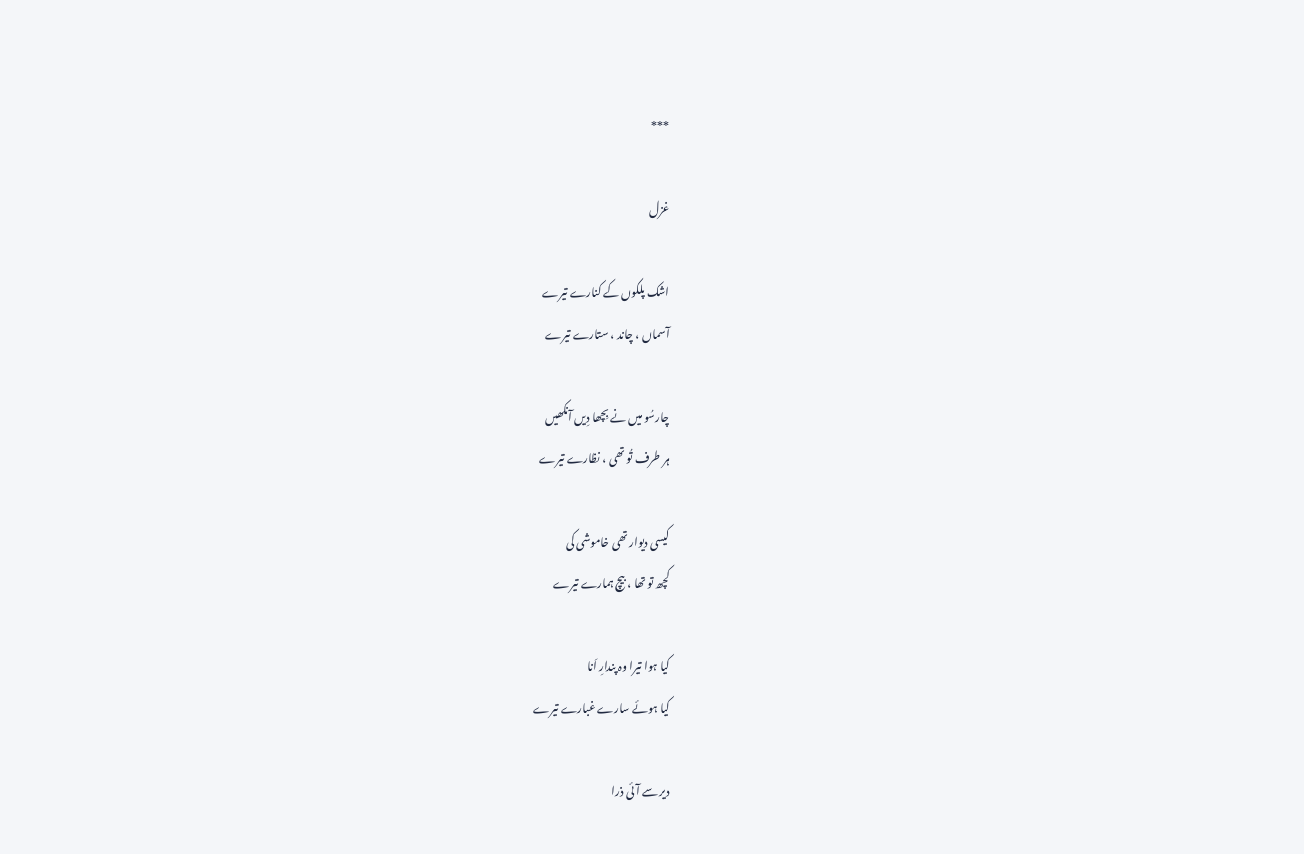***

غزل

اشک پلکوں کے کنارے تیرے
آسماں ، چاند ، ستارے تیرے

چارسُو میں نے بِچھا دِیں آنکھیں
ہر طرف تُو تھی ، نظارے تیرے

کیسی دیوار تھی خاموشی کی
کچھ تو تھا ، بیچ ہمارے تیرے

کیا ہوا تیرا وہ پندارِ اَنا
کیا ہوئے سارے غبارے تیرے

دیر سے آئی ذرا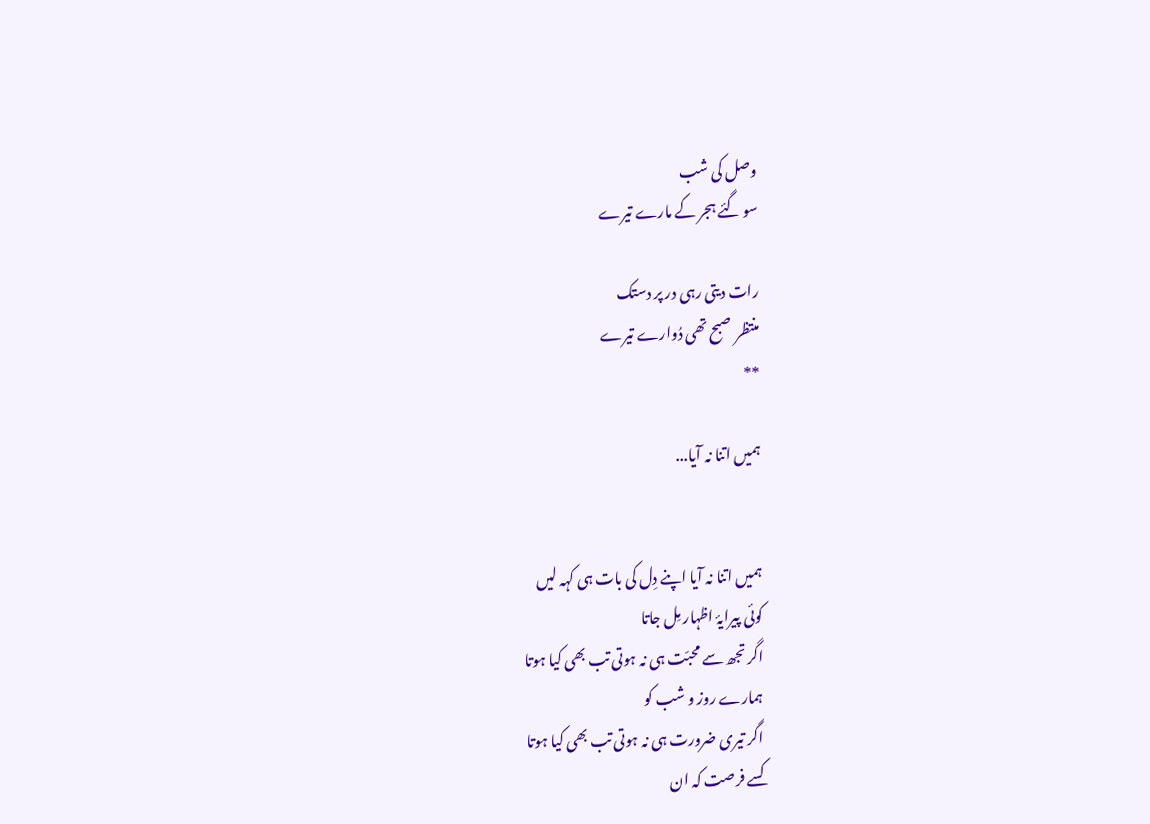وصل کی شب
سو گئے ہجر کے مارے تیرے

رات دیتی رہی در پر دستک
منتظر صبح تھی دُوارے تیرے
**

ہمیں اتنا نہ آیا...


ہمیں اتنا نہ آیا اپنے دِل کی بات ہی کہہ لیں
کوئی پیرایۂ اظہار مِل جاتا
اگر تجھ سے محبّت ہی نہ ہوتی تب بھی کیا ہوتا
ہمارے روز و شب کو
اگر تیری ضرورت ہی نہ ہوتی تب بھی کیا ہوتا
کسے فرصت کہ ان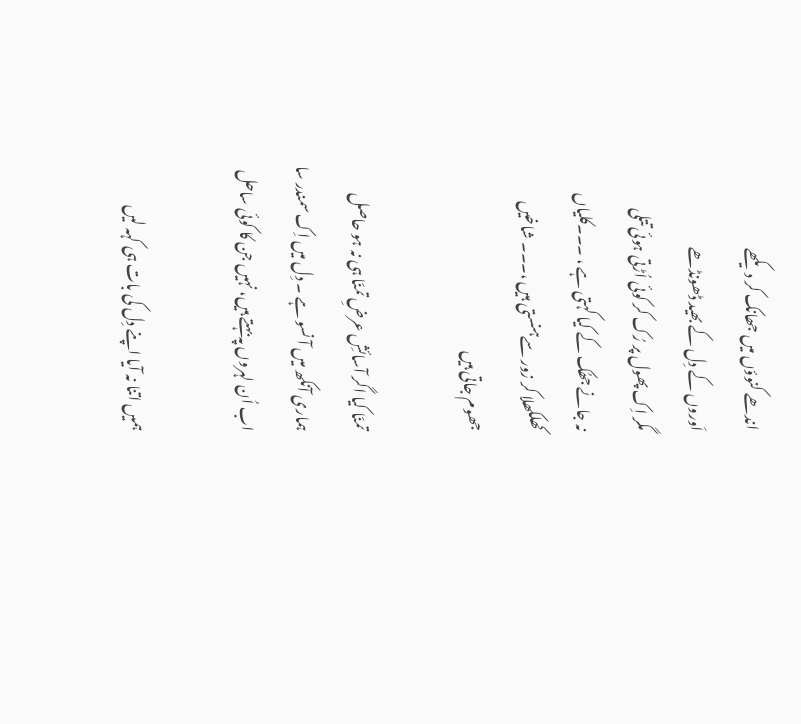اندھے کنوؤں میں جھانک کر دیکھے
اَوروں کے دِل کے بھید ڈھونڈھے
مگر اِک پھول پر رُک کر کوئی اُڑتی ہوئی تتلی
نہ جانے جھُک کے کیا کہتی ہے ، ۔۔۔کلیاں
کھلکھلا کر زور سےہنستی ہیں ،۔۔۔ شاخیں
جھوم جاتی ہیں

تمنّا کیا اگر آسائشِ عرضِ تمنّا ہی نہ ہو حاصل
ہماری آنکھ میں آ نسو ہے ۔ دِل میں اِک سمندر سا
اب اُن لہروں پہ بہتے ہیں، نہیں جن کا کوئی ساحل

ہمیں اتنا نہ آیا اپنے دِل کی بات ہی کہہ لیں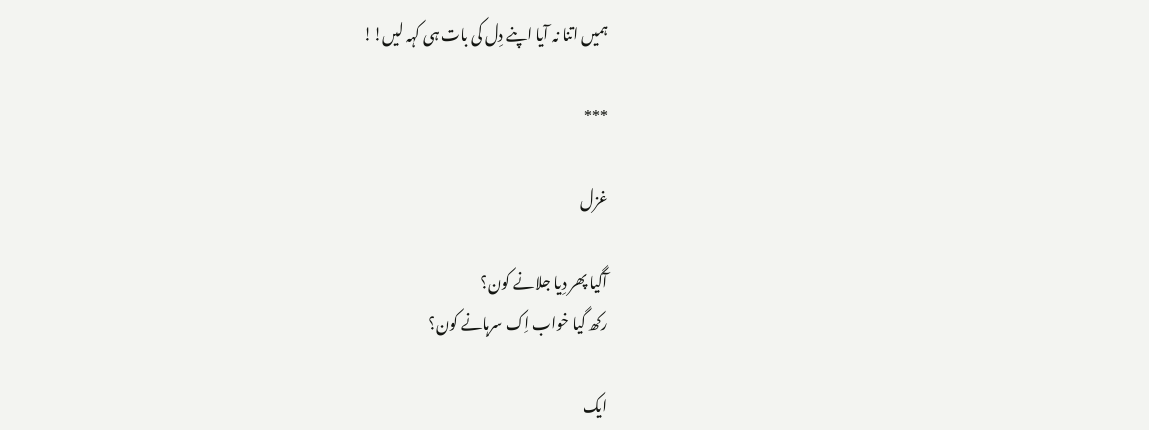ہمیں اتنا نہ آیا اپنے دِل کی بات ہی کہہ لیں!!

***

غزل

آگیا پھر دِیا جلانے کون؟
رکھ گیا خواب اِک سرہانے کون؟

ایک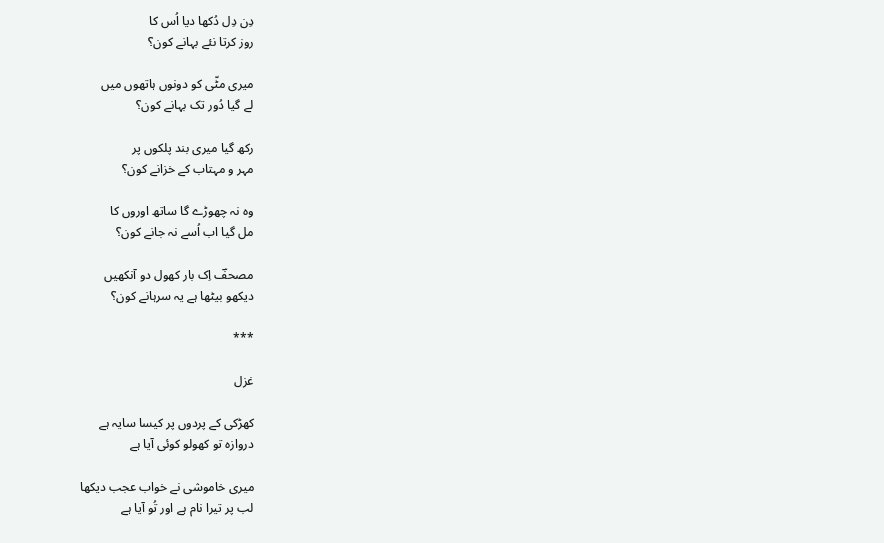دِن دِل دُکھا دیا اُس کا
روز کرتا نئے بہانے کون؟

میری مٹّی کو دونوں ہاتھوں میں
لے گیا دُور تک بہانے کون؟

رکھ گیا میری بند پلکوں پر
مہر و مہتاب کے خزانے کون؟

وہ نہ چھوڑے گا ساتھ اوروں کا
مل گیا اب اُسے نہ جانے کون؟

مصحفؔ اِک بار کھول دو آنکھیں
دیکھو بیٹھا ہے یہ سرہانے کون؟

***

غزل

کھڑکی کے پردوں پر کیسا سایہ ہے
دروازہ تو کھولو کوئی آیا ہے

میری خاموشی نے خواب عجب دیکھا
لب پر تیرا نام ہے اور تُو آیا ہے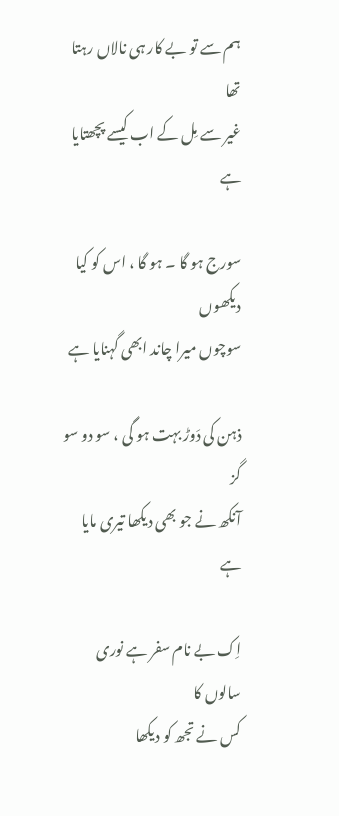ہم سے تو بے کار ہی نالاں رہتا تھا
غیر سے مِل کے اب کیسے پچھتایا ہے

سورج ہو گا ۔ ہو گا ، اس کو کیا دیکھوں
سوچوں میرا چاند ابھی گہنایا ہے

ذہن کی دَوڑ بہت ہو گی ، سو دو سو گز
آنکھ نے جو بھی دیکھا تیری مایا ہے

اِک بے نام سفر ہے نوری سالوں کا
کس نے تجھ کو دیکھا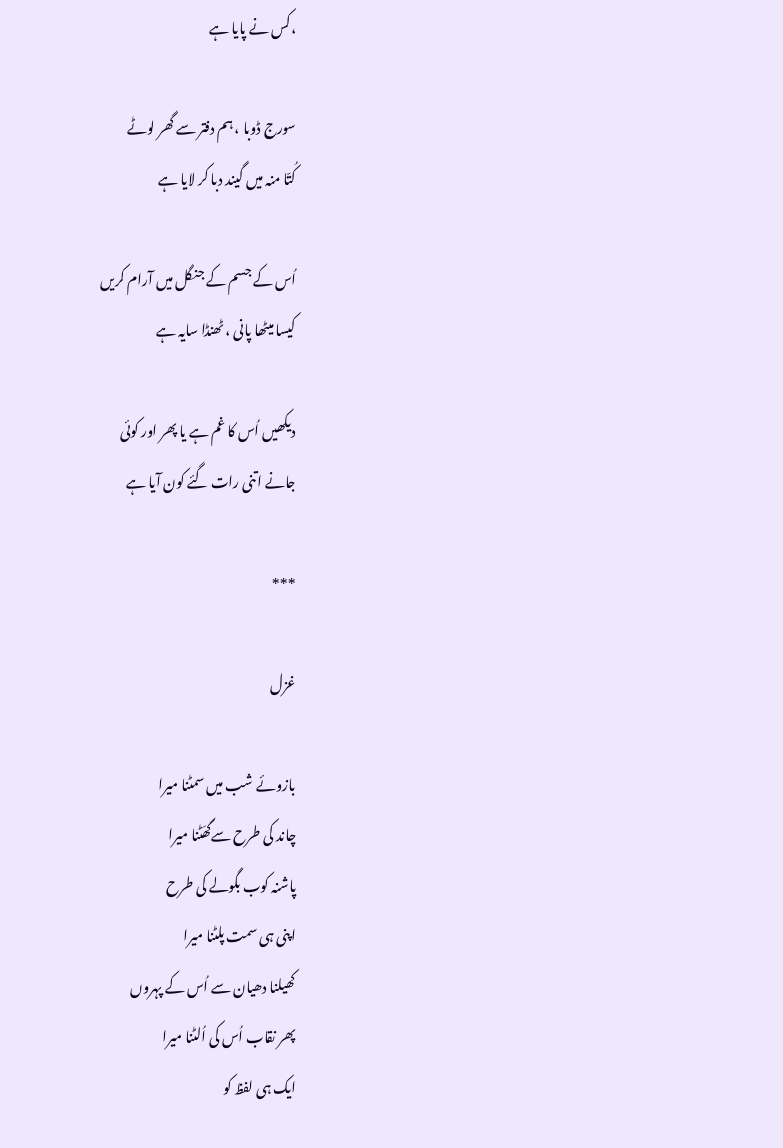،کس نے پایا ہے

سورج ڈوبا ، ہم دفتر سے گھر لوٹے
کُتّا منہ میں گیند دبا کر لایا ہے

اُس کے جسم کے جنگل میں آرام کریں
کیسا میٹھا پانی ، ٹھنڈا سایہ ہے

دیکھیں اُس کا غم ہے یا پھر اور کوئی
جانے اتنی رات گئے کون آیا ہے

***

غزل

بازوئے شب میں سمٹنا میرا
چاند کی طرح سےگھَٹنا میرا
پاشنہ کوب بگولے کی طرح
اپنی ہی سمت پلٹنا میرا
کھیلنا دھیان سے اُس کے پہروں
پھر نقاب اُس کی اُلٹنا میرا
ایک ہی لفظ کو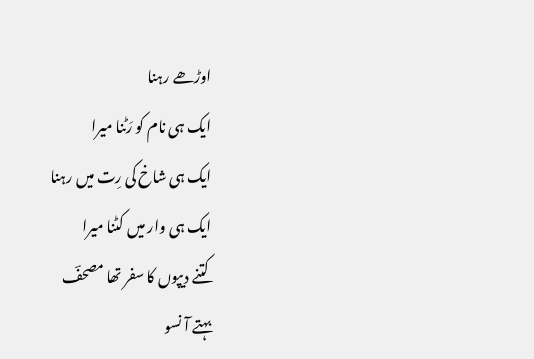اوڑھے رہنا
ایک ہی نام کو رَٹنا میرا
ایک ہی شاخ کی رِت میں رہنا
ایک ہی وار میں کٹنا میرا
کتنے دیپوں کا سفر تھا مصحفؔ
بہتے آ نسو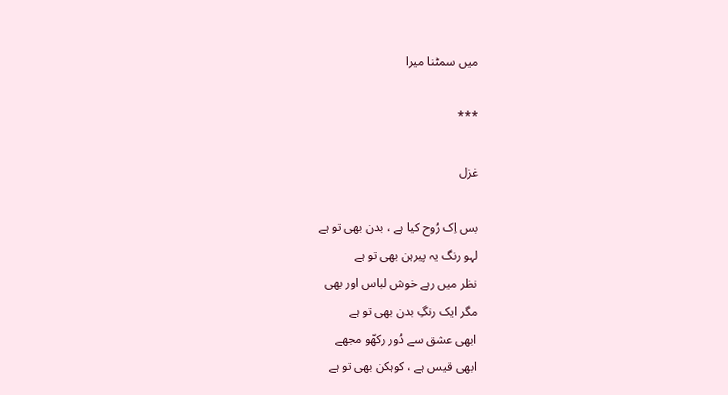میں سمٹنا میرا

***

غزل

بس اِک رُوح کیا ہے ، بدن بھی تو ہے
لہو رنگ یہ پیرہن بھی تو ہے
نظر میں رہے خوش لباس اور بھی
مگر ایک رنگِ بدن بھی تو ہے
ابھی عشق سے دُور رکھّو مجھے
ابھی قیس ہے ، کوہکن بھی تو ہے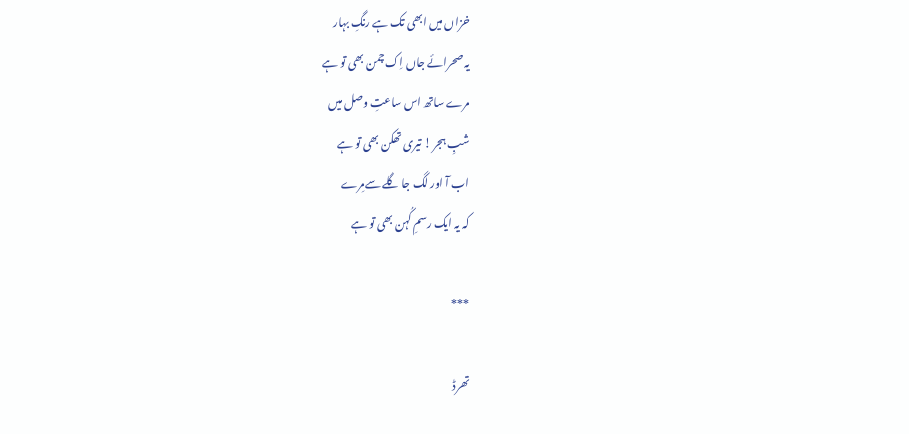خزاں میں ابھی تک ہے رنگِ بہار
یہ صحرائے جاں اِک چمن بھی تو ہے
مرے ساتھ اس ساعتِ وصل میں
شبِ ہجر ! تیری تھکن بھی تو ہے
اب آ اور لگ جا گلے سےمِرے
کہ یہ ایک رسمِ کُہن بھی تو ہے

***

تھرڈ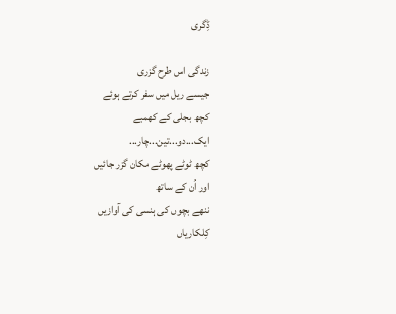ڈِگری

زندگی اس طرح گزری
جیسے ریل میں سفر کرتے ہوئے
کچھ بجلی کے کھمبے
ایک...دو...تین...چار...
کچھ ٹوٹے پھوٹے مکان گزر جائیں
اور اُن کے ساتھ
ننھے بچوں کی ہنسی کی آوازیں
کِلکاریاں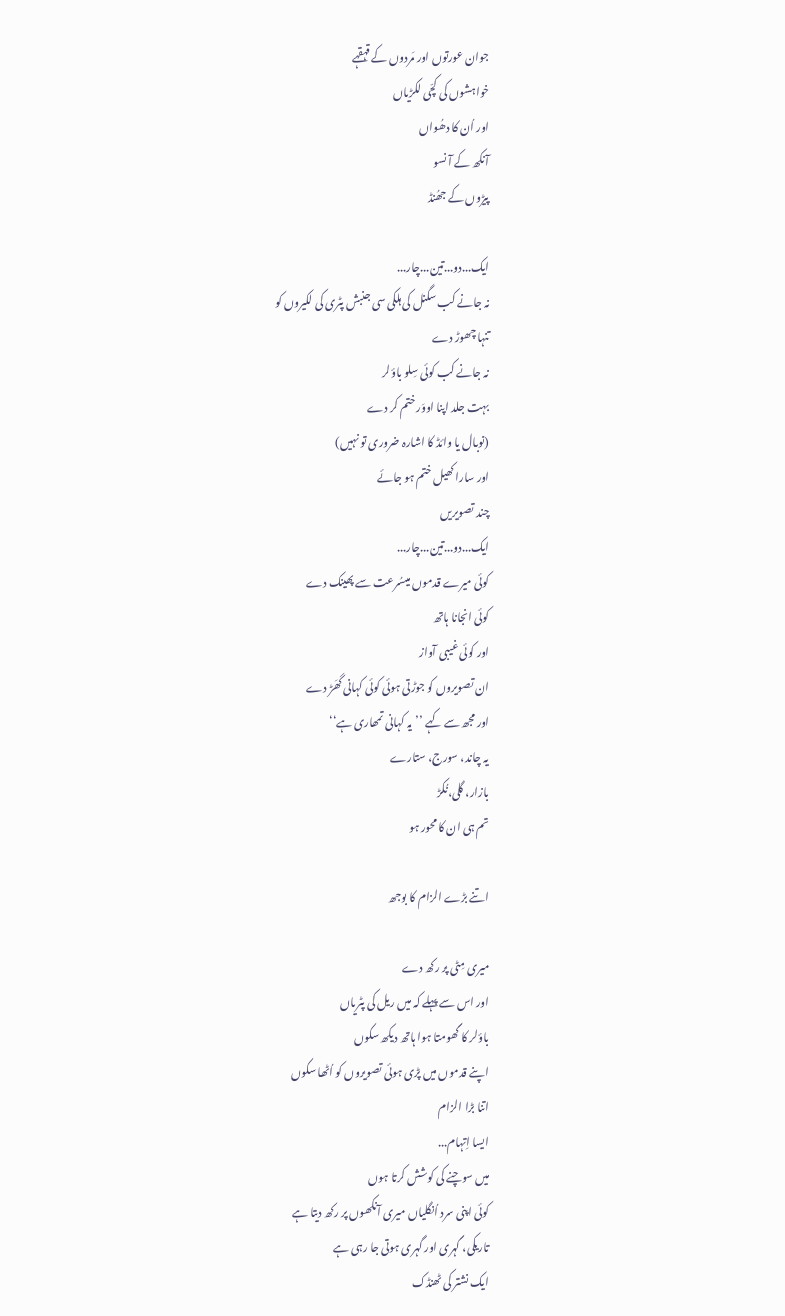جوان عورتوں اور مَردوں کے قہقہے
خواہشوں کی کچّی لکڑیاں
اور اُن کا دھُواں
آنکھ کے آ نسو
پیڑوں کے جھُنڈ

ایک...دو...تین...چار...
نہ جانے کب سگنل کی ہلکی سی جنبش پٹری کی لکیروں کو
تنہا چھوڑ دے
نہ جانے کب کوئی سِلو باؤلر
بہت جلد اپنا اووَر ختم کر دے
(نوبال یا وائڈ کا اشارہ ضروری تو نہیں)
اور سارا کھیل ختم ہو جائے
چند تصویریں
ایک...دو...تین...چار...
کوئی میرے قدموں میںسُرعت سے پھینک دے
کوئی انجانا ہاتھ
اور کوئی غیبی آواز
ان تصویروں کو جوڑتی ہوئی کوئی کہانی گھَڑ دے
اور مجھ سے کہے ’’یہ کہانی تمھاری ہے‘‘
یہ چاند، سورج، ستارے
بازار، گلی،نُکڑ
تم ہی ان کا محور ہو

اتنے بڑے الزام کا بوجھ

میری مِٹی پر رکھ دے
اور اس سے پہلے کہ میں ریل کی پٹریاں
باؤلر کا گھومتا ہوا ہاتھ دیکھ سکوں
اپنے قدموں میں پڑی ہوئی تصویروں کو اُٹھا سکوں
اتنا بڑا الزام
ایسا اِتہام...
میں سوچنے کی کوشش کرتا ہوں
کوئی اپنی سرد اُنگلیاں میری آنکھوں پر رکھ دیتا ہے
تاریکی، گہری اور گہری ہوتی جا رہی ہے
ایک نشتر کی ٹھنڈک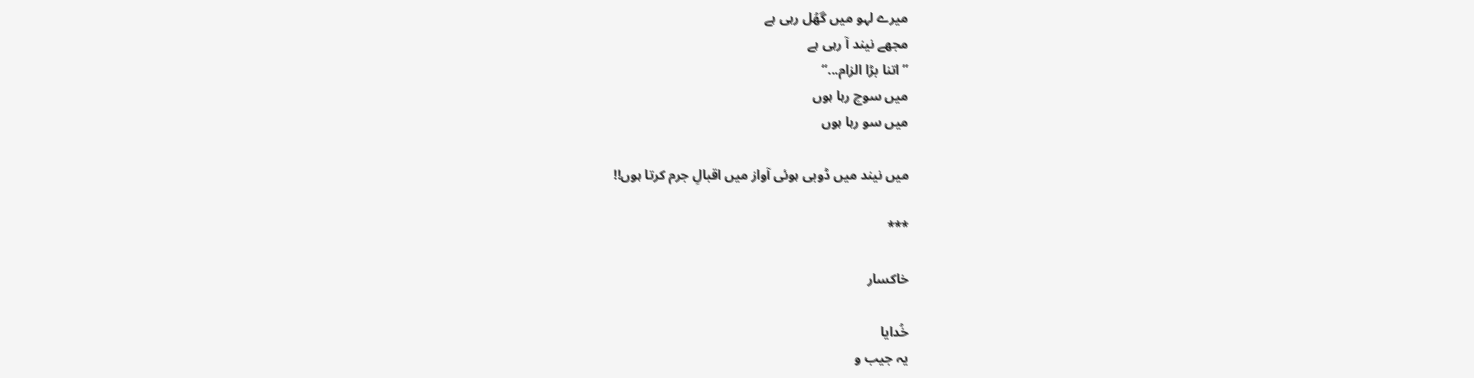میرے لہو میں گھُل رہی ہے
مجھے نیند آ رہی ہے
’’اتنا بڑا الزام...‘‘
میں سوچ رہا ہوں
میں سو رہا ہوں

میں نیند میں ڈوبی ہوئی آواز میں اقبالِ جرم کرتا ہوں!!

***

خاکسار

خُدایا
یہ جیب و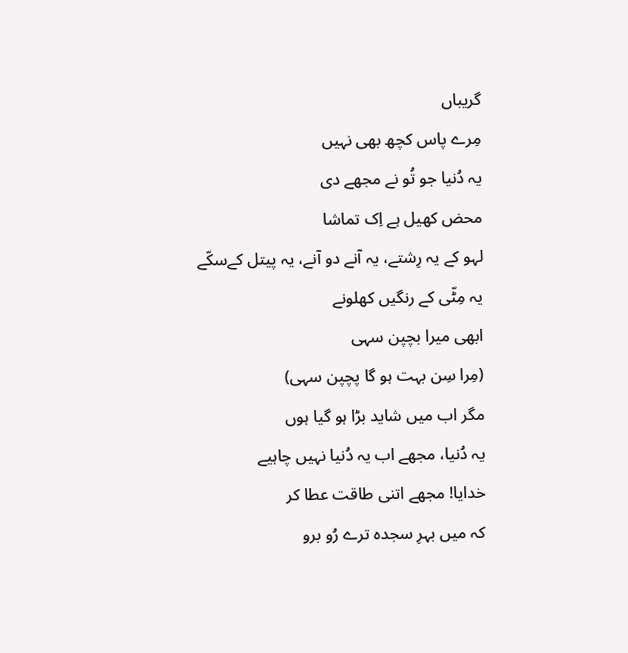گریباں
مِرے پاس کچھ بھی نہیں
یہ دُنیا جو تُو نے مجھے دی
محض کھیل ہے اِک تماشا
لہو کے یہ رِشتے، یہ آنے دو آنے، یہ پیتل کےسکّے
یہ مِٹّی کے رنگیں کھلونے
ابھی میرا بچپن سہی
(مِرا سِن بہت ہو گا پچپن سہی)
مگر اب میں شاید بڑا ہو گیا ہوں
یہ دُنیا، مجھے اب یہ دُنیا نہیں چاہیے
خدایا! مجھے اتنی طاقت عطا کر
کہ میں بہرِ سجدہ ترے رُو برو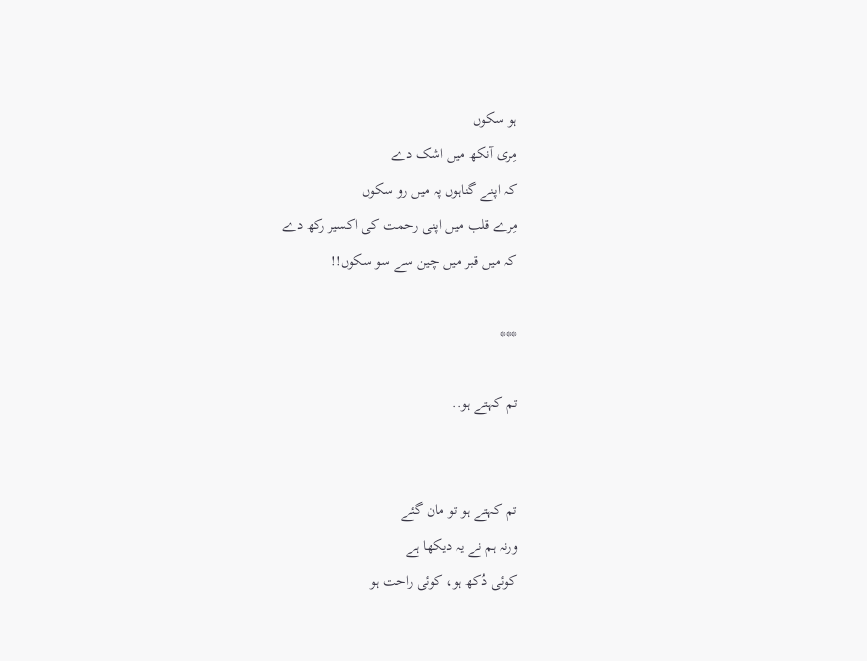ہو سکوں
مِری آنکھ میں اشک دے
کہ اپنے گناہوں پہ میں رو سکوں
مِرے قلب میں اپنی رحمت کی اکسیر رکھ دے
کہ میں قبر میں چین سے سو سکوں!!

***

تم کہتے ہو..


تم کہتے ہو تو مان گئے
ورنہ ہم نے یہ دیکھا ہے
کوئی دُکھ ہو، کوئی راحت ہو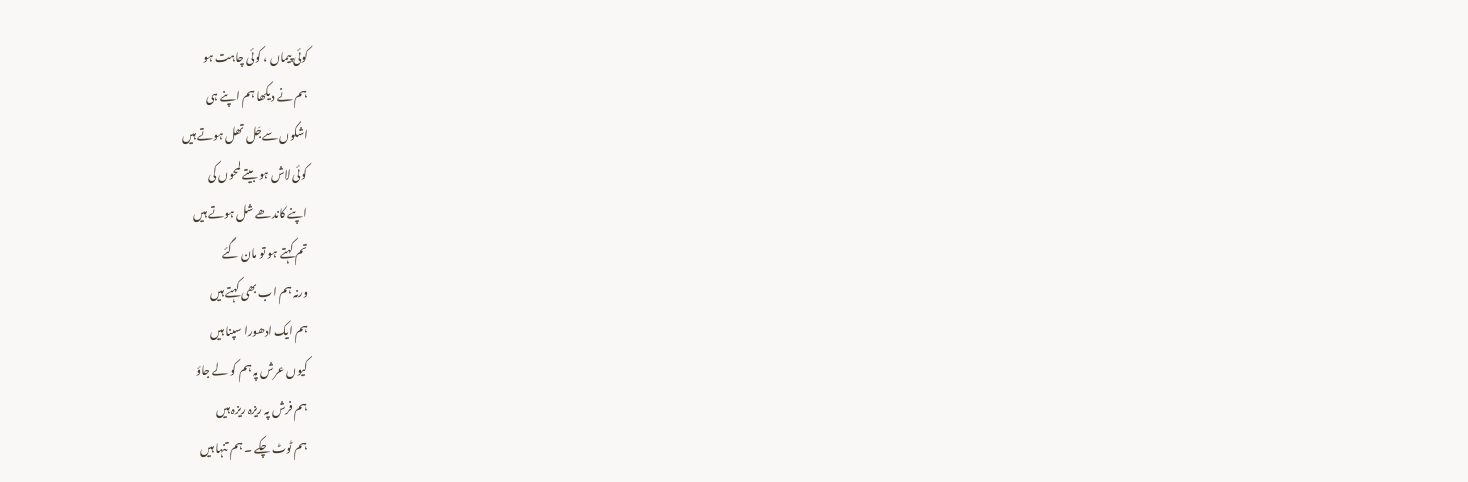کوئی پیماں ، کوئی چاہت ہو
ہم نے دیکھا ہم اپنے ہی
اشکوں سےجَل تھل ہوتے ہیں
کوئی لاش ہو بیتے لمحوں کی
اپنے کاندھے شل ہوتے ہیں
تم کہتے ہو تو مان گئے
ورنہ ہم اب بھی کہتے ہیں
ہم ایک ادھورا سپنا ہیں
کیوں عرش پہ ہم کو لے جاؤ
ہم فرش پہ ریزہ ریزہ ہیں
ہم ٹوٹ چکے ۔ ہم تنہا ہیں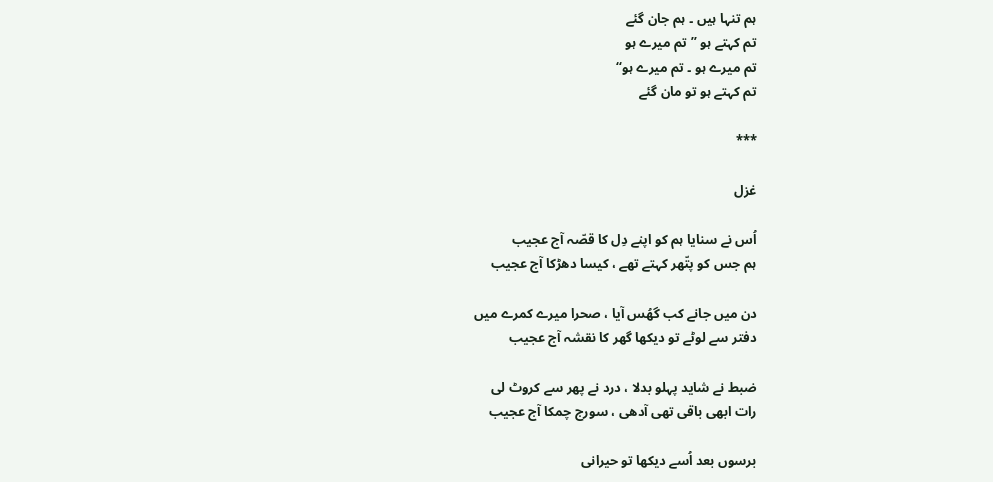ہم تنہا ہیں ۔ ہم جان گئے
تم کہتے ہو ’’تم میرے ہو
تم میرے ہو ۔ تم میرے ہو‘‘
تم کہتے ہو تو مان گئے

***

غزل

اُس نے سنایا ہم کو اپنے دِل کا قصّہ آج عجیب
ہم جس کو پتّھر کہتے تھے ، کیسا دھڑکا آج عجیب

دن میں جانے کب گھُس آیا ، صحرا میرے کمرے میں
دفتر سے لوٹے تو دیکھا گھر کا نقشہ آج عجیب

ضبط نے شاید پہلو بدلا ، درد نے پھر سے کروٹ لی
رات ابھی باقی تھی آدھی ، سورج چمکا آج عجیب

برسوں بعد اُسے دیکھا تو حیرانی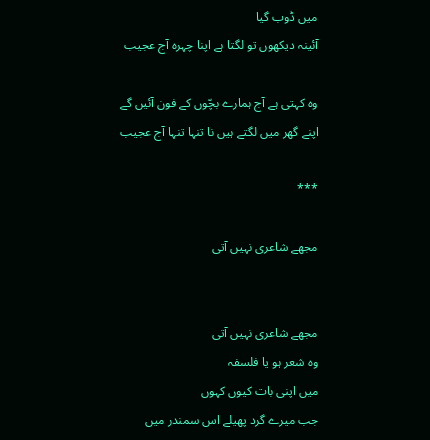میں ڈوب گیا
آئینہ دیکھوں تو لگتا ہے اپنا چہرہ آج عجیب

وہ کہتی ہے آج ہمارے بچّوں کے فون آئیں گے
اپنے گھر میں لگتے ہیں نا تنہا تنہا آج عجیب

***

مجھے شاعری نہیں آتی


مجھے شاعری نہیں آتی
وہ شعر ہو یا فلسفہ
میں اپنی بات کیوں کہوں
جب میرے گرد پھیلے اس سمندر میں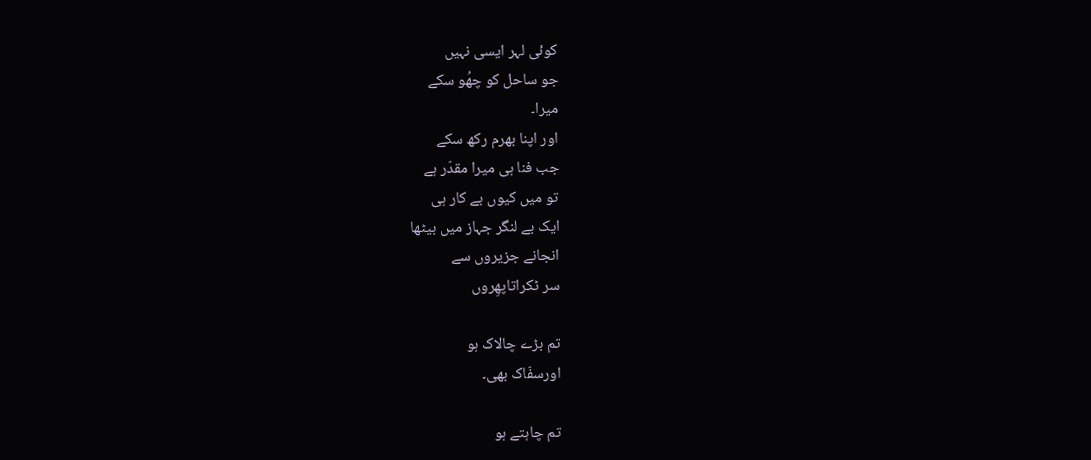کوئی لہر ایسی نہیں
جو ساحل کو چھُو سکے
میرا۔
اور اپنا بھرم رکھ سکے
جب فنا ہی میرا مقدّر ہے
تو میں کیوں بے کار ہی
ایک بے لنگر جہاز میں بیٹھا
انجانے جزیروں سے
سر ٹکراتاپھِروں

تم بڑے چالاک ہو
اورسفّاک بھی۔

تم چاہتے ہو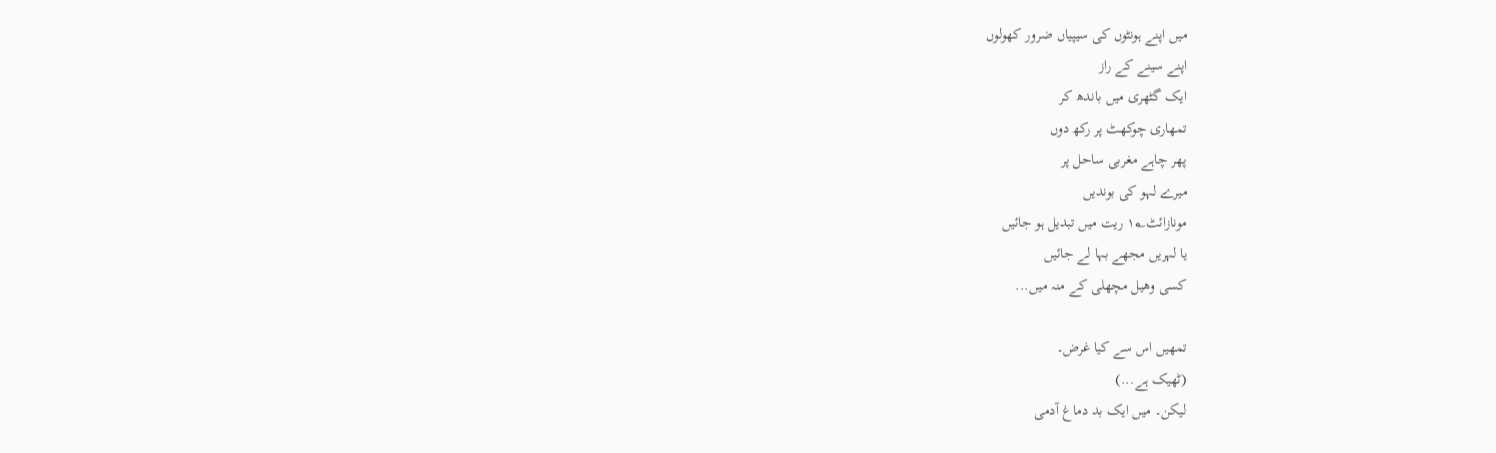میں اپنے ہونٹوں کی سیپیاں ضرور کھولوں
اپنے سینے کے راز
ایک گٹھری میں باندھ کر
تمھاری چوکھٹ پر رکھ دوں
پھر چاہے مغربی ساحل پر
میرے لہو کی بوندیں
مونازائٹ۱؂ ریت میں تبدیل ہو جائیں
یا لہریں مجھے بہا لے جائیں
کسی وھیل مچھلی کے منہ میں...

تمھیں اس سے کیا غرض۔
(ٹھیک ہے...)
لیکن۔ میں ایک بد دماغ آدمی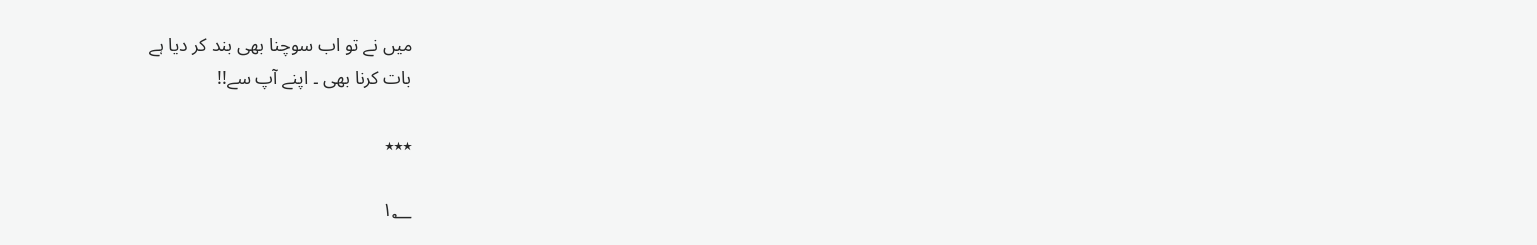میں نے تو اب سوچنا بھی بند کر دیا ہے
بات کرنا بھی ۔ اپنے آپ سے!!

٭٭٭

۱؂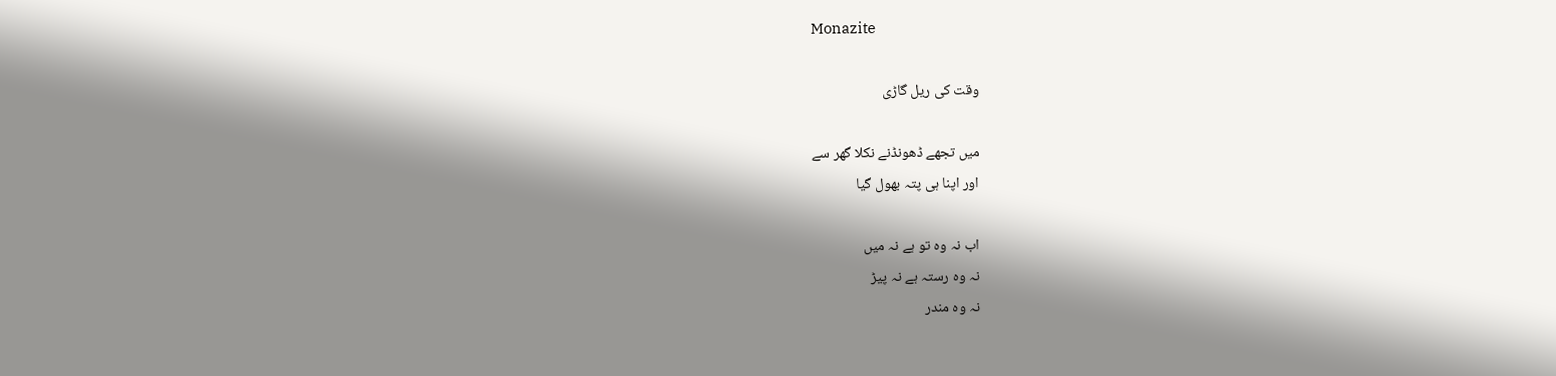Monazite

وقت کی ریل گاڑی

میں تجھے ڈھونڈنے نکلا گھر سے
اور اپنا ہی پتہ بھول گیا

اب نہ وہ تو ہے نہ میں
نہ وہ رستہ ہے نہ پیڑ
نہ وہ مندر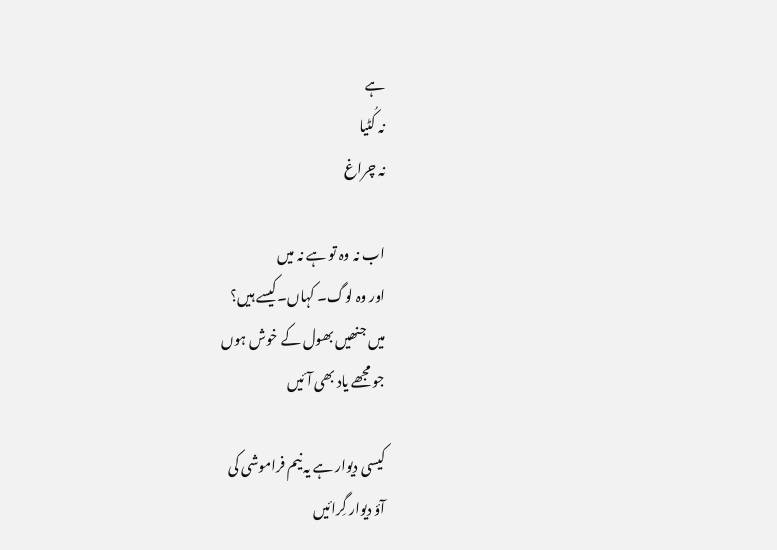ہے
نہ کُٹیا
نہ چراغ

اب نہ وہ تو ہے نہ میں
اور وہ لوگ۔ کہاں۔کیسے ہیں؟
میں جنھیں بھول کے خوش ہوں
جو مجھے یاد بھی آئیں

کیسی دیوار ہے یہ نیم فراموشی کی
آؤ دیوار گِرائیں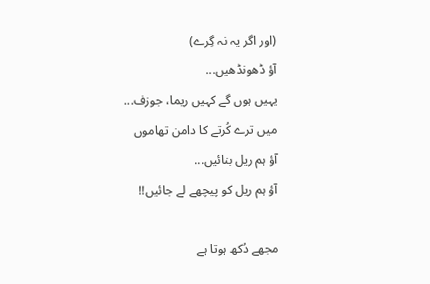(اور اگر یہ نہ گِرے)
آؤ ڈھونڈھیں...
یہیں ہوں گے کہیں ریما، جوزف...
میں ترے کُرتے کا دامن تھاموں
آؤ ہم ریل بنائیں...
آؤ ہم ریل کو پیچھے لے جائیں!!

مجھے دُکھ ہوتا ہے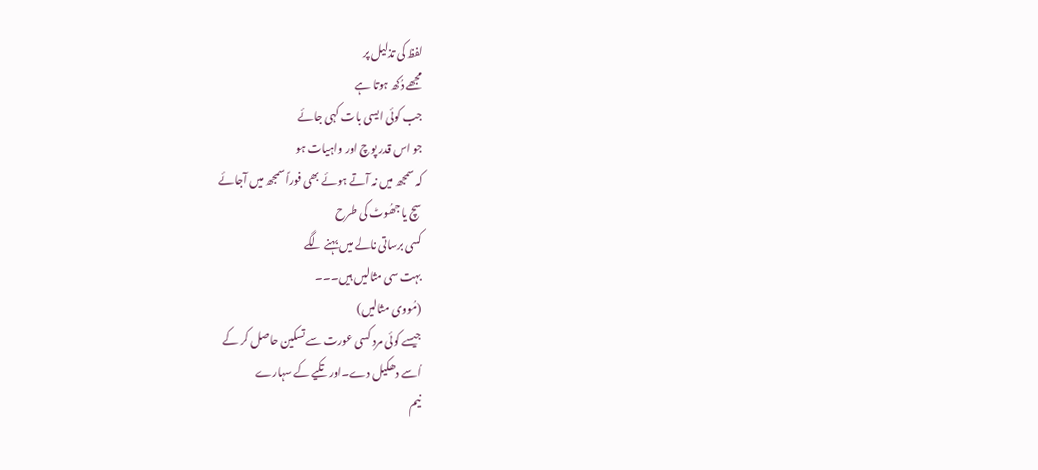لفظ کی تذلیل پر
مجھے دُکھ ہوتا ہے
جب کوئی ایسی بات کہی جائے
جو اس قدر پوچ اور واہیات ہو
کہ سمجھ میں نہ آتے ہوئے بھی فوراً سمجھ میں آجائے
سچ یا جھُوٹ کی طرح
کسی برساتی نالے میں بہنے لگے
بہت سی مثالیں ہیں۔۔۔
(مُووی مثالیں)
جیسے کوئی مرد کسی عورت سے تسکین حاصل کر کے
اُسے دھکیل دے۔اور تکیے کے سہارے
نیم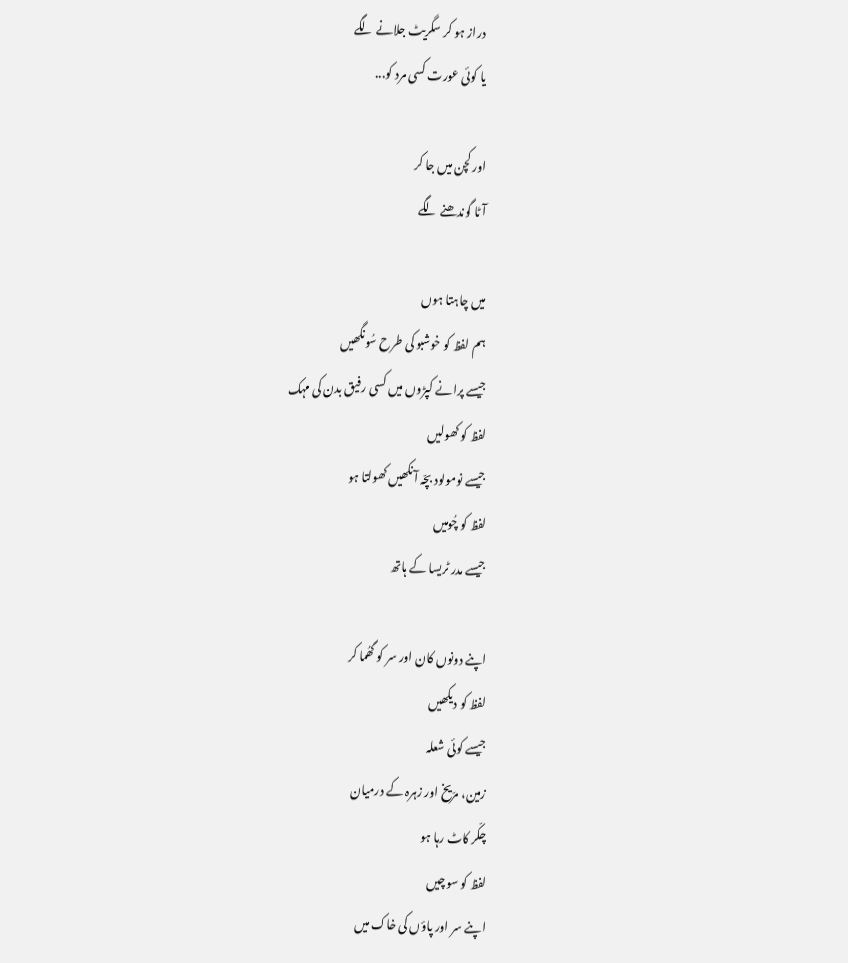دراز ہو کر سگریٹ جلانے لگے
یا کوئی عورت کسی مرد کو...

اور کچن میں جا کر
آٹا گوندھنے لگے

میں چاہتا ہوں
ہم لفظ کو خوشبو کی طرح سُونگھیں
جیسے پرانے کپڑوں میں کسی رفیق بدن کی مہک
لفظ کو کھولیں
جیسے نومولود بچّہ آنکھیں کھولتا ہو
لفظ کو چُومیں
جیسے مدر ٹریسا کے ہاتھ

اپنے دونوں کان اور سر کو گھُما کر
لفظ کو دیکھیں
جیسے کوئی شعلہ
زمین، مرّیخ اور زہرہ کے درمیان
چکّر کاٹ رہا ہو
لفظ کو سوچیں
اپنے سر اور پاؤں کی خاک میں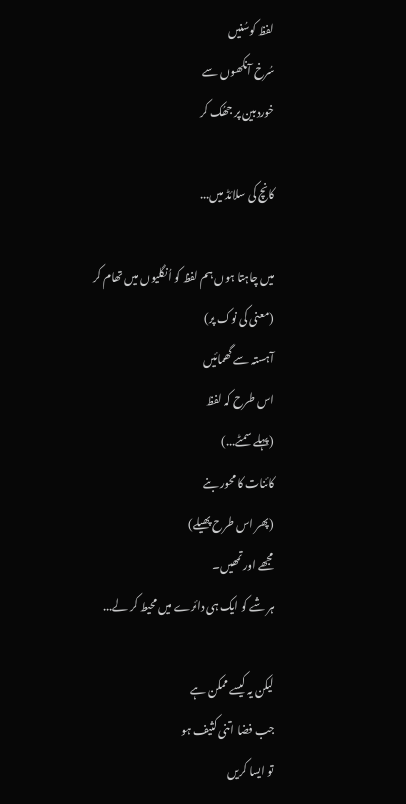لفظ کوسُنیں
سُرخ آنکھوں سے
خوردبین پر جھُک کر

کانچ کی سلائڈ میں...

میں چاہتا ہوں ہم لفظ کو اُنگلیوں میں تھام کر
(معنی کی نوک پر)
آہستہ سے گھمائیں
اس طرح کہ لفظ
(پہلے سمٹے...)
کائنات کا محور بنے
(پھر اس طرح پھیلے)
مجھے اور تمھیں۔
ہر شے کو ایک ہی دائرے میں محیط کر لے...

لیکن یہ کیسے ممکن ہے
جب فضا اتنی کثیف ہو
تو ایسا کریں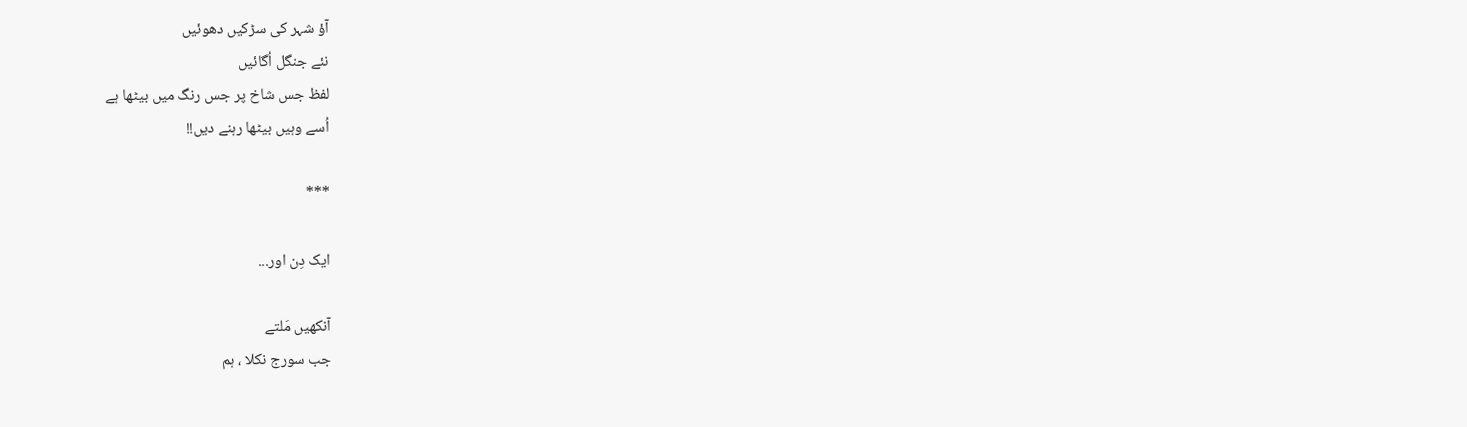آؤ شہر کی سڑکیں دھوئیں
نئے جنگل اُگائیں
لفظ جس شاخ پر جس رنگ میں بیٹھا ہے
اُسے وہیں بیٹھا رہنے دیں!!

***

ایک دِن اور...

آنکھیں مَلتے
جب سورج نکلا ، ہم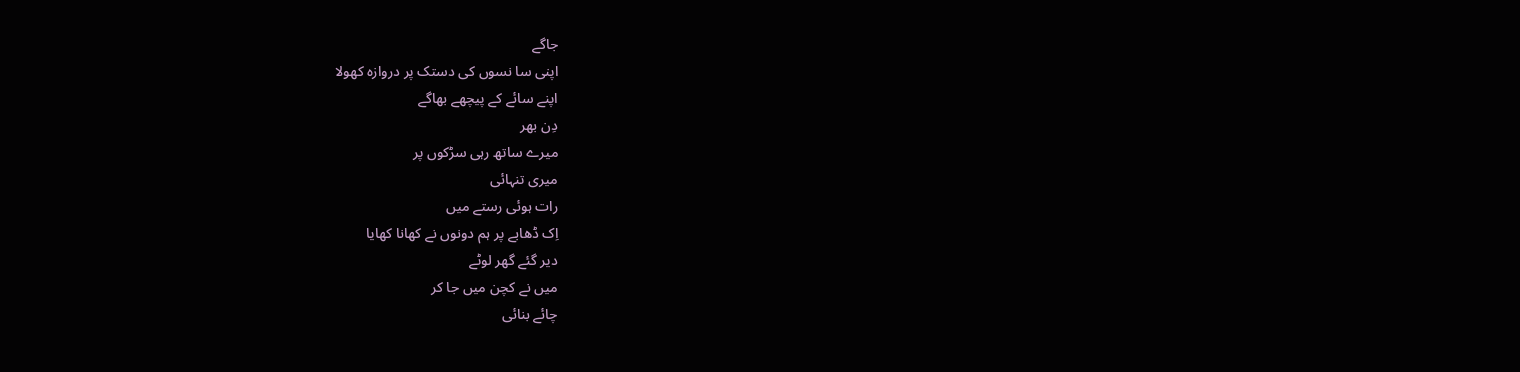جاگے
اپنی سا نسوں کی دستک پر دروازہ کھولا
اپنے سائے کے پیچھے بھاگے
دِن بھر
میرے ساتھ رہی سڑکوں پر
میری تنہائی
رات ہوئی رستے میں
اِک ڈھابے پر ہم دونوں نے کھانا کھایا
دیر گئے گھر لوٹے
میں نے کچن میں جا کر
چائے بنائی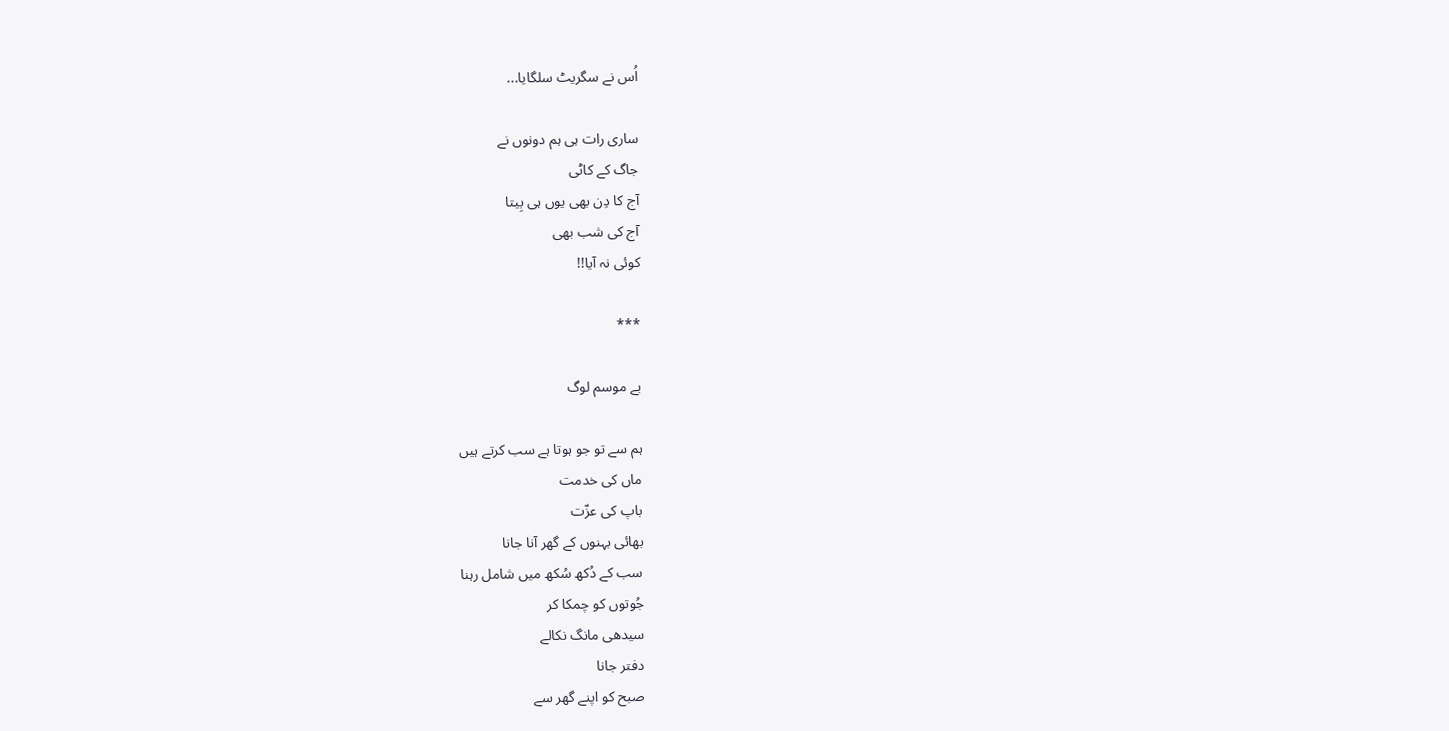اُس نے سگریٹ سلگایا...

ساری رات ہی ہم دونوں نے
جاگ کے کاٹی
آج کا دِن بھی یوں ہی بِیتا
آج کی شب بھی
کوئی نہ آیا!!

***

بے موسم لوگ

ہم سے تو جو ہوتا ہے سب کرتے ہیں
ماں کی خدمت
باپ کی عزّت
بھائی بہنوں کے گھر آنا جانا
سب کے دُکھ سُکھ میں شامل رہنا
جُوتوں کو چمکا کر
سیدھی مانگ نکالے
دفتر جانا
صبح کو اپنے گھر سے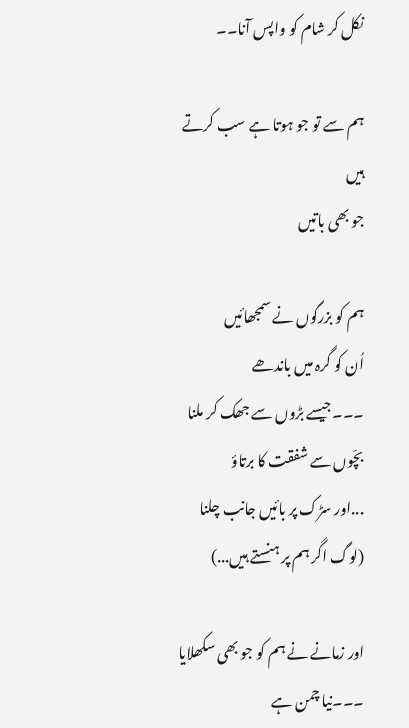نکل کر شام کو واپس آنا۔۔

ہم سے تو جو ہوتا ہے سب کرتے ہیں
جو بھی باتیں

ہم کو بزرگوں نے سمجھائیں
اُن کو گرہ میں باندھے
۔۔۔جیسے بڑوں سے جھک کر ملنا
بچّوں سے شفقت کا برتاؤ
...اور سڑک پر بائیں جانب چلنا
(لوگ اگر ہم پر ہنستے ہیں...)

اور زمانے نے ہم کو جو بھی سکھلایا
۔۔۔نیا چمن ہے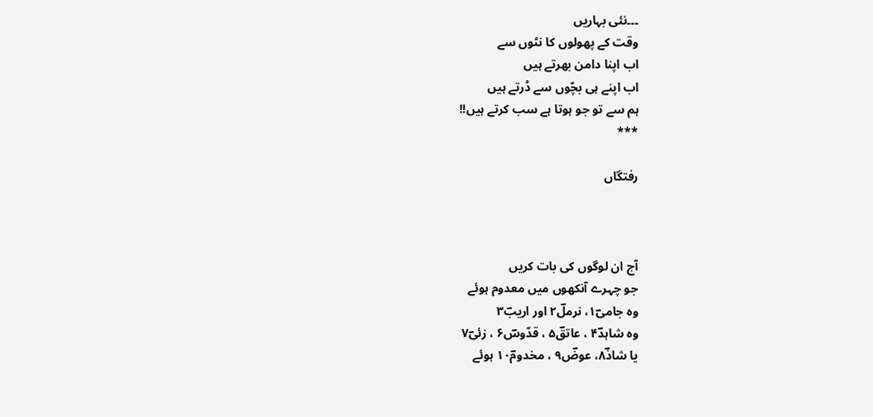۔۔۔نئی بہاریں
وقت کے پھولوں کا نٹوں سے
اب اپنا دامن بھرتے ہیں
اب اپنے ہی بچّوں سے ڈرتے ہیں
ہم سے تو جو ہوتا ہے سب کرتے ہیں!!
***

رفتگاں



آج ان لوگوں کی بات کریں
جو چہرے آنکھوں میں معدوم ہوئے
وہ جامیؔ۱، نرملؔ۲ اور اریبؔ۳
وہ شاہدؔ۴ ، عاتقؔ۵ ، قدّوسؔ۶ ، زئیؔ۷
یا شاذؔ۸، عوضؔ۹ ، مخدومؔ۱۰ ہوئے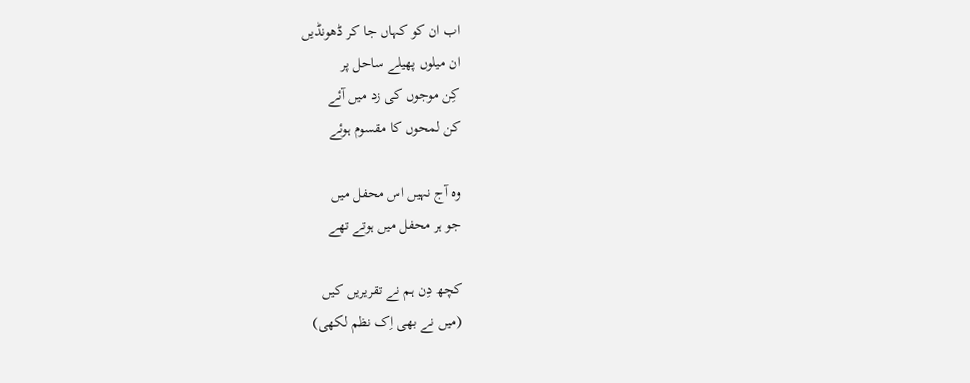اب ان کو کہاں جا کر ڈھونڈیں
ان میلوں پھیلے ساحل پر
کِن موجوں کی زد میں آئے
کن لمحوں کا مقسوم ہوئے

وہ آج نہیں اس محفل میں
جو ہر محفل میں ہوتے تھے

کچھ دِن ہم نے تقریریں کیں
(میں نے بھی اِک نظم لکھی)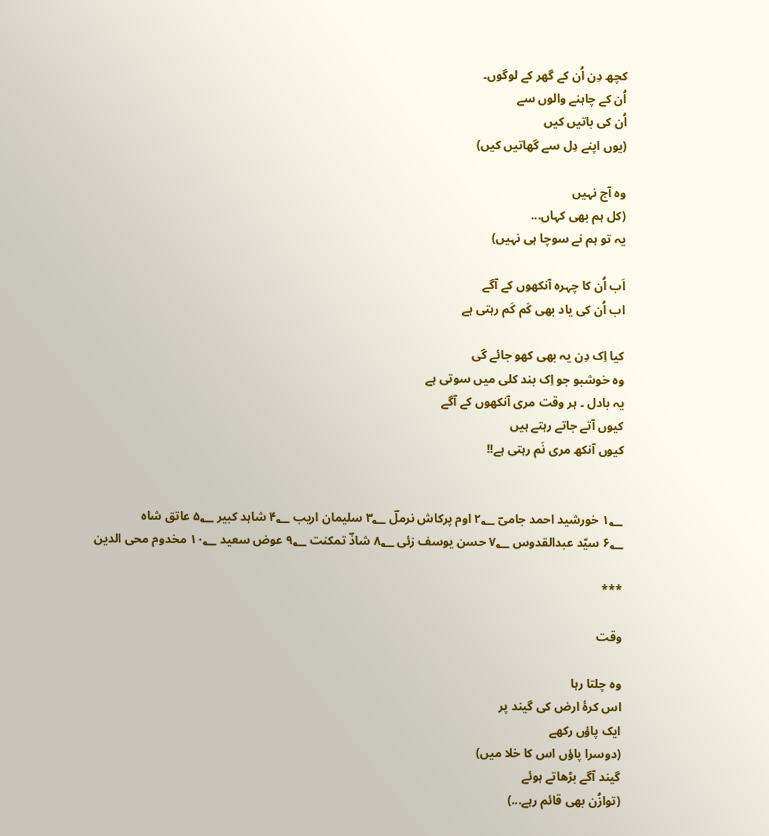کچھ دِن اُن کے گھر کے لوگوں۔
اُن کے چاہنے والوں سے
اُن کی باتیں کیں
(یوں اپنے دِل سے گھاتیں کیں)

وہ آج نہیں
(کل ہم بھی کہاں...
یہ تو ہم نے سوچا ہی نہیں)

اَب اُن کا چہرہ آنکھوں کے آگے
اب اُن کی یاد بھی کَم کَم رہتی ہے

کیا اِک دِن یہ بھی کھو جائے گی
وہ خوشبو جو اِک بند کلی میں سوتی ہے
یہ بادل ۔ ہر وقت مری آنکھوں کے آگے
کیوں آتے جاتے رہتے ہیں
کیوں آنکھ مری نَم رہتی ہے!!


۱؂ خورشید احمد جامیؔ ۲؂ اوم پرکاش نرملؔ ۳؂ سلیمان اریب ۴؂ شاہد کبیر ۵؂ عاتق شاہ
۶؂ سیّد عبدالقدوس ۷؂ حسن یوسف زئی ۸؂ شاذؔ تمکنت ۹؂ عوض سعید ۱۰؂ مخدوم محی الدین

***

وقت

وہ چلتا رہا
اس کرۂ ارض کی گیند پر
ایک پاؤں رکھے
(دوسرا پاؤں اس کا خلا میں)
گیند آگے بڑھاتے ہوئے
(توازُن بھی قائم رہے...)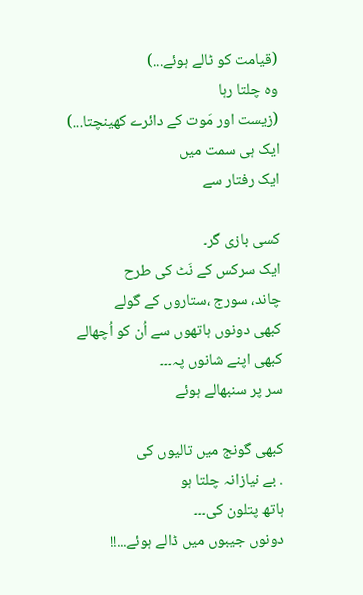(قیامت کو ٹالے ہوئے...)
وہ چلتا رہا
(زیست اور مَوت کے دائرے کھینچتا...)
ایک ہی سمت میں
ایک رفتار سے

کسی بازی گر۔
ایک سرکس کے نَٹ کی طرح
چاند، سورج ،ستاروں کے گولے
کبھی دونوں ہاتھوں سے اُن کو اُچھالے
کبھی اپنے شانوں پہ۔۔۔
سر پر سنبھالے ہوئے

کبھی گونج میں تالیوں کی
. بے نیازانہ چلتا ہو
ہاتھ پتلون کی۔۔۔
دونوں جیبوں میں ڈالے ہوئے...!!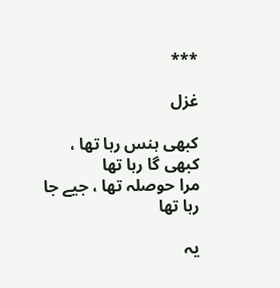***

غزل

کبھی ہنس رہا تھا ، کبھی گا رہا تھا
مرا حوصلہ تھا ، جیے جا رہا تھا

یہ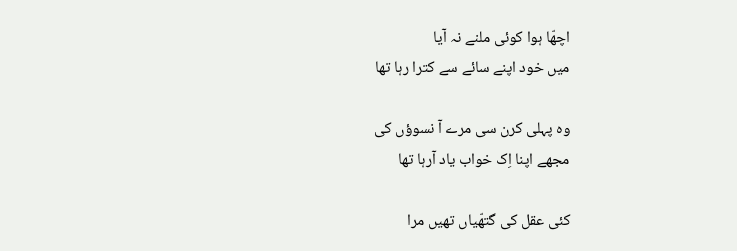اچھّا ہوا کوئی ملنے نہ آیا
میں خود اپنے سائے سے کترا رہا تھا

وہ پہلی کرن سی مرے آ نسوؤں کی
مجھے اپنا اِک خواب یاد آرہا تھا

کئی عقل کی گتھّیاں تھیں مرا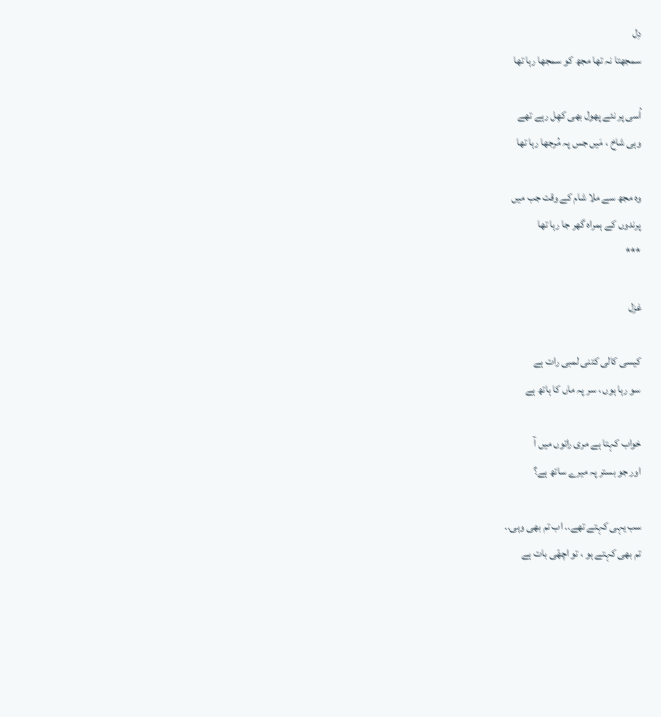دِل
سمجھتا نہ تھا مجھ کو سمجھا رہا تھا

اُسی پر نئے پھول بھی کھِل رہے تھے
وہی شاخ ، مَیں جس پہ مُرجھا رہا تھا

وہ مجھ سے ملا شام کے وقت جب میں
پرندوں کے ہمراہ گھر جا رہا تھا
***

غزل

کیسی کالی کتنی لمبی رات ہے
سو رہا ہوں ، سر پہ ماں کا ہاتھ ہے

خواب کہتا ہے مری راتوں میں آ
اور جو بستر پہ میرے ساتھ ہے؟

سب یہی کہتے تھے.. اب تم بھی وہی..
تم بھی کہتے ہو ، تو اچھّی بات ہے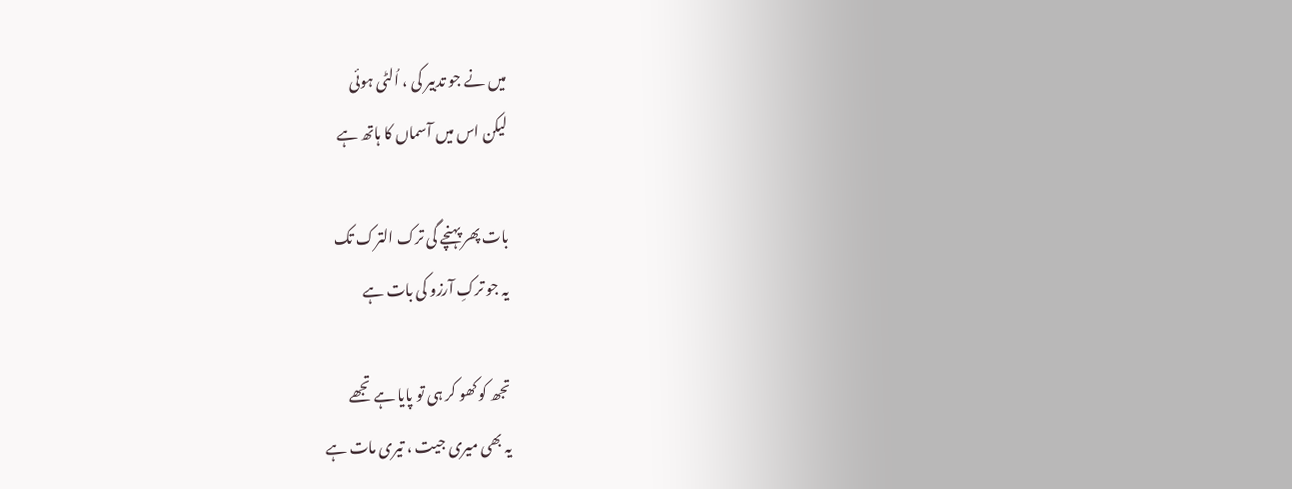میں نے جو تدبیر کی ، اُلٹی ہوئی
لیکن اس میں آسماں کا ہاتھ ہے

بات پھر پہنچے گی ترک الترک تک
یہ جو ترکِ آرزو کی بات ہے

تجھ کو کھو کر ہی تو پایا ہے تجھے
یہ بھی میری جیت ، تیری مات ہے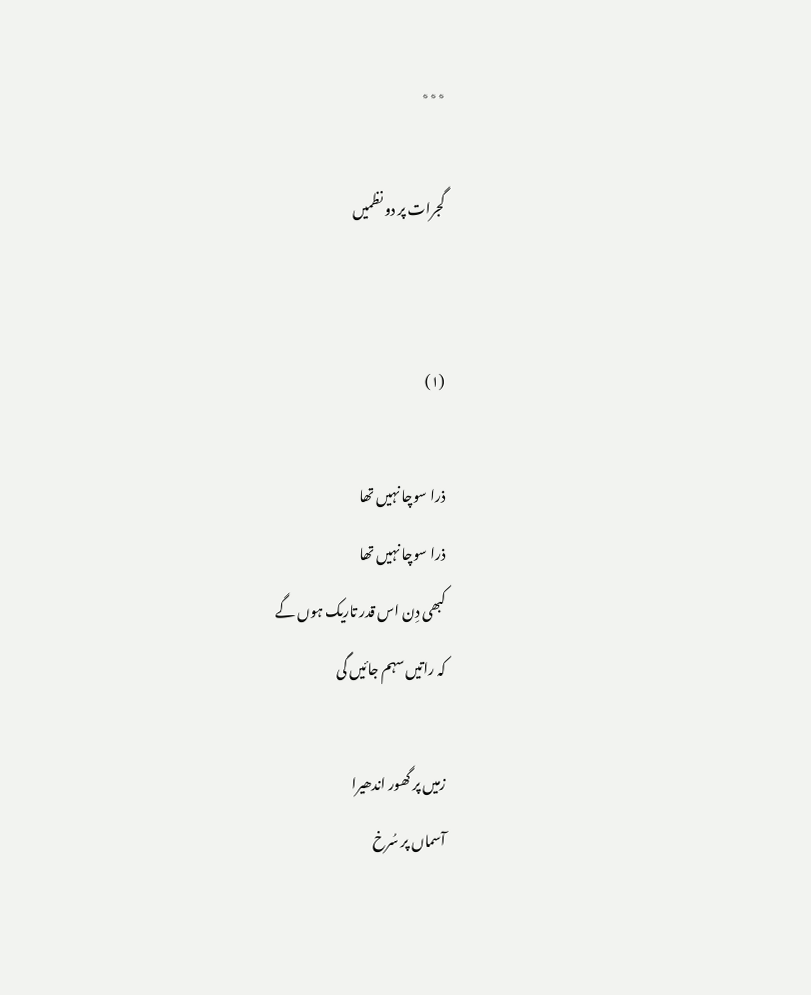٭٭٭

گجرات پر دو نظمیں


(۱)

ذرا سوچا نہیں تھا
ذرا سوچا نہیں تھا
کبھی دِن اس قدر تاریک ہوں گے
کہ راتیں سہم جائیں گی

زمیں پر گھور اندھیرا
آسماں پر سُرخ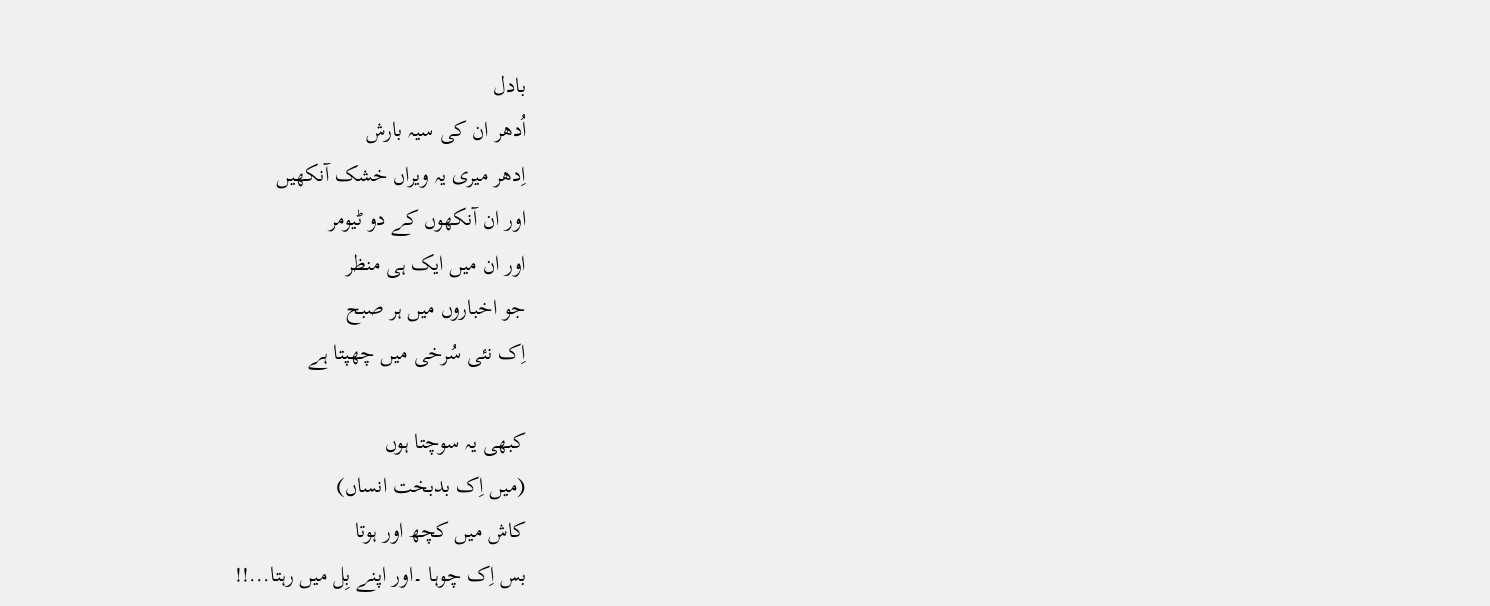بادل
اُدھر ان کی سیہ بارش
اِدھر میری یہ ویراں خشک آنکھیں
اور ان آنکھوں کے دو ٹیومر
اور ان میں ایک ہی منظر
جو اخباروں میں ہر صبح
اِک نئی سُرخی میں چھپتا ہے

کبھی یہ سوچتا ہوں
(میں اِک بدبخت انساں)
کاش میں کچھ اور ہوتا
بس اِک چوہا ۔اور اپنے بِل میں رہتا...!!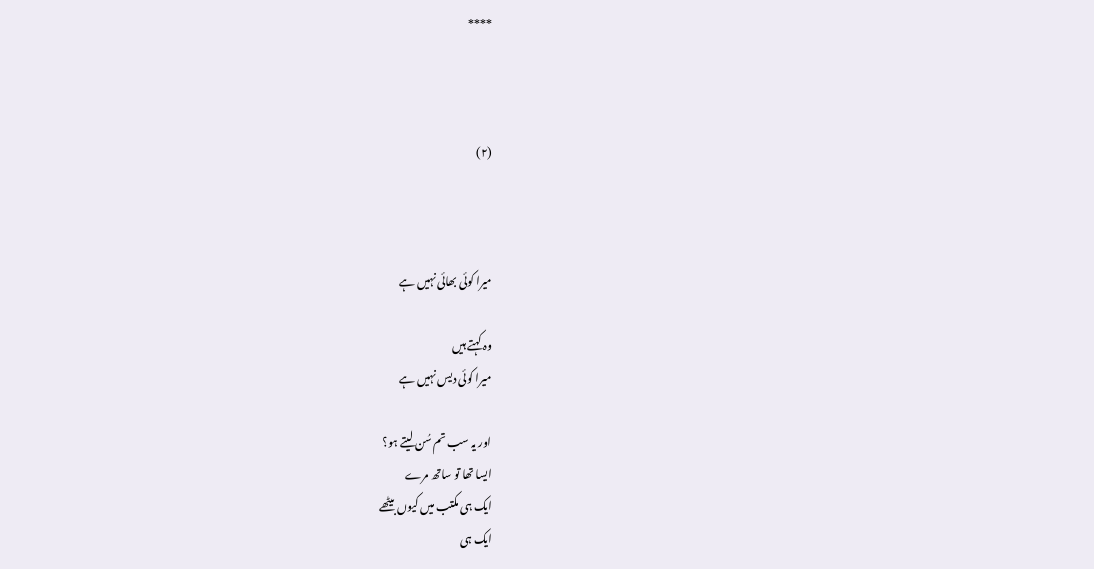****



(۲)



میرا کوئی بھائی نہیں ہے

وہ کہتے ہیں
میرا کوئی دیس نہیں ہے

اور یہ سب تم سُن لیتے ہو؟
ایسا تھا تو ساتھ مرے
ایک ہی مکتب میں کیوں بیٹھے
ایک ہی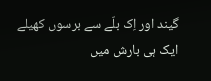گیند اور اِک بلّے سے برسوں کھیلے
ایک ہی بارش میں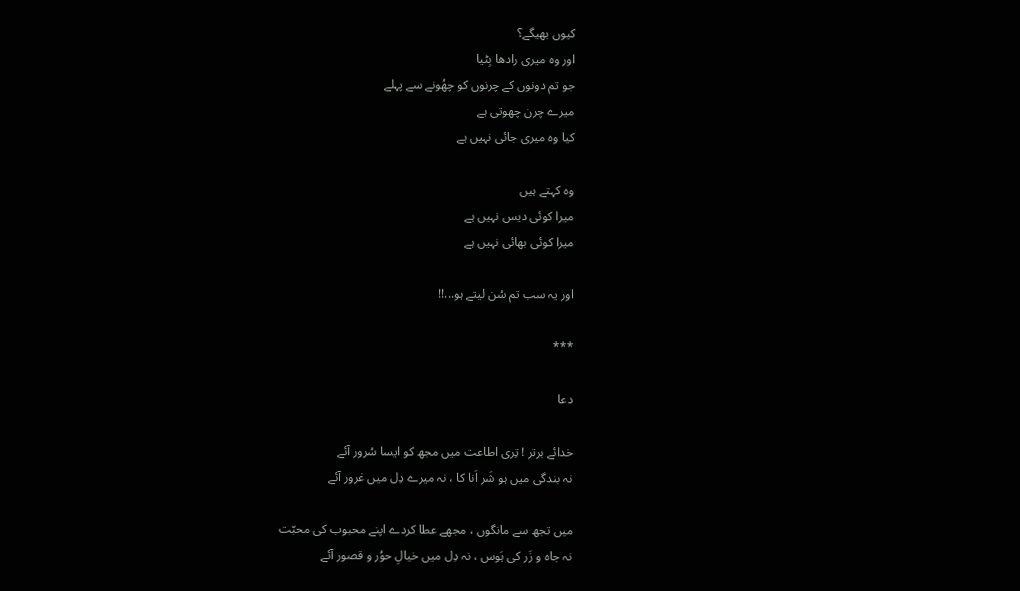کیوں بھیگے؟
اور وہ میری رادھا بِٹیا
جو تم دونوں کے چرنوں کو چھُونے سے پہلے
میرے چرن چھوتی ہے
کیا وہ میری جائی نہیں ہے

وہ کہتے ہیں
میرا کوئی دیس نہیں ہے
میرا کوئی بھائی نہیں ہے

اور یہ سب تم سُن لیتے ہو...!!

***

دعا

خدائے برتر ! تِری اطاعت میں مجھ کو ایسا سُرور آئے
نہ بندگی میں ہو شَر اَنا کا ، نہ میرے دِل میں غرور آئے

میں تجھ سے مانگوں ، مجھے عطا کردے اپنے محبوب کی محبّت
نہ جاہ و زَر کی ہَوس ، نہ دِل میں خیالِ حوُر و قصور آئے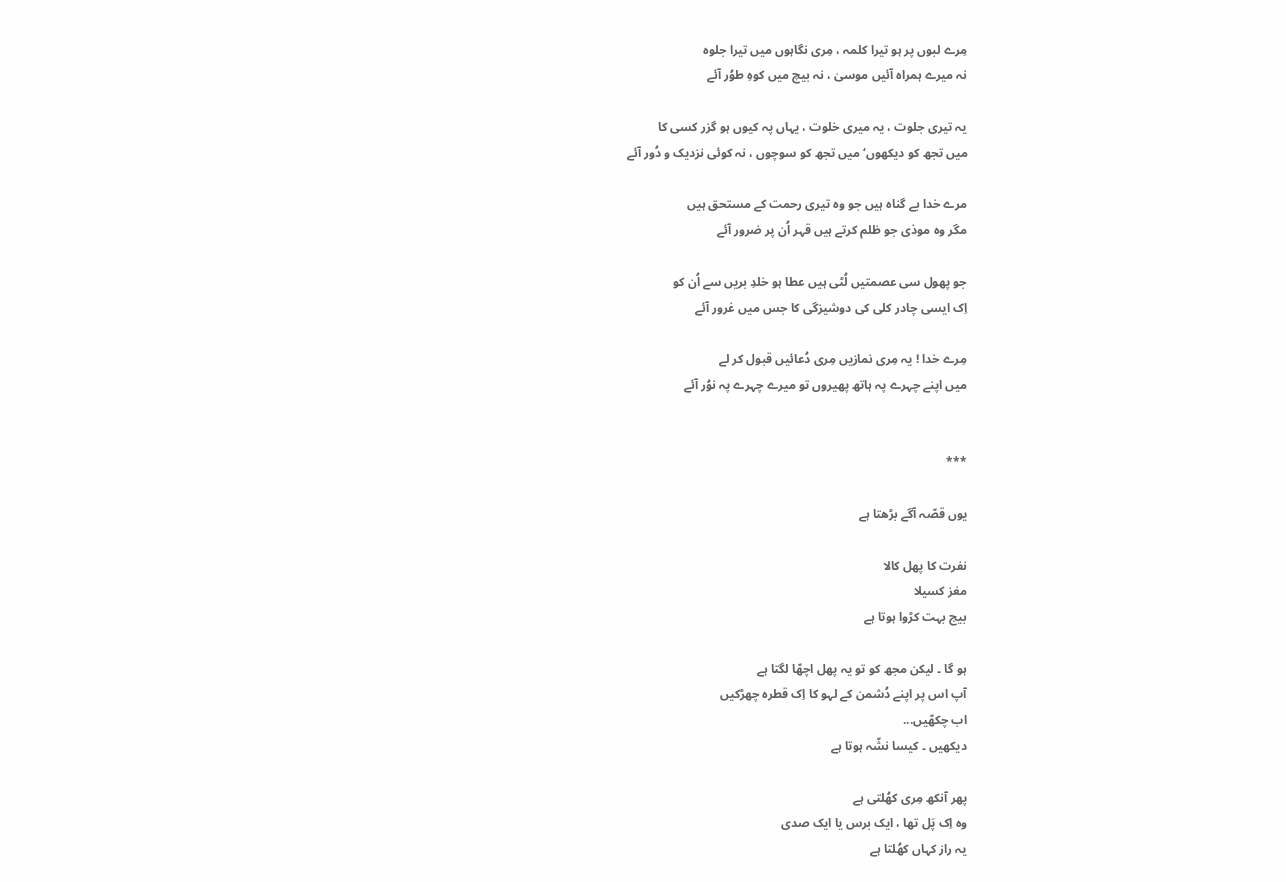مِرے لبوں پر ہو تیرا کلمہ ، مِری نگاہوں میں تیرا جلوہ
نہ میرے ہمراہ آئیں موسیٰ ، نہ بیچ میں کوہِ طوُر آئے

یہ تیری جلوت ، یہ میری خلوت ، یہاں پہ کیوں ہو گزر کسی کا
میں تجھ کو دیکھوں‘ میں تجھ کو سوچوں ، نہ کوئی نزدیک و دُور آئے

مرے خدا بے گناہ ہیں جو وہ تیری رحمت کے مستحق ہیں
مگر وہ موذی جو ظلم کرتے ہیں قہر اُن پر ضرور آئے

جو پھول سی عصمتیں لُٹی ہیں عطا ہو خلدِ بریں سے اُن کو
اِک ایسی چادر کلی کی دوشیزگی کا جس میں غرور آئے

مِرے خدا ! یہ مِری نمازیں مِری دُعائیں قبول کر لے
میں اپنے چہرے پہ ہاتھ پھیروں تو میرے چہرے پہ نوُر آئے


***

یوں قصّہ آگے بڑھتا ہے

نفرت کا پھل کالا
مغز کسیلا
بیج بہت کڑوا ہوتا ہے

ہو گا ۔ لیکن مجھ کو تو یہ پھل اچھّا لگتا ہے
آپ اس پر اپنے دُشمن کے لہو کا اِک قطرہ چھڑکیں
اب چکھّیں...
دیکھیں ۔ کیسا نشّہ ہوتا ہے

پھر آنکھ مِری کھُلتی ہے
وہ اِک پَل تھا ، ایک برس یا ایک صدی
یہ راز کہاں کھُلتا ہے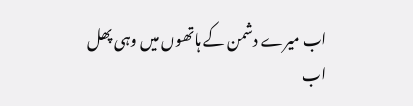اب میرے دشمن کے ہاتھوں میں وہی پھل
اب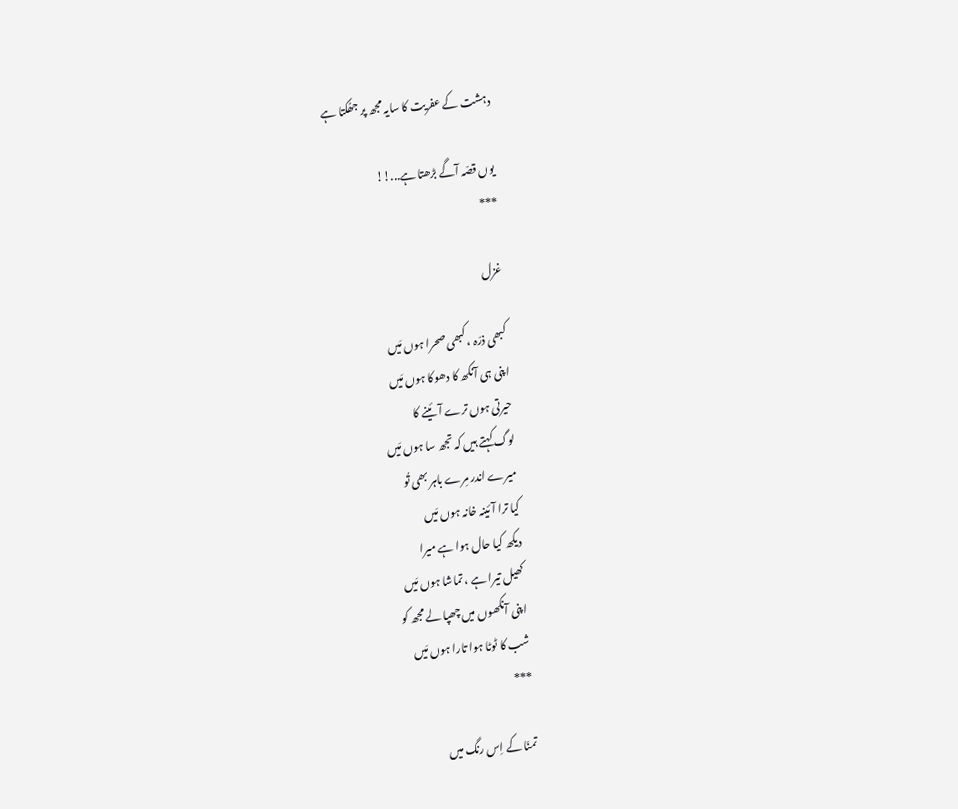دہشت کے عفریت کا سایہ مجھ پر جھُکتا ہے

یوں قصّہ آگے بڑھتا ہے...!!
***

غزل

کبھی ذرّہ ، کبھی صحرا ہوں مَیں
اپنی ہی آنکھ کا دھوکا ہوں مَیں
حیرتی ہوں ترے آئینے کا
لوگ کہتے ہیں کہ تجھ سا ہوں مَیں
میرے اندر مِرے باہر بھی تُو
کیا ترا آئینہ خانہ ہوں مَیں
دیکھ کیا حال ہوا ہے میرا
کھیل تیرا ہے ، تماشا ہوں مَیں
اپنی آنکھوں میں چھپا لے مجھ کو
شب کا ٹوٹا ہوا تارا ہوں مَیں
***

تمنّا کے اِس رنگ میں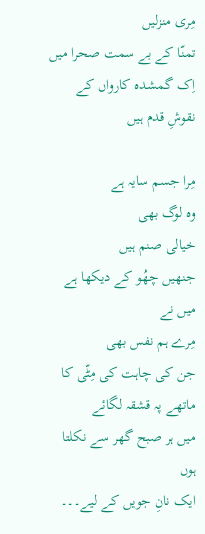مِری منزلیں
تمنّا کے بے سمت صحرا میں
اِک گمشدہ کارواں کے
نقوشِ قدم ہیں

مِرا جسم سایہ ہے
وہ لوگ بھی
خیالی صنم ہیں
جنھیں چھُو کے دیکھا ہے میں نے
مِرے ہم نفس بھی
جن کی چاہت کی مِٹّی کا
ماتھے پہ قشقہ لگائے
میں ہر صبح گھر سے نکلتا ہوں
ایک نانِ جویں کے لیے۔۔۔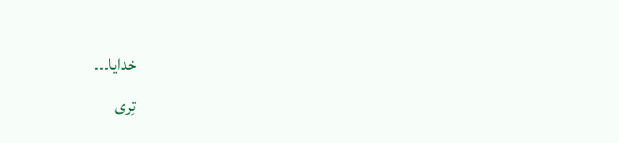خدایا۔۔۔
تِری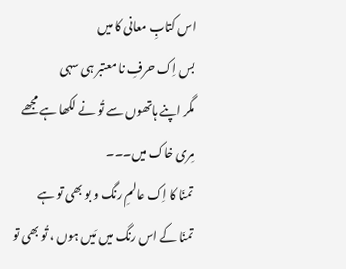اس کتابِ معانی کا میں
بس اِک حرفِ نا معتبر ہی سہی
مگر اپنے ہاتھوں سے تُو نے لکھا ہے مجھے
مِری خاک میں۔۔۔
تمنّا کا اِک عالمِ رنگ و بو بھی تو ہے
تمنّا کے اس رنگ میں مَیں ہوں ، تُو بھی تو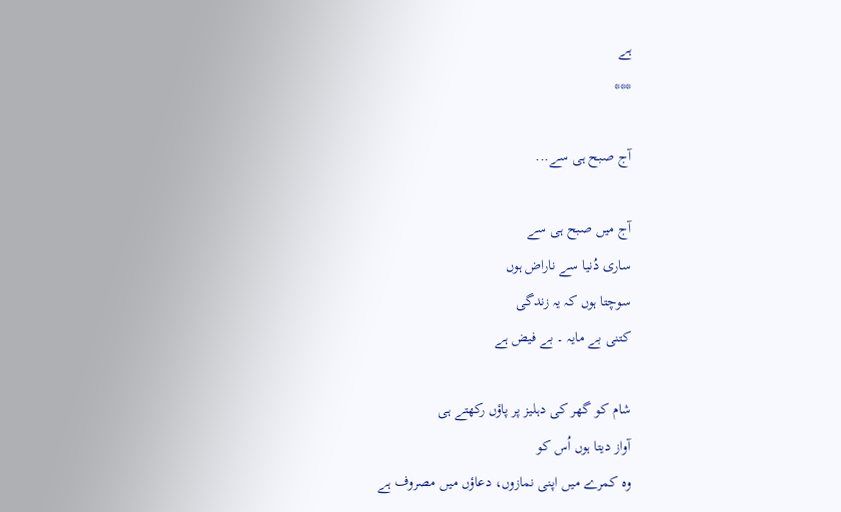ہے
***

آج صبح ہی سے...

آج میں صبح ہی سے
ساری دُنیا سے ناراض ہوں
سوچتا ہوں کہ یہ زندگی
کتنی بے مایہ ۔ بے فیض ہے

شام کو گھر کی دہلیز پر پاؤں رکھتے ہی
آواز دیتا ہوں اُس کو
وہ کمرے میں اپنی نمازوں، دعاؤں میں مصروف ہے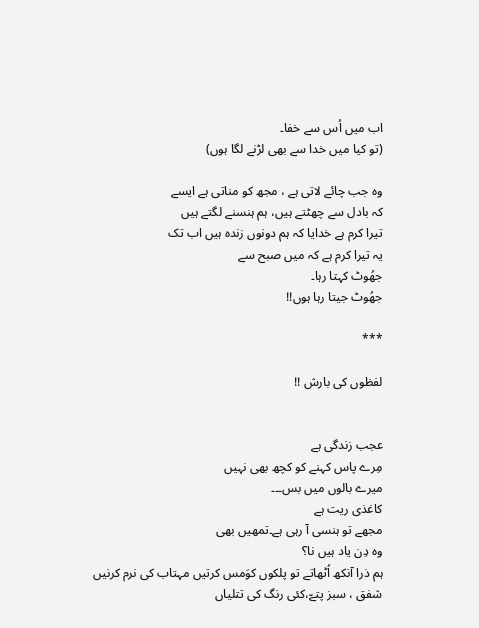اب میں اُس سے خفا۔
(تو کیا میں خدا سے بھی لڑنے لگا ہوں)

وہ جب چائے لاتی ہے ، مجھ کو مناتی ہے ایسے
کہ بادل سے چھٹتے ہیں، ہم ہنسنے لگتے ہیں
تیرا کرم ہے خدایا کہ ہم دونوں زندہ ہیں اب تک
یہ تیرا کرم ہے کہ میں صبح سے
جھُوٹ کہتا رہا۔
جھُوٹ جیتا رہا ہوں!!

***

لفظوں کی بارش !!


عجب زندگی ہے
مِرے پاس کہنے کو کچھ بھی نہیں
میرے بالوں میں بس۔۔۔
کاغذی ریت ہے
مجھے تو ہنسی آ رہی ہے۔تمھیں بھی
وہ دِن یاد ہیں نا؟
ہم ذرا آنکھ اُٹھاتے تو پلکوں کوَمس کرتیں مہتاب کی نرم کرنیں
شفق ، سبز پتےّ،کئی رنگ کی تتلیاں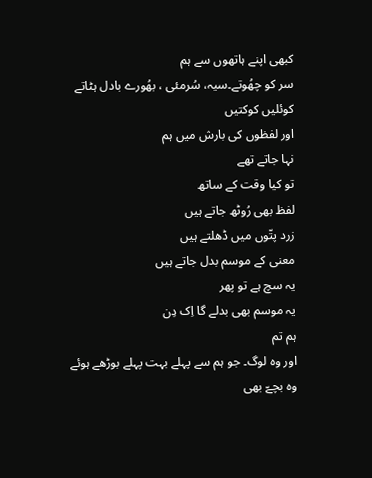کبھی اپنے ہاتھوں سے ہم
سر کو چھُوتے۔سیہ، سُرمئی ، بھُورے بادل ہٹاتے
کوئلیں کوکتیں
اور لفظوں کی بارش میں ہم
نہا جاتے تھے
تو کیا وقت کے ساتھ
لفظ بھی رُوٹھ جاتے ہیں
زرد پتّوں میں ڈھلتے ہیں
معنی کے موسم بدل جاتے ہیں
یہ سچ ہے تو پھر
یہ موسم بھی بدلے گا اِک دِن
ہم تم
اور وہ لوگ۔ جو ہم سے پہلے بہت پہلے بوڑھے ہوئے
وہ بچےّ بھی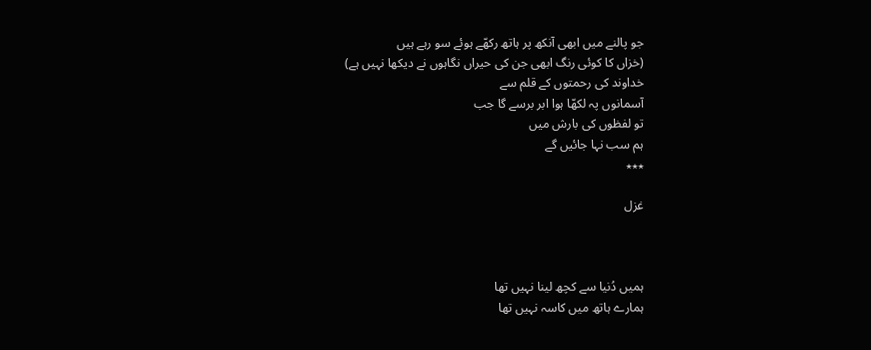جو پالنے میں ابھی آنکھ پر ہاتھ رکھّے ہوئے سو رہے ہیں
(خزاں کا کوئی رنگ ابھی جن کی حیراں نگاہوں نے دیکھا نہیں ہے)
خداوند کی رحمتوں کے قلم سے
آسمانوں پہ لکھّا ہوا ابر برسے گا جب
تو لفظوں کی بارش میں
ہم سب نہا جائیں گے
٭٭٭

غزل



ہمیں دُنیا سے کچھ لینا نہیں تھا
ہمارے ہاتھ میں کاسہ نہیں تھا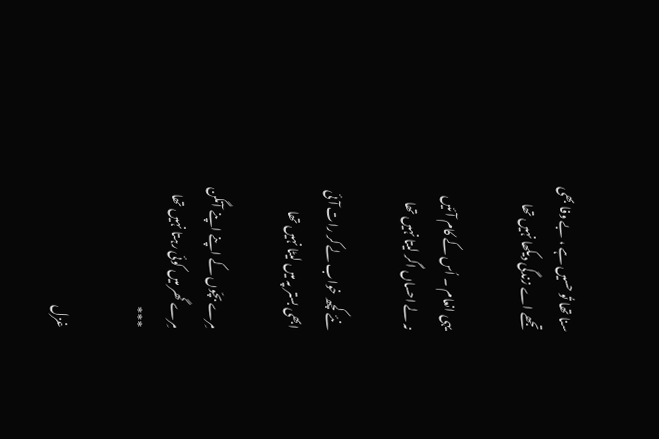سنا تھا تُو حسیں ہے ، بے وفا بھی
تجھے اے زندگی دیکھا نہیں تھا

یہی انعام ۔ اُس کے کام آئیں
نہ لے احساں اگر لیتا نہیں تھا

نئے کچھ خواب لے کر رات آئی
ابھی بستر پہ میں لیٹا نہیں تھا

مِرے بچّوں کے اپنے اپنے آنگن
مِرے گھر میں کوئی رہتا نہیں تھا
***

غزل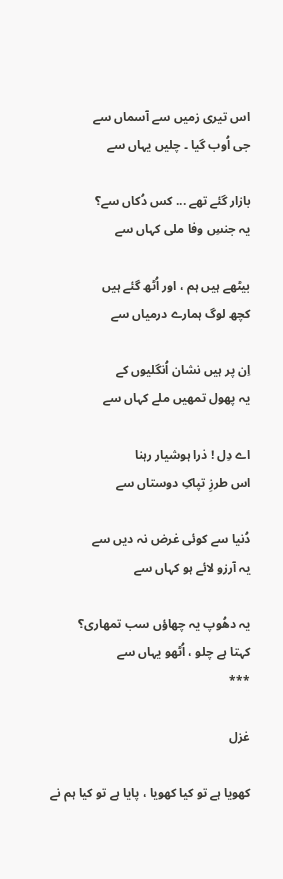اس تیری زمیں سے آسماں سے
جی اُوب گیا ۔ چلیں یہاں سے

بازار گئے تھے ... کس دُکاں سے؟
یہ جنسِ وفا ملی کہاں سے

بیٹھے ہیں ہم ، اور اُٹھ گئے ہیں
کچھ لوگ ہمارے درمیاں سے

اِن پر ہیں نشان اُنگلیوں کے
یہ پھول تمھیں ملے کہاں سے

اے دِل ! ذرا ہوشیار رہنا
اس طرزِ تپاکِ دوستاں سے

دُنیا سے کوئی غرض نہ دیں سے
یہ آرزو لائے ہو کہاں سے

یہ دھُوپ یہ چھاؤں سب تمھاری؟
کہتا ہے چلو ، اُٹھو یہاں سے
***

غزل

کھویا ہے تو کیا کھویا ، پایا ہے تو کیا ہم نے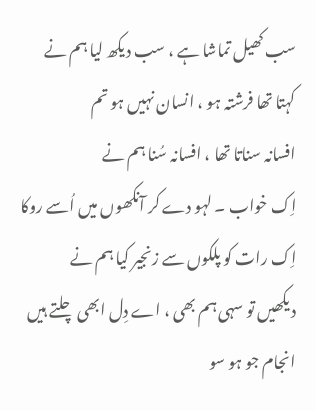سب کھیل تماشا ہے ، سب دیکھ لیا ہم نے
کہتا تھا فرشتہ ہو ، انسان نہیں ہو تم
افسانہ سناتا تھا ، افسانہ سُنا ہم نے
اِک خواب ۔ لہو دے کر آنکھوں میں اُسے روکا
اِک رات کو پلکوں سے زنجیر کیا ہم نے
دیکھیں تو سہی ہم بھی ، اے دِل ابھی چلتے ہیں
انجام جو ہو سو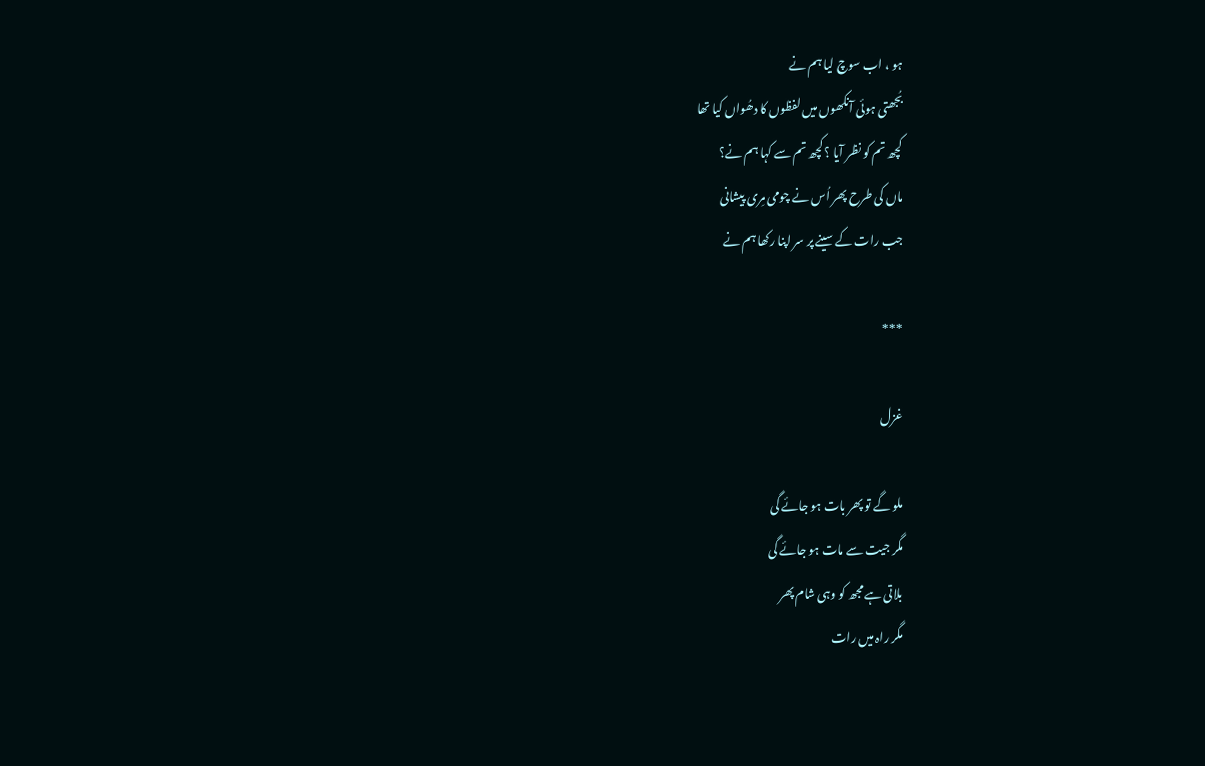ہو ، اب سوچ لیا ہم نے
بُجھتی ہوئی آنکھوں میں لفظوں کا دھُواں کیا تھا
کچھ تم کو نظر آیا ؟ کچھ تم سے کہا ہم نے؟
ماں کی طرح پھر اُس نے چومی مِری پیشانی
جب رات کے سینے پر سر اپنا رکھا ہم نے

***

غزل

ملو گے تو پھر بات ہو جائے گی
مگر جیت سے مات ہو جائے گی
بلاتی ہے مجھ کو وہی شام پھر
مگر راہ میں رات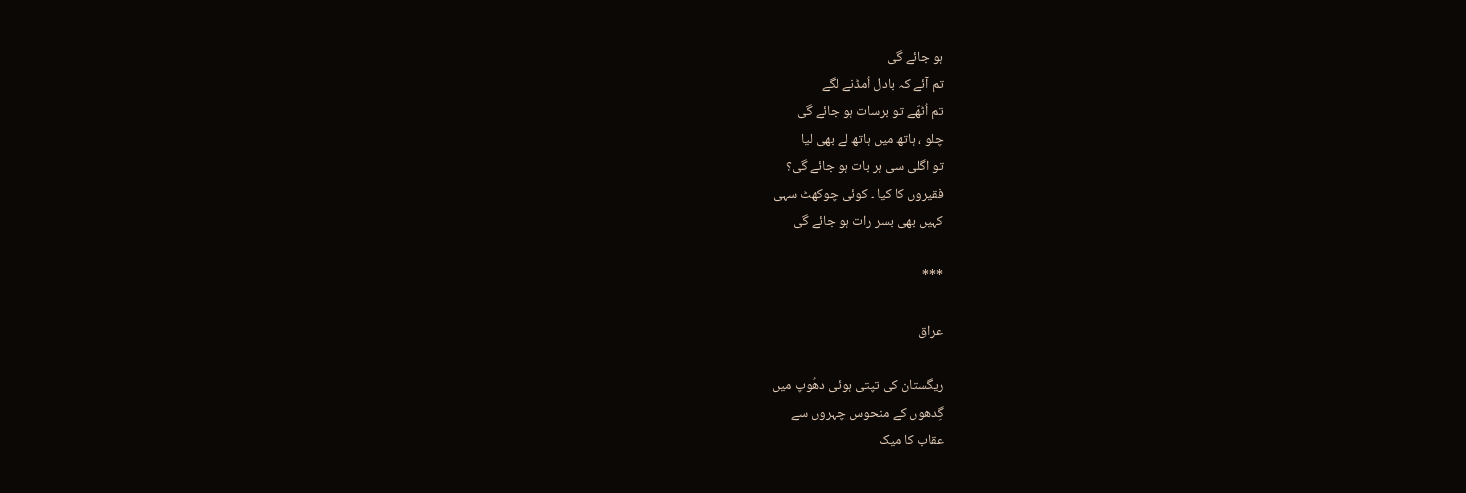ہو جائے گی
تم آئے کہ بادل اُمڈنے لگے
تم اُٹھّے تو برسات ہو جائے گی
چلو ، ہاتھ میں ہاتھ لے بھی لیا
تو اگلی سی ہر بات ہو جائے گی؟
فقیروں کا کیا ۔ کوئی چوکھٹ سہی
کہیں بھی بسر رات ہو جائے گی

***

عراق

ریگستان کی تپتی ہوئی دھُوپ میں
گِدھوں کے منحوس چہروں سے
عقاب کا میک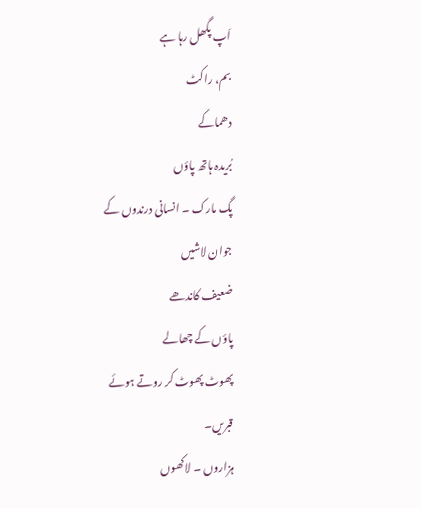اَپ پگھل رہا ہے
بم، راکٹ
دھماکے
بُریدہ ہاتھ پاؤں
پگ مارک ۔ انسانی درندوں کے
جوان لاشیں
ضعیف کاندھے
پاؤں کے چھالے
پھوٹ پھوٹ کر روتے ہوئے
قبریں۔
ہزاروں ۔ لاکھوں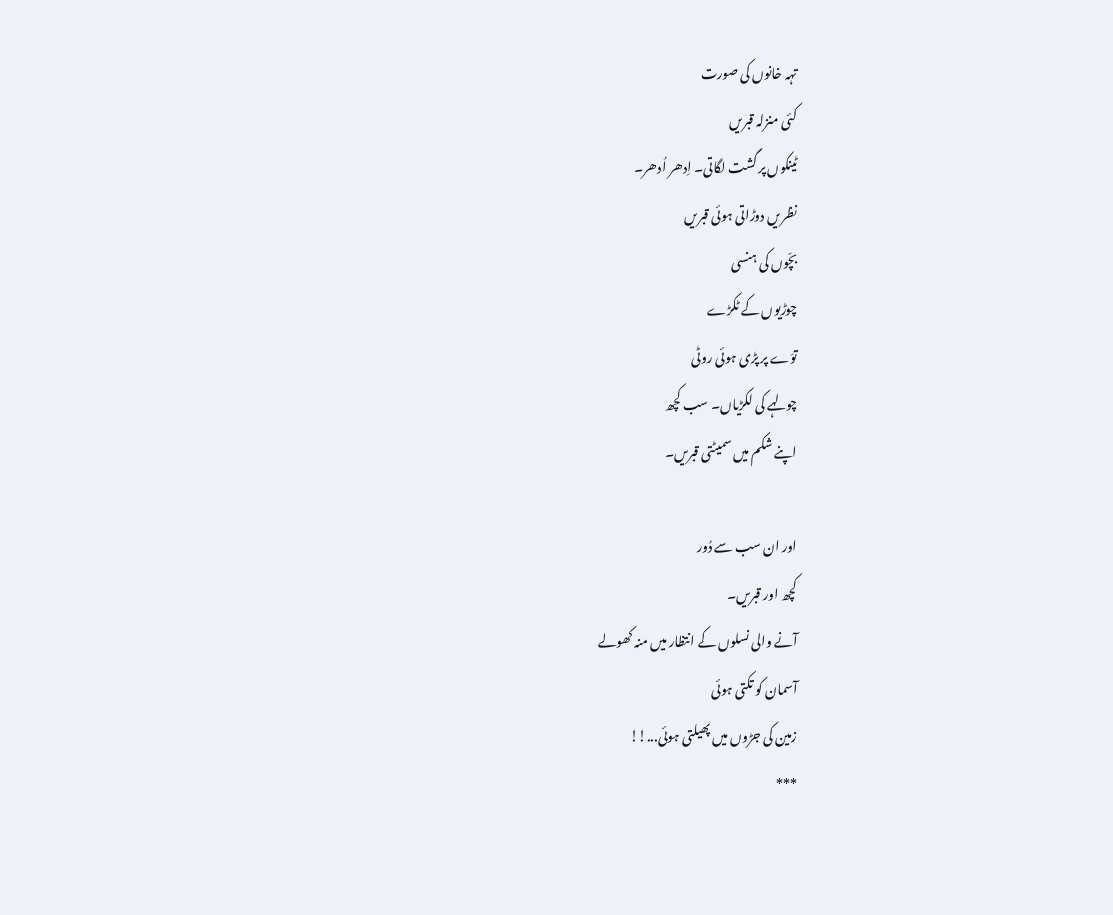تہہ خانوں کی صورت
کئی منزلہ قبریں
ٹینکوں پر گشت لگاتی۔ اِدھر اُدھر۔
نظریں دوڑاتی ہوئی قبریں
بچّوں کی ہنسی
چوڑیوں کے ٹکڑے
توَے پر پڑی ہوئی روٹی
چولہے کی لکڑیاں۔ سب کچھ
اپنے شکم میں سمیٹتی قبریں۔

اور ان سب سے دُور
کچھ اور قبریں۔
آنے والی نسلوں کے انتظار میں منہ کھولے
آسمان کو تکتی ہوئی
زمین کی جڑوں میں پھیلتی ہوئی...!!
***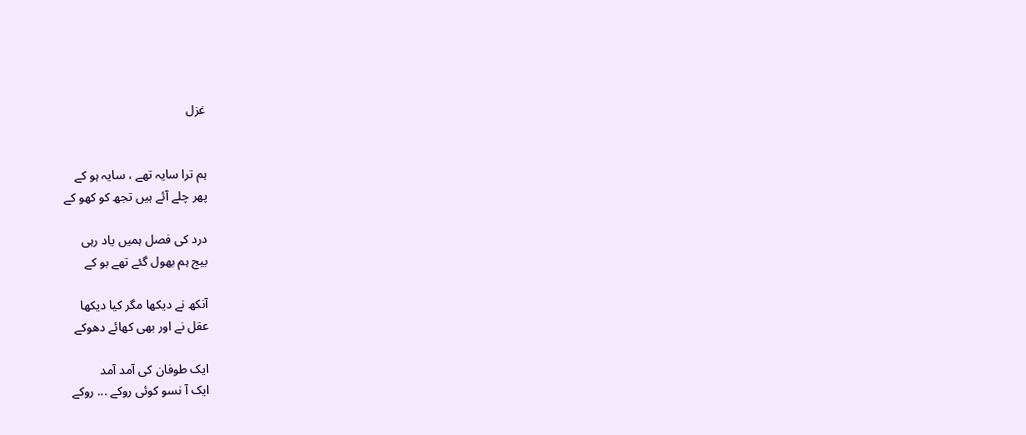غزل


ہم ترا سایہ تھے ، سایہ ہو کے
پھر چلے آئے ہیں تجھ کو کھو کے

درد کی فصل ہمیں یاد رہی
بیج ہم بھول گئے تھے بو کے

آنکھ نے دیکھا مگر کیا دیکھا
عقل نے اور بھی کھائے دھوکے

ایک طوفان کی آمد آمد
ایک آ نسو کوئی روکے ... روکے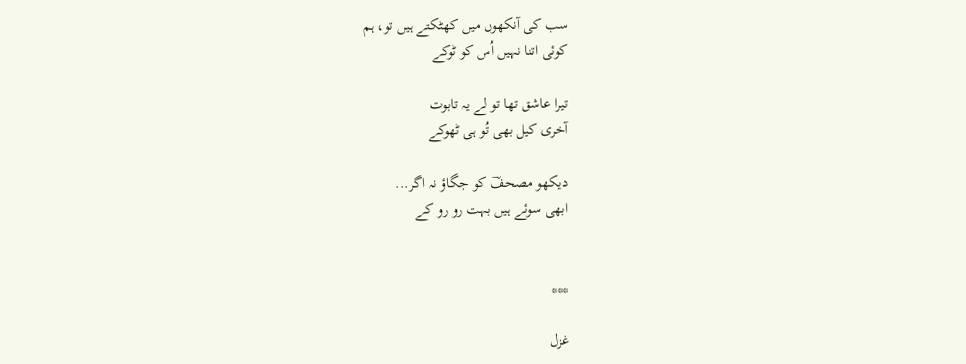سب کی آنکھوں میں کھٹکتے ہیں تو، ہم
کوئی اتنا نہیں اُس کو ٹوکے

تیرا عاشق تھا تو لے یہ تابوت
آخری کیل بھی تُو ہی ٹھوکے

دیکھو مصحفؔ کو جگاؤ نہ اگر...
ابھی سوئے ہیں بہت رو رو کے


***

غزل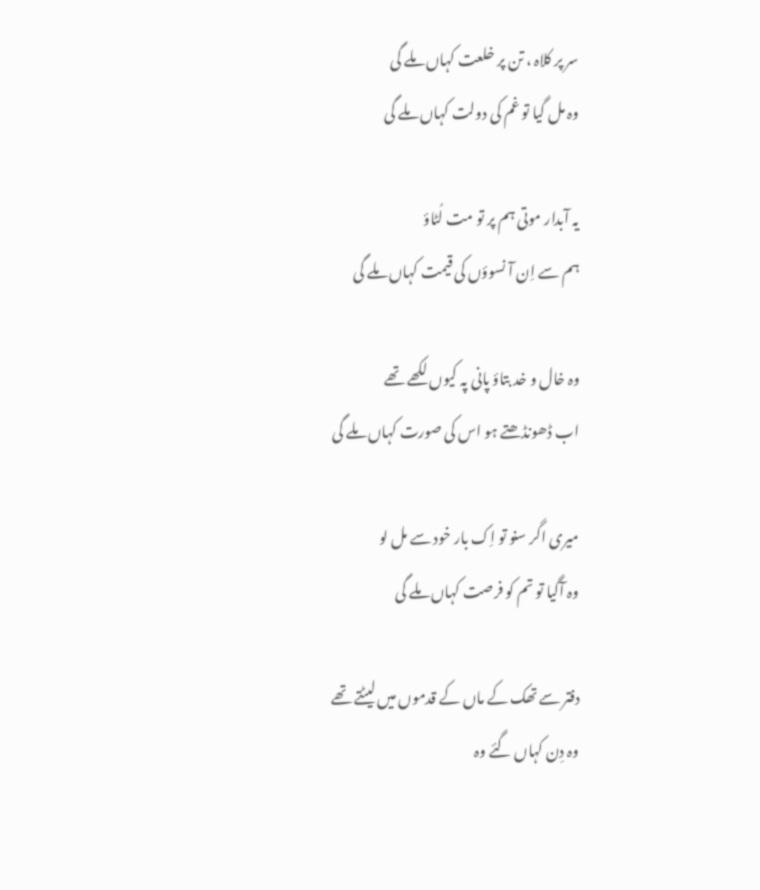سر پر کلاہ ، تن پر خلعت کہاں ملے گی
وہ مل گیا تو غم کی دولت کہاں ملے گی

یہ آبدار موتی ہم پر تو مت لُٹاؤ
ہم سے اِن آ نسوؤں کی قیمت کہاں ملے گی

وہ خال و خد بتاؤ پانی پہ کیوں لکھے تھے
اب ڈھونڈھتے ہو اس کی صورت کہاں ملے گی

میری اگر سنو تو اِک بار خود سے مل لو
وہ آگیا تو تم کو فرصت کہاں ملے گی

دفتر سے تھک کے ماں کے قدموں میں لیٹتے تھے
وہ دِن کہاں گئے وہ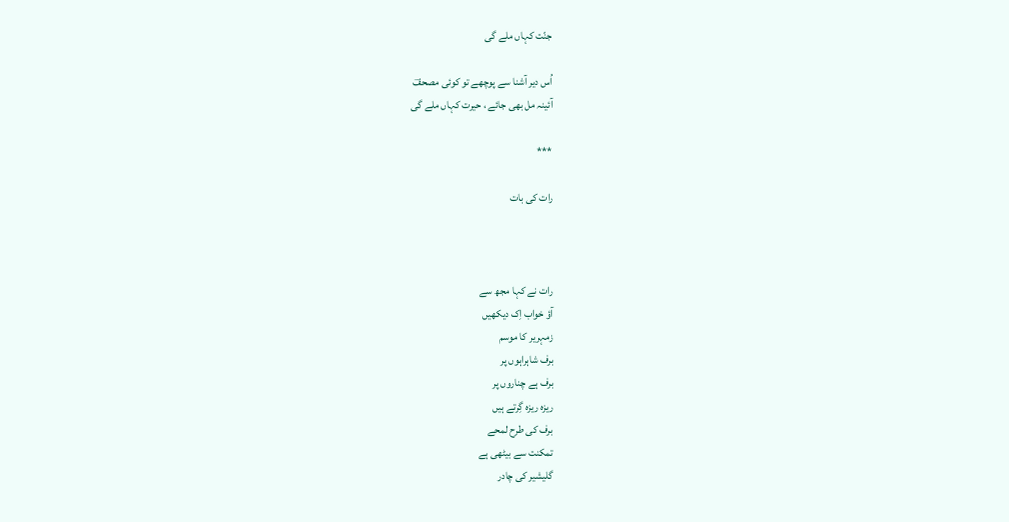جنّت کہاں ملے گی

اُس دیر آشنا سے پوچھے تو کوئی مصحفؔ
آئینہ مل بھی جائے ، حیرت کہاں ملے گی

***

رات کی بات



رات نے کہا مجھ سے
آؤ خواب اِک دیکھیں
زمہریر کا موسم
برف شاہراہوں پر
برف ہے چناروں پر
ریزہ ریزہ گِرتے ہیں
برف کی طرح لمحے
تمکنت سے بیٹھی ہے
گلیشیر کی چادر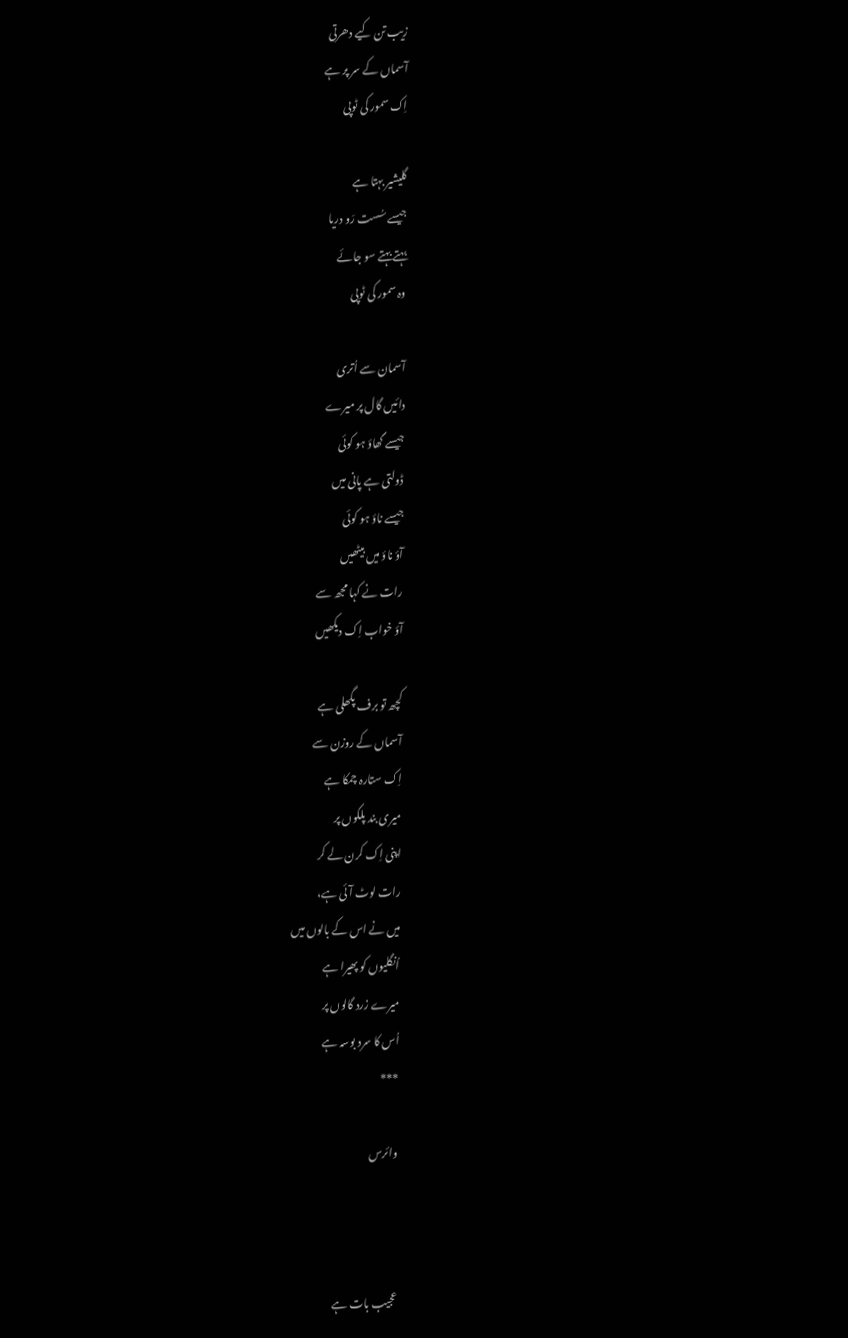زیب تن کیے دھرتی
آسماں کے سر پر ہے
اِک سمور کی ٹوپی

گلیشیر بہتا ہے
جیسے سُست رَو دریا
بہتے بہتے سو جائے
وہ سمور کی ٹوپی

آسمان سے اُتری
دائیں گال پر میرے
جیسے گھاؤ ہو کوئی
ڈولتی ہے پانی میں
جیسے ناؤ ہو کوئی
آؤ ناؤ میں بیٹھیں
رات نے کہا مجھ سے
آؤ خواب اِک دیکھیں

کچھ تو برف پگھلی ہے
آسماں کے روزن سے
اِک ستارہ چمکا ہے
میری بند پلکوں پر
اپنی اِک کرن لے کر
رات لوٹ آئی ہے،
میں نے اس کے بالوں میں
اُنگلیوں کو پھیرا ہے
میرے زرد گالوں پر
اُس کا سرد بوسہ ہے
***

وائرس



عجیب بات ہے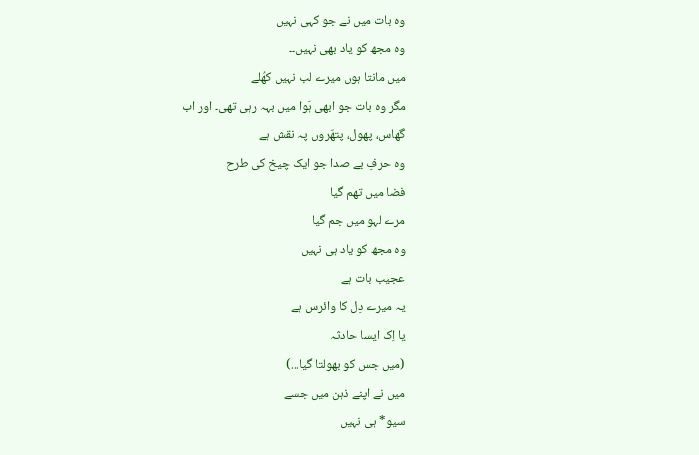وہ بات میں نے جو کہی نہیں
وہ مجھ کو یاد بھی نہیں۔۔
میں مانتا ہوں میرے لب نہیں کھُلے
مگر وہ بات جو ابھی ہَوا میں بہہ رہی تھی۔ اور اب
گھاس، پھول، پتھّروں پہ نقش ہے
وہ حرفِ بے صدا جو ایک چیخ کی طرح
فضا میں تھم گیا
مرے لہو میں جم گیا
وہ مجھ کو یاد ہی نہیں
عجیب بات ہے
یہ میرے دِل کا وائرس ہے
یا اِک ایسا حادثہ
(میں جس کو بھولتا گیا...)
میں نے اپنے ذہن میں جسے
سیو* ہی نہیں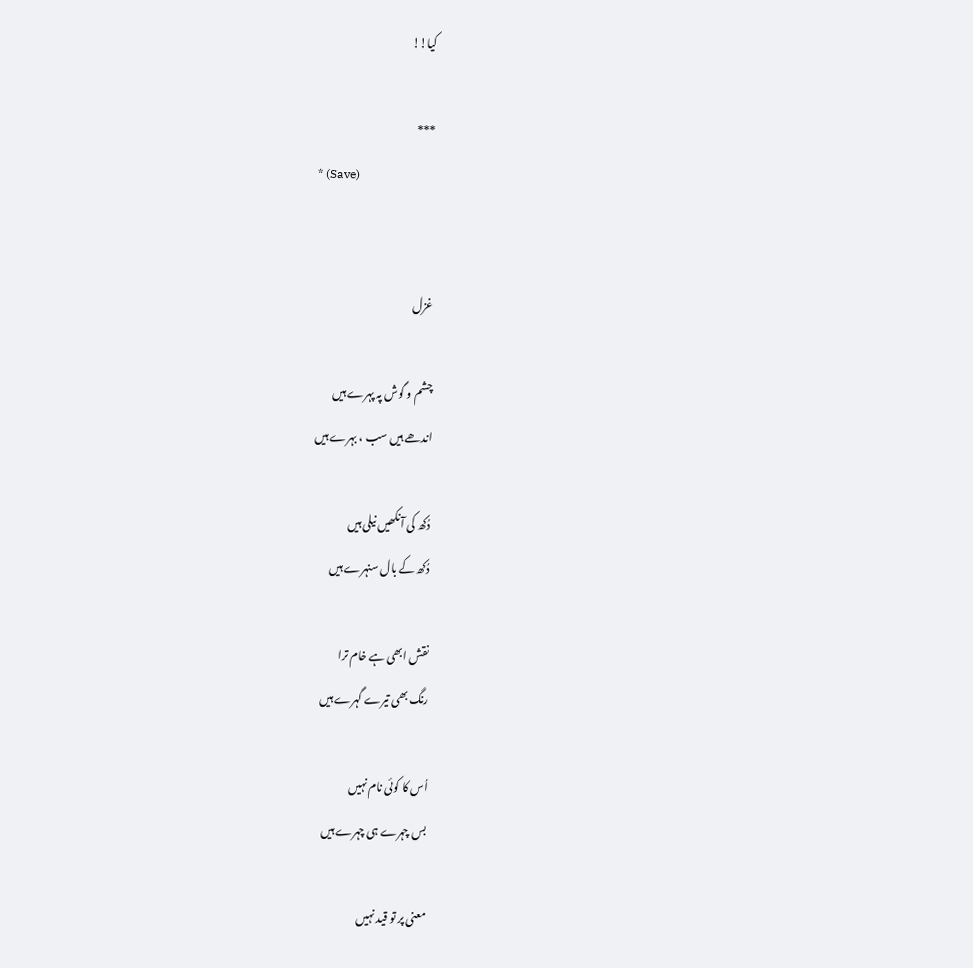کیا!!

***
* (Save)


غزل

چشم و گوش پہ پہرے ہیں
اندھے ہیں سب ، بہرے ہیں

دُکھ کی آنکھیں نیلی ہیں
دُکھ کے بال سنہرے ہیں

نقش ابھی ہے خام ترا
رنگ بھی تیرے گہرے ہیں

اُس کا کوئی نام نہیں
بس چہرے ہی چہرے ہیں

معنی پر تو قید نہیں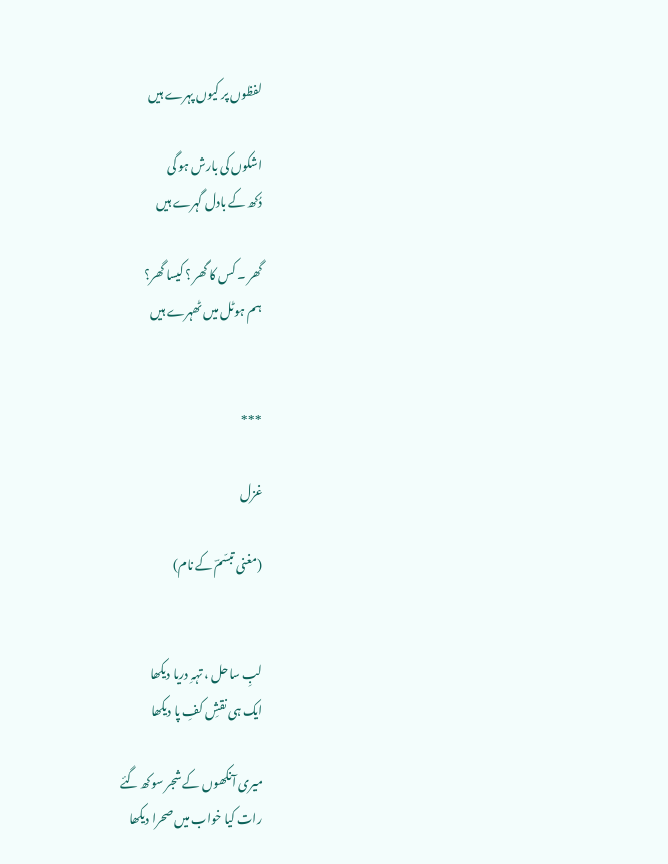لفظوں پر کیوں پہرے ہیں

اشکوں کی بارش ہو گی
دُکھ کے بادل گہرے ہیں

گھر ۔ کس کا گھر ؟ کیسا گھر؟
ہم ہوٹل میں ٹھہرے ہیں


***

غزل

(مغنی تبسّمؔ کے نام)


لبِ ساحل ، تہہِ دریا دیکھا
ایک ہی نقشِ کفِ پا دیکھا

میری آنکھوں کے شجر سوکھ گئے
رات کیا خواب میں صحرا دیکھا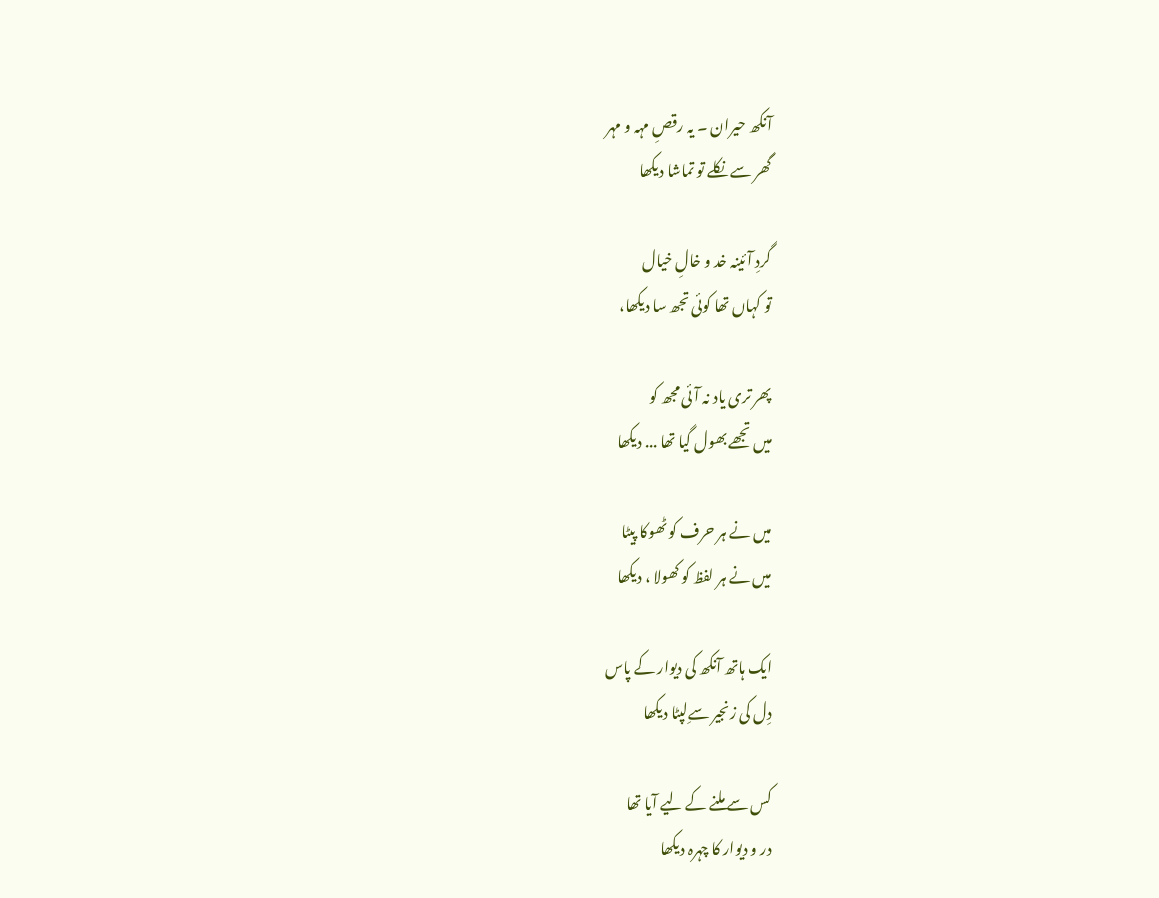آنکھ حیران ۔ یہ رقصِ مہہ و مہر
گھر سے نکلے تو تماشا دیکھا

گردِ آئینہ خد و خالِ خیال
تو کہاں تھا کوئی تجھ سا دیکھا،

پھر تری یاد نہ آئی مجھ کو
میں تجھے بھول گیا تھا ... دیکھا

میں نے ہر حرف کو ٹھوکا پیٹا
میں نے ہر لفظ کو کھولا ، دیکھا

ایک ہاتھ آنکھ کی دیوار کے پاس
دِل کی زنجیر سےِلپٹا دیکھا

کس سے ملنے کے لیے آیا تھا
در و دیوار کا چہرہ دیکھا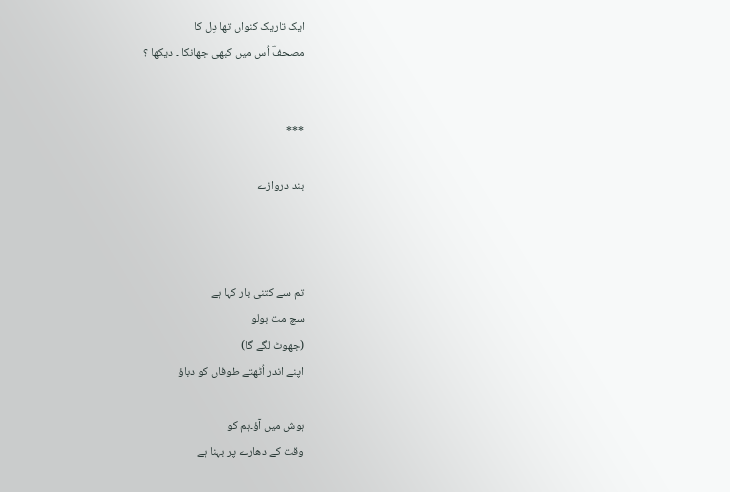ایک تاریک کنواں تھا دِل کا
مصحفؔ اُس میں کبھی جھانکا ۔ دیکھا ؟


***

بند دروازے



تم سے کتنی بار کہا ہے
سچ مت بولو
(جھوٹ لگے گا)
اپنے اندر اُٹھتے طوفاں کو دباؤ

ہوش میں آؤ۔ہم کو
وقت کے دھارے پر بہنا ہے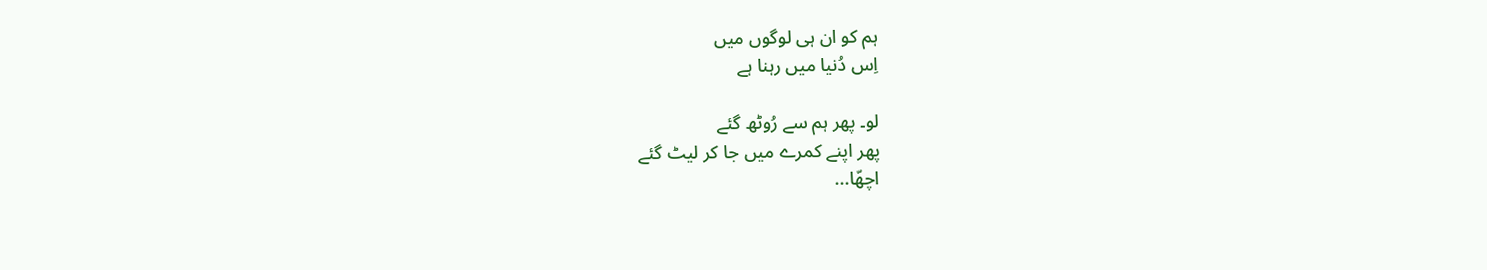ہم کو ان ہی لوگوں میں
اِس دُنیا میں رہنا ہے

لو۔ پھر ہم سے رُوٹھ گئے
پھر اپنے کمرے میں جا کر لیٹ گئے
اچھّا...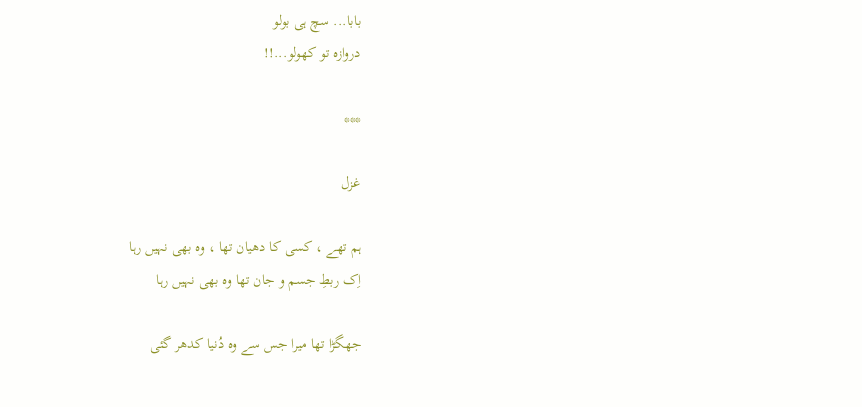بابا... سچ ہی بولو
دروازہ تو کھولو...!!

***

غزل

ہم تھے ، کسی کا دھیان تھا ، وہ بھی نہیں رہا
اِک ربطِ جسم و جان تھا وہ بھی نہیں رہا

جھگڑا تھا میرا جس سے وہ دُنیا کدھر گئی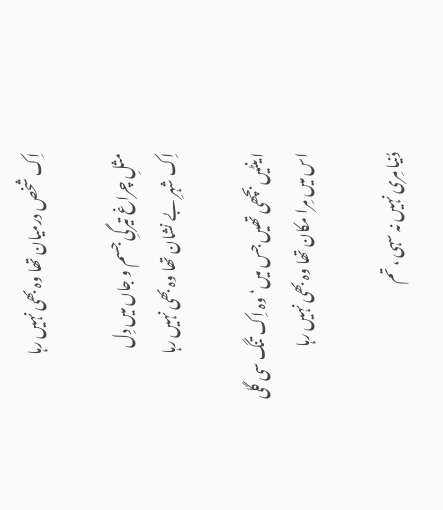اِک شخص درمیان تھا وہ بھی نہیں رہا

مثلِ چراغ تیرگیِ جسم و جاں میں دِل
اِک شہرِ بے نشان تھا وہ بھی نہیں رہا

ا ینٹیں بچھی تھیں جس میں‘ وہ اِک تنگ سی گلی
اس میں مِرا مکان تھا وہ بھی نہیں رہا

دُنیا مِری نہیں نہ سہی ، تم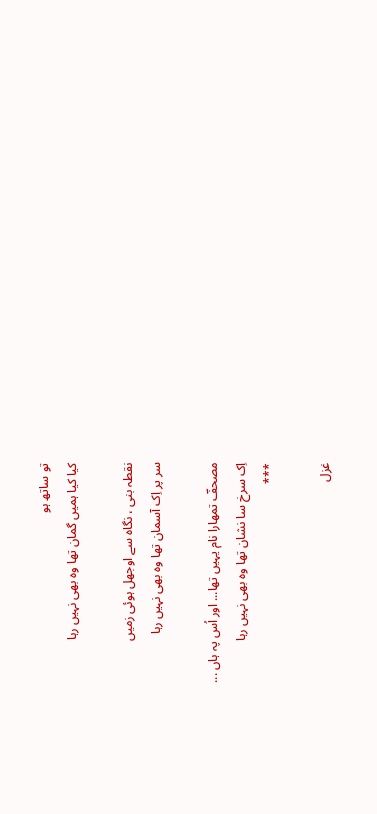تو ساتھ ہو
کیا کیا ہمیں گمان تھا وہ بھی نہیں رہا

نقطہ بنی ، نگاہ سے اوجھل ہوئی زمیں
سر پر اِک آسمان تھا وہ بھی نہیں رہا

مصحفؔ تمھارا نام یہیں تھا... اور اُس پہ ہاں ...
اِک سرخ سا نشان تھا وہ بھی نہیں رہا
***

غزل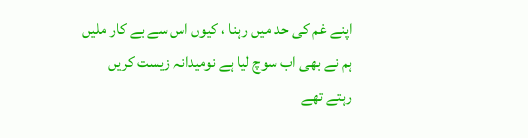اپنے غم کی حد میں رہنا ، کیوں اس سے بے کار ملیں
ہم نے بھی اب سوچ لیا ہے نومیدانہ زیست کریں
رہتے تھے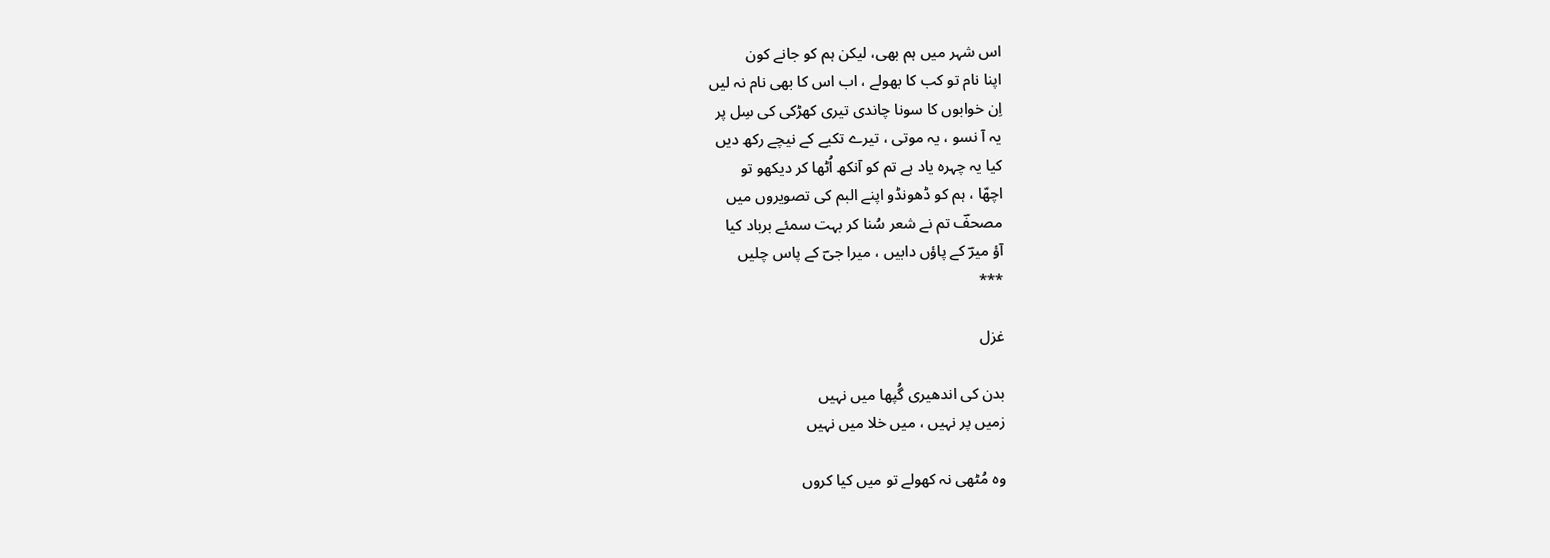اس شہر میں ہم بھی، لیکن ہم کو جانے کون
اپنا نام تو کب کا بھولے ، اب اس کا بھی نام نہ لیں
اِن خوابوں کا سونا چاندی تیری کھڑکی کی سِل پر
یہ آ نسو ، یہ موتی ، تیرے تکیے کے نیچے رکھ دیں
کیا یہ چہرہ یاد ہے تم کو آنکھ اُٹھا کر دیکھو تو
اچھّا ، ہم کو ڈھونڈو اپنے البم کی تصویروں میں
مصحفؔ تم نے شعر سُنا کر بہت سمئے برباد کیا
آؤ میرؔ کے پاؤں دابیں ، میرا جیؔ کے پاس چلیں
***

غزل

بدن کی اندھیری گُپھا میں نہیں
زمیں پر نہیں ، میں خلا میں نہیں

وہ مُٹھی نہ کھولے تو میں کیا کروں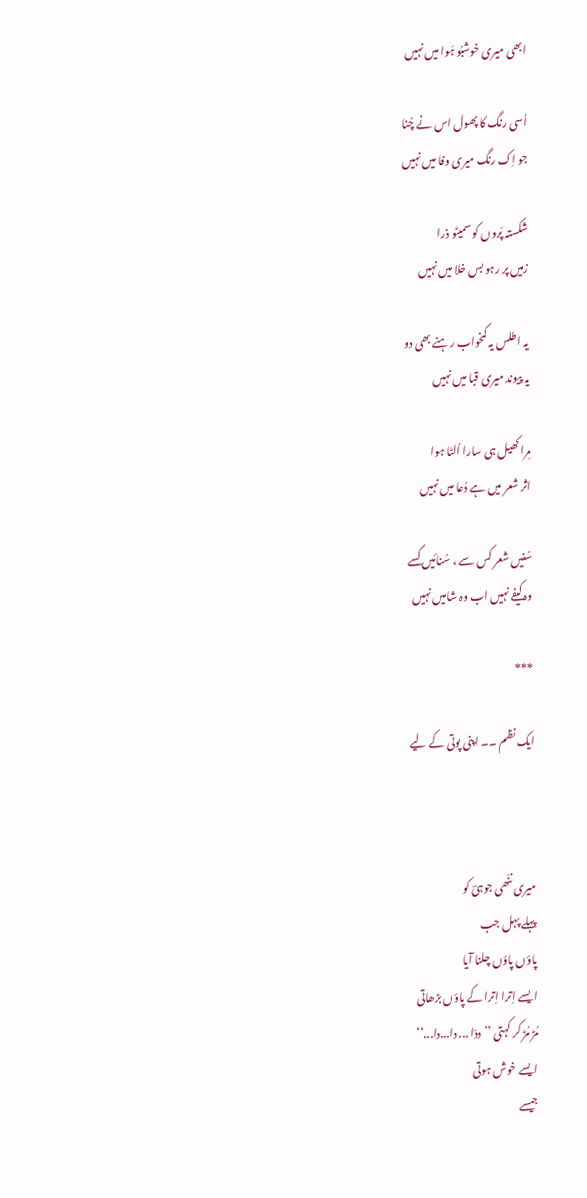ابھی میری خوشبُو ہَوا میں نہیں

اُسی رنگ کا پھول اس نے چُنا
جو اِک رنگ میری وفا میں نہیں

شکستہ پَروں کو سمیٹو ذرا
زمیں پر رہو بس خلا میں نہیں

یہ اطلس یہ کمخواب رہنے بھی دو
یہ پیوند میری قبا میں نہیں

مِرا کھیل ہی سارا اُلٹا ہوا
اثر شعر میں ہے دُعا میں نہیں

سُنیں شعر کس سے ، سُنائیں کسے
وہ کیفے نہیں اب وہ شامیں نہیں

***

ایک نظم ۔۔ اپنی پوتی کے لیے



میری ننّھی جوہیؔ کو
پہلے پہل جب
پاؤں پاؤں چلنا آیا
ایسے اِترا اِترا کے پاؤں بڑھاتی
مُڑ مُڑ کر کہتی ’’ددّا ... دا...دا...‘‘
ایسے خوش ہوتی
جیسے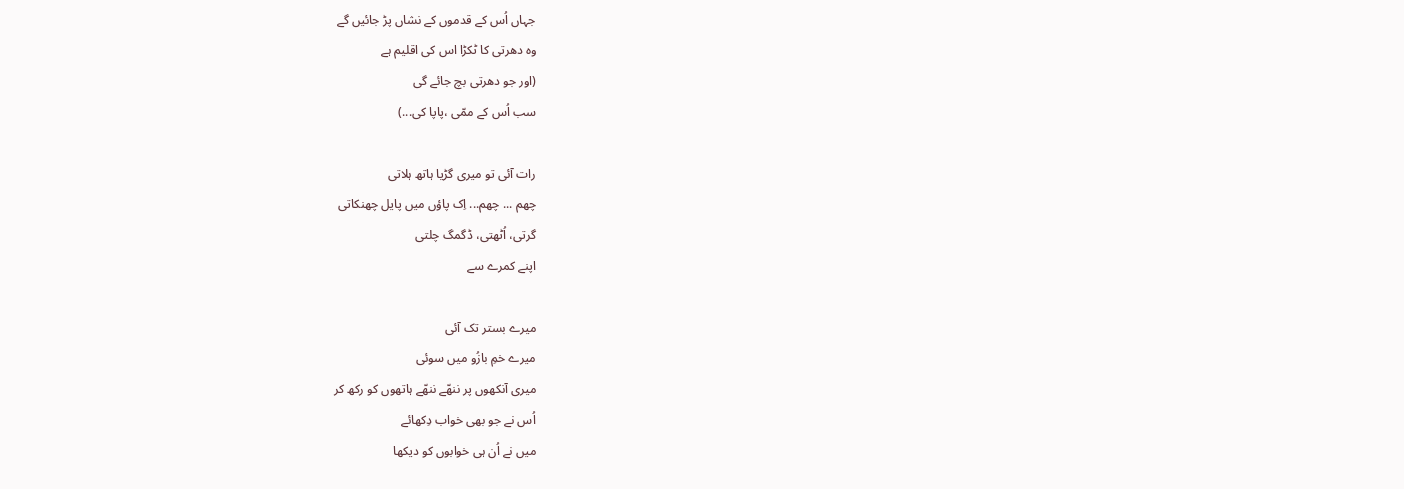جہاں اُس کے قدموں کے نشاں پڑ جائیں گے
وہ دھرتی کا ٹکڑا اس کی اقلیم ہے
(اور جو دھرتی بچ جائے گی
سب اُس کے ممّی ،پاپا کی...)

رات آئی تو میری گڑیا ہاتھ ہلاتی
چھم ... چھم... اِک پاؤں میں پایل چھنکاتی
گرتی، اُٹھتی، ڈگمگ چلتی
اپنے کمرے سے

میرے بستر تک آئی
میرے خمِ بازُو میں سوئی
میری آنکھوں پر ننھّے ننھّے ہاتھوں کو رکھ کر
اُس نے جو بھی خواب دِکھائے
میں نے اُن ہی خوابوں کو دیکھا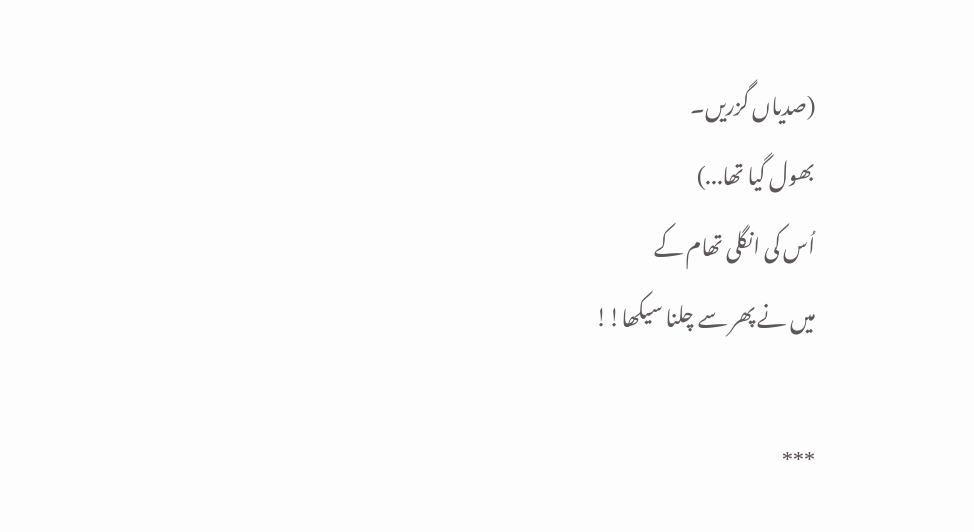(صدیاں گزریں۔
بھول گیا تھا...)
اُس کی انگلی تھام کے
میں نے پھر سے چلنا سیکھا!!

***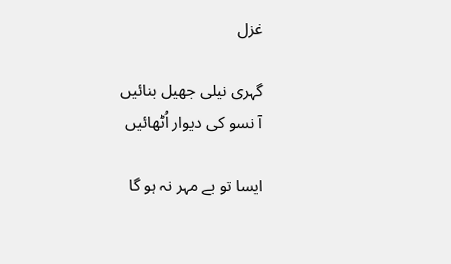غزل

گہری نیلی جھیل بنائیں
آ نسو کی دیوار اُٹھائیں

ایسا تو بے مہر نہ ہو گا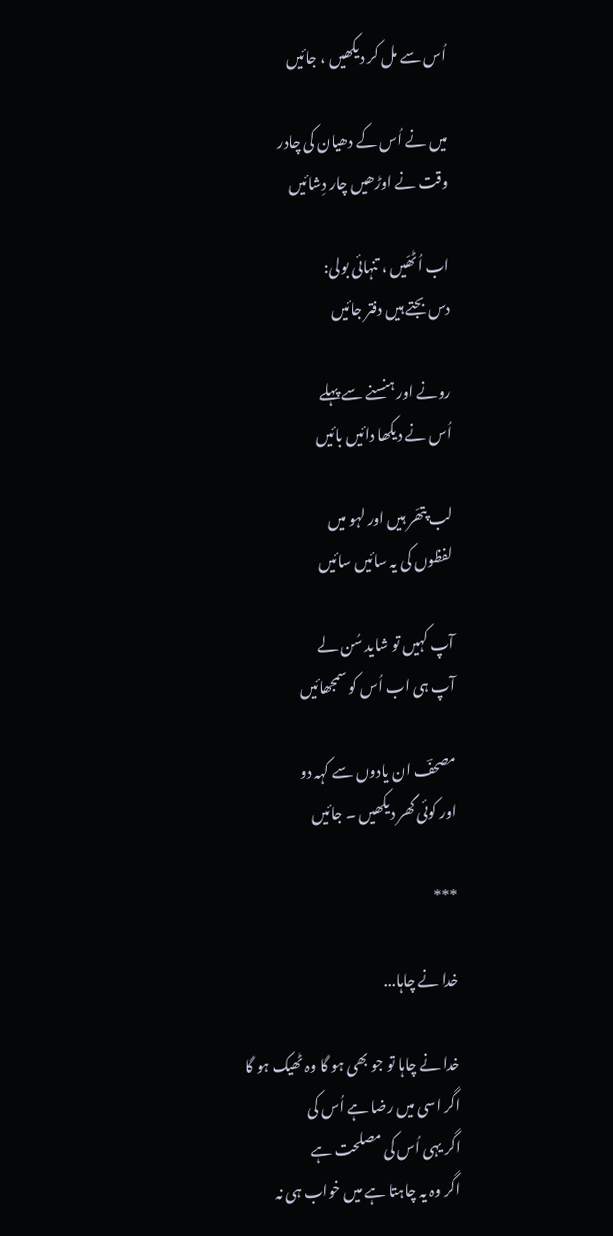اُس سے مل کر دیکھیں ، جائیں

میں نے اُس کے دھیان کی چادر
وقت نے اوڑھیں چار دِشائیں

اب اُٹھّیں ، تنہائی بولی:
دس بجتے ہیں دفتر جائیں

رونے اور ہنسنے سے پہلے
اُس نے دیکھا دائیں بائیں

لب پتھّر ہیں اور لہو میں
لفظوں کی یہ سائیں سائیں

آپ کہیں تو شاید سُن لے
آپ ہی اب اُس کو سمجھائیں

مصحفؔ ان یادوں سے کہہ دو
اور کوئی گھر دیکھیں ۔ جائیں

***

خدا نے چاہا...

خدا نے چاہا تو جو بھی ہو گا وہ ٹھیک ہو گا
اگر اسی میں رضا ہے اُس کی
اگر یہی اُس کی مصلحت ہے
اگر وہ یہ چاہتا ہے میں خواب ہی نہ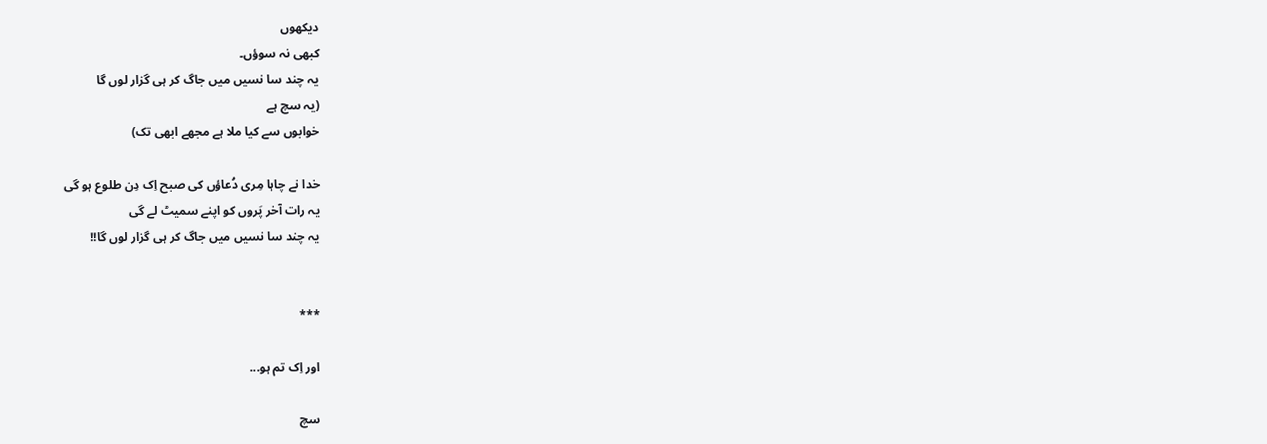دیکھوں
کبھی نہ سوؤں۔
یہ چند سا نسیں میں جاگ کر ہی گزار لوں گا
(یہ سچ ہے
خوابوں سے کیا ملا ہے مجھے ابھی تک)

خدا نے چاہا مِری دُعاؤں کی صبح اِک دِن طلوع ہو گی
یہ رات آخر پَروں کو اپنے سمیٹ لے گی
یہ چند سا نسیں میں جاگ کر ہی گزار لوں گا!!


***

اور اِک تم ہو...

سچ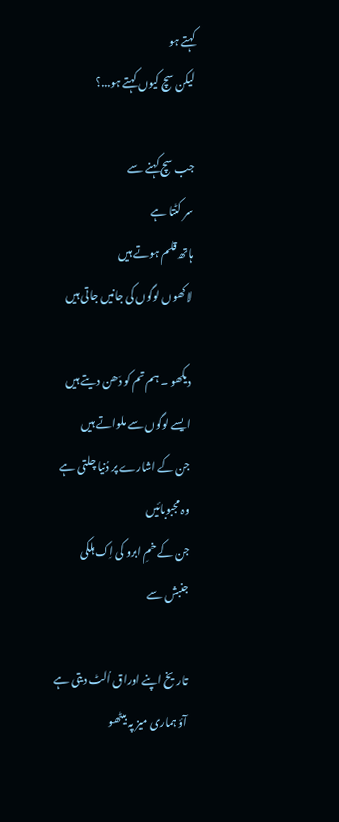کہتے ہو
لیکن سچ کیوں کہتے ہو...؟

جب سچ کہنے سے
سر کٹتا ہے
ہاتھ قلم ہوتے ہیں
لاکھوں لوگوں کی جانیں جاتی ہیں

دیکھو ۔ ہم تم کو دَھن دیتے ہیں
ایسے لوگوں سے ملواتے ہیں
جن کے اشارے پر دُنیا چلتی ہے
وہ مجبوبائیں
جن کے خمِ ابرو کی اِک ہلکی جنبش سے

تاریخ اپنے اوراق اُلٹ دیتی ہے
آؤ ہماری میز پہ بیٹھو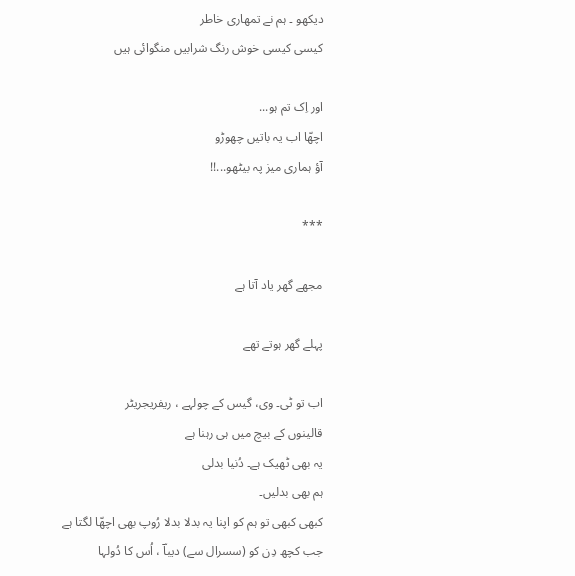دیکھو ۔ ہم نے تمھاری خاطر
کیسی کیسی خوش رنگ شرابیں منگوائی ہیں

اور اِک تم ہو...
اچھّا اب یہ باتیں چھوڑو
آؤ ہماری میز پہ بیٹھو...!!

***

مجھے گھر یاد آتا ہے

پہلے گھر ہوتے تھے

اب تو ٹی۔ وی، گیس کے چولہے ، ریفریجریٹر
قالینوں کے بیچ میں ہی رہنا ہے
یہ بھی ٹھیک ہے۔ دُنیا بدلی
ہم بھی بدلیں۔
کبھی کبھی تو ہم کو اپنا یہ بدلا بدلا رُوپ بھی اچھّا لگتا ہے
جب کچھ دِن کو (سسرال سے) دیباؔ ، اُس کا دُولہا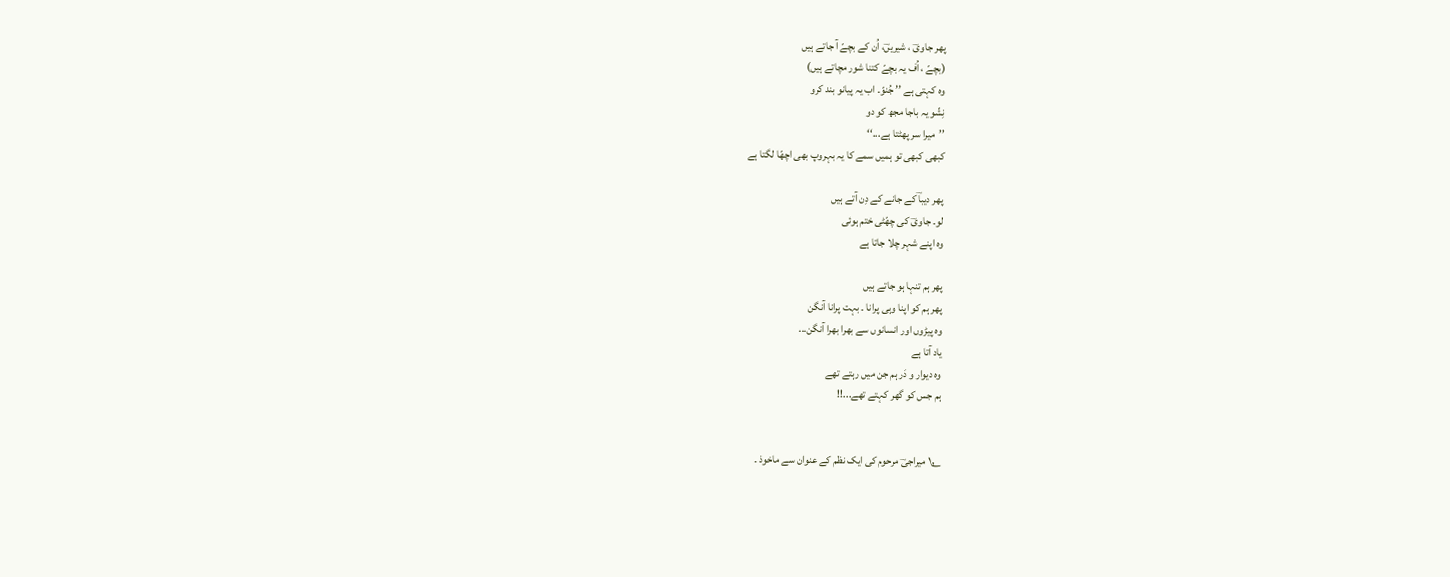پھر جاویؔ ، شیریںؔ، اُن کے بچےّ آ جاتے ہیں
(بچےّ ، اُف یہ بچےّ کتنا شور مچاتے ہیں)
وہ کہتی ہے ’’ جُنوّ۔ اب یہ پیانو بند کرو
نِشّو یہ باجا مجھ کو دو
’’میرا سر پھٹتا ہے...‘‘
کبھی کبھی تو ہمیں سمے کا یہ بہروپ بھی اچھّا لگتا ہے

پھر دیباؔ کے جانے کے دِن آتے ہیں
لو۔ جاویؔ کی چھّٹی ختم ہوئی
وہ اپنے شہر چلا جاتا ہے

پھر ہم تنہا ہو جاتے ہیں
پھر ہم کو اپنا وہی پرانا ۔ بہت پرانا آنگن
وہ پیڑوں اور انسانوں سے بھرا بھرا آنگن...
یاد آتا ہے
وہ دیوار و دَر ہم جن میں رہتے تھے
ہم جس کو گھر کہتے تھے...!!


۱؂ میراجیؔ مرحوم کی ایک نظم کے عنوان سے ماخوذ ۔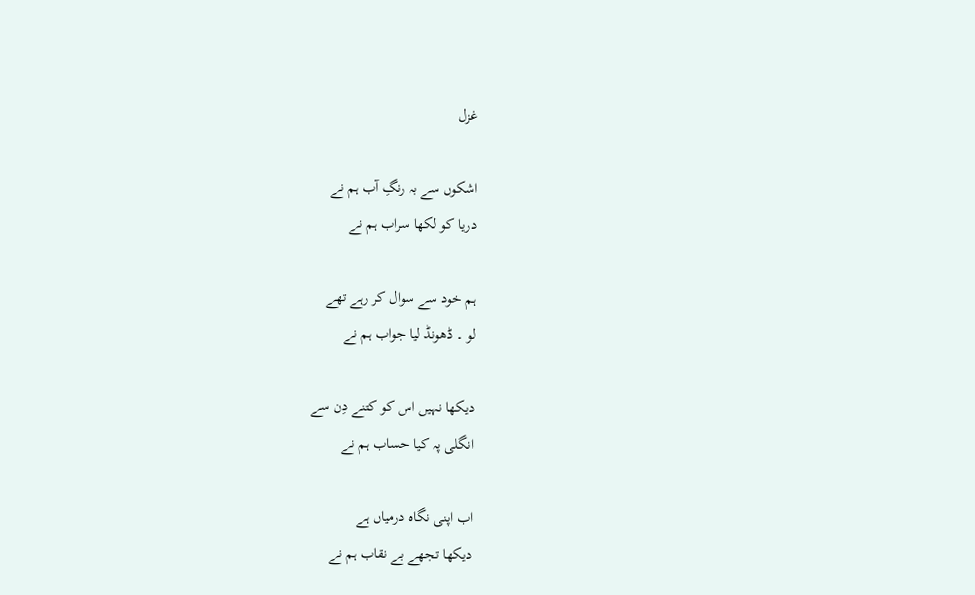غزل

اشکوں سے بہ رنگِ آب ہم نے
دریا کو لکھا سراب ہم نے

ہم خود سے سوال کر رہے تھے
لو ۔ ڈھونڈ لیا جواب ہم نے

دیکھا نہیں اس کو کتنے دِن سے
انگلی پہ کیا حساب ہم نے

اب اپنی نگاہ درمیاں ہے
دیکھا تجھے بے نقاب ہم نے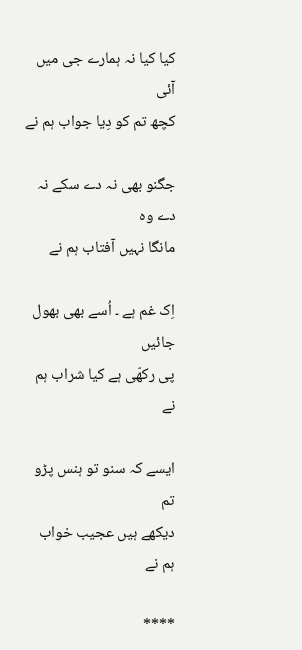کیا کیا نہ ہمارے جی میں آئی
کچھ تم کو دِیا جواب ہم نے

جگنو بھی نہ دے سکے نہ دے وہ
مانگا نہیں آفتاب ہم نے

اِک غم ہے ۔ اُسے بھی بھول جائیں
پی رکھّی ہے کیا شراب ہم نے

ایسے کہ سنو تو ہنس پڑو تم
دیکھے ہیں عجیب خواب ہم نے

****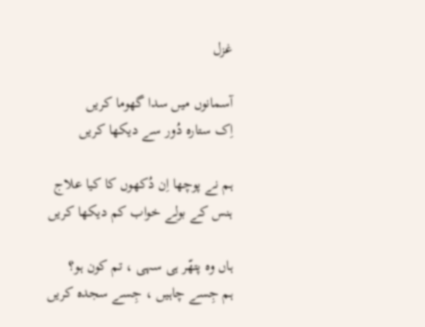غزل

آسمانوں میں سدا گھوما کریں
اِک ستارہ دُور سے دیکھا کریں

ہم نے پوچھا اِن دُکھوں کا کیا علاج
ہنس کے بولے خواب کم دیکھا کریں

ہاں وہ پتھّر ہی سہی ، تم کون ہو؟
ہم جِسے چاہیں ، جِسے سجدہ کریں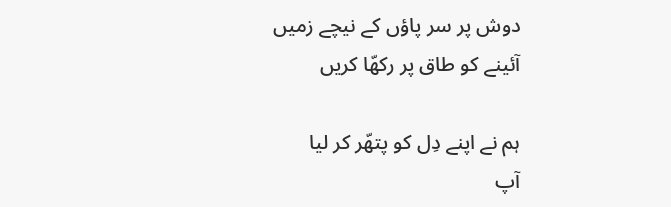دوش پر سر پاؤں کے نیچے زمیں
آئینے کو طاق پر رکھّا کریں

ہم نے اپنے دِل کو پتھّر کر لیا
آپ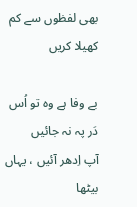بھی لفظوں سے کم کھیلا کریں

بے وفا ہے وہ تو اُس دَر پہ نہ جائیں
آپ اِدھر آئیں ، یہاں بیٹھا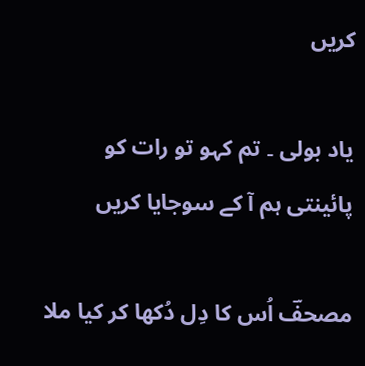کریں

یاد بولی ۔ تم کہو تو رات کو
پائینتی ہم آ کے سوجایا کریں

مصحفؔ اُس کا دِل دُکھا کر کیا ملا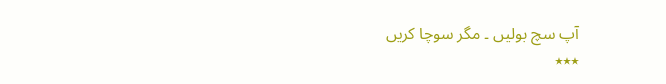آپ سچ بولیں ۔ مگر سوچا کریں
٭٭٭